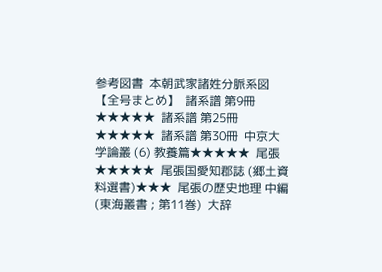参考図書  本朝武家諸姓分脈系図【全号まとめ】  諸系譜 第9冊 ★★★★★  諸系譜 第25冊★★★★★  諸系譜 第30冊  中京大学論叢 (6) 教養篇★★★★★  尾張★★★★★  尾張国愛知郡誌 (郷土資料選書)★★★  尾張の歴史地理 中編 (東海叢書 ; 第11巻)  大辞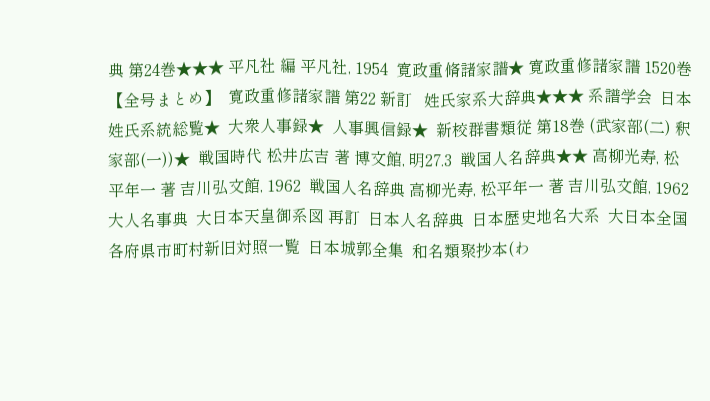典 第24巻★★★ 平凡社 編 平凡社, 1954  寛政重脩諸家譜★ 寛政重修諸家譜 1520巻【全号まとめ】  寛政重修諸家譜 第22 新訂   姓氏家系大辞典★★★ 系譜学会  日本姓氏系統総覧★  大衆人事録★  人事興信録★  新校群書類従 第18巻 (武家部(二) 釈家部(一))★  戦国時代 松井広吉 著 博文館, 明27.3  戦国人名辞典★★ 高柳光寿, 松平年一 著 吉川弘文館, 1962  戦国人名辞典 高柳光寿, 松平年一 著 吉川弘文館, 1962  大人名事典  大日本天皇御系図 再訂  日本人名辞典  日本歴史地名大系  大日本全国各府県市町村新旧対照一覧  日本城郭全集  和名類聚抄本(わ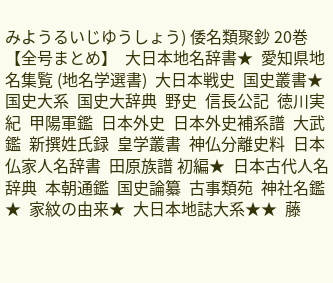みようるいじゆうしょう) 倭名類聚鈔 20巻【全号まとめ】  大日本地名辞書★  愛知県地名集覧 (地名学選書)  大日本戦史  国史叢書★  国史大系  国史大辞典  野史  信長公記  徳川実紀  甲陽軍鑑  日本外史  日本外史補系譜  大武鑑  新撰姓氏録  皇学叢書  神仏分離史料  日本仏家人名辞書  田原族譜 初編★  日本古代人名辞典  本朝通鑑  国史論纂  古事類苑  神社名鑑★  家紋の由来★  大日本地誌大系★★  藤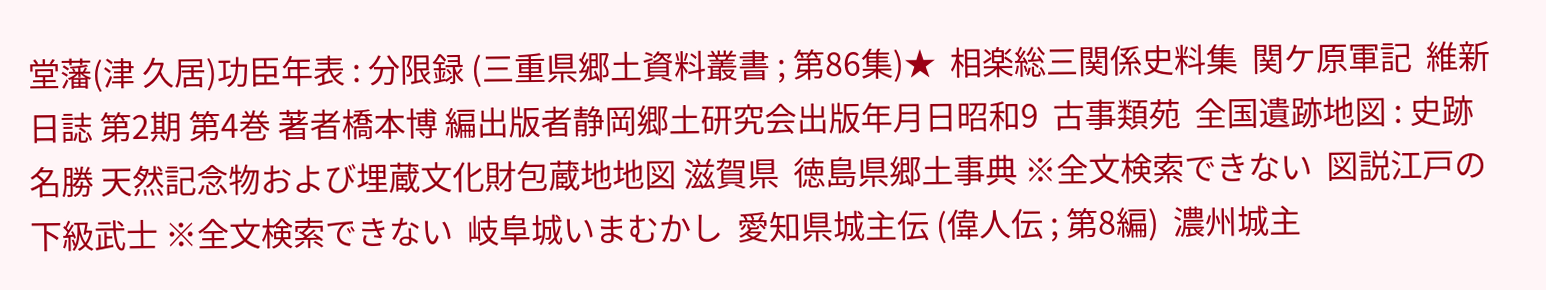堂藩(津 久居)功臣年表 : 分限録 (三重県郷土資料叢書 ; 第86集)★  相楽総三関係史料集  関ケ原軍記  維新日誌 第2期 第4巻 著者橋本博 編出版者静岡郷土研究会出版年月日昭和9  古事類苑  全国遺跡地図 : 史跡 名勝 天然記念物および埋蔵文化財包蔵地地図 滋賀県  徳島県郷土事典 ※全文検索できない  図説江戸の下級武士 ※全文検索できない  岐阜城いまむかし  愛知県城主伝 (偉人伝 ; 第8編)  濃州城主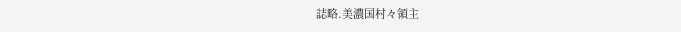誌略.美濃国村々領主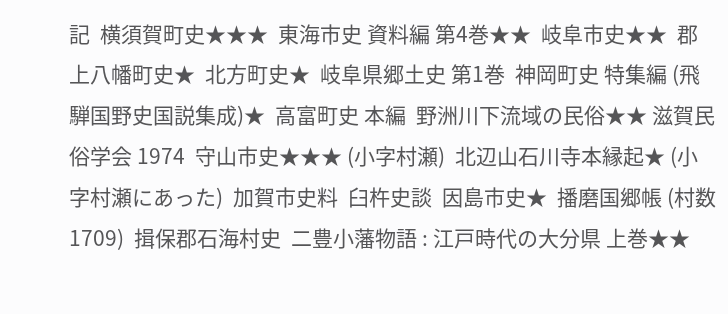記  横須賀町史★★★  東海市史 資料編 第4巻★★  岐阜市史★★  郡上八幡町史★  北方町史★  岐阜県郷土史 第1巻  神岡町史 特集編 (飛騨国野史国説集成)★  高富町史 本編  野洲川下流域の民俗★★ 滋賀民俗学会 1974  守山市史★★★ (小字村瀬)  北辺山石川寺本縁起★ (小字村瀬にあった)  加賀市史料  臼杵史談  因島市史★  播磨国郷帳 (村数1709)  揖保郡石海村史  二豊小藩物語 : 江戸時代の大分県 上巻★★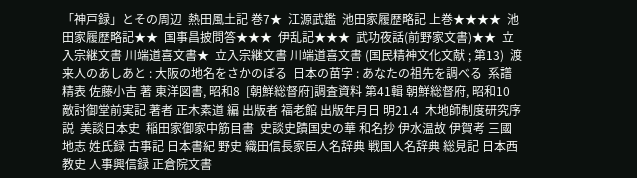「神戸録」とその周辺  熱田風土記 巻7★  江源武鑑  池田家履歴略記 上巻★★★★  池田家履歴略記★★  国事昌披問答★★★  伊乱記★★★  武功夜話(前野家文書)★★  立入宗継文書 川端道喜文書★  立入宗継文書 川端道喜文書 (国民精神文化文献 ; 第13)  渡来人のあしあと : 大阪の地名をさかのぼる  日本の苗字 : あなたの祖先を調べる  系譜精表 佐藤小吉 著 東洋図書, 昭和8  [朝鮮総督府]調査資料 第41輯 朝鮮総督府, 昭和10  敵討御堂前実記 著者 正木素道 編 出版者 福老館 出版年月日 明21.4  木地師制度研究序説  美談日本史  稲田家御家中筋目書  史談史蹟国史の華 和名抄 伊水温故 伊賀考 三國地志 姓氏録 古事記 日本書紀 野史 織田信長家臣人名辞典 戦国人名辞典 総見記 日本西教史 人事興信録 正倉院文書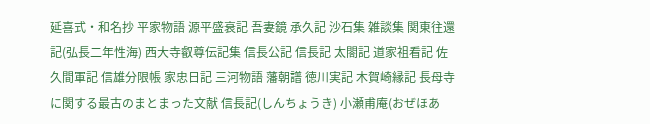延喜式・和名抄 平家物語 源平盛衰記 吾妻鏡 承久記 沙石集 雑談集 関東往還記(弘長二年性海) 西大寺叡尊伝記集 信長公記 信長記 太閤記 道家祖看記 佐久間軍記 信雄分限帳 家忠日記 三河物語 藩朝譜 徳川実記 木賀崎縁記 長母寺に関する最古のまとまった文献 信長記(しんちょうき) 小瀬甫庵(おぜほあ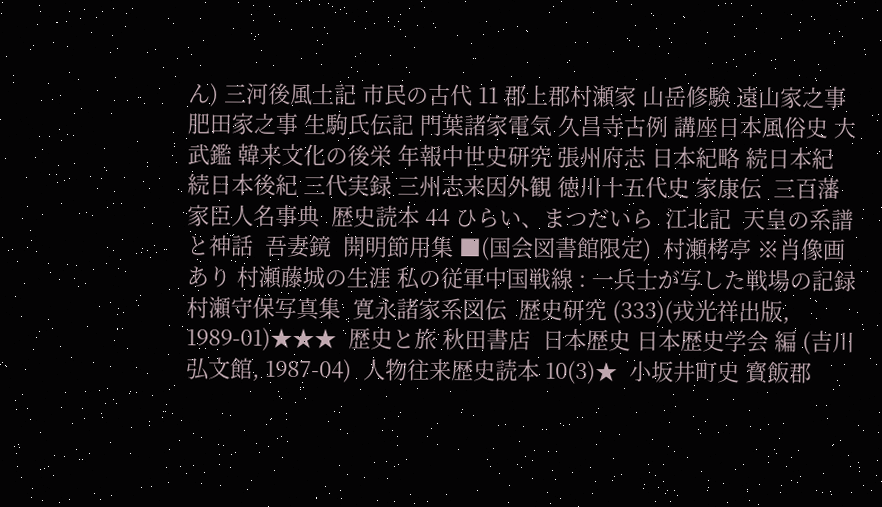ん) 三河後風土記 市民の古代 11 郡上郡村瀬家 山岳修験 遠山家之事 肥田家之事 生駒氏伝記 門葉諸家電気 久昌寺古例 講座日本風俗史 大武鑑 韓来文化の後栄 年報中世史研究 張州府志 日本紀略 続日本紀 続日本後紀 三代実録 三州志来因外観 徳川十五代史 家康伝  三百藩家臣人名事典  歴史読本 44 ひらい、まつだいら  江北記  天皇の系譜と神話  吾妻鏡  開明節用集 ■(国会図書館限定)  村瀬栲亭 ※肖像画あり 村瀬藤城の生涯 私の従軍中国戦線 : 一兵士が写した戦場の記録 村瀬守保写真集  寛永諸家系図伝  歴史研究 (333)(戎光祥出版, 1989-01)★★★  歴史と旅 秋田書店  日本歴史 日本歴史学会 編 (吉川弘文館, 1987-04)  人物往来歴史読本 10(3)★  小坂井町史 寳飯郡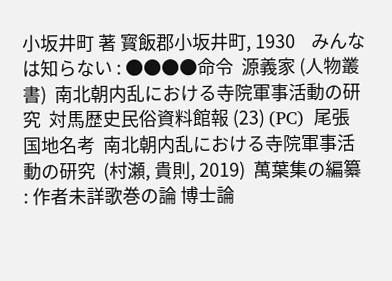小坂井町 著 寳飯郡小坂井町, 1930    みんなは知らない : ●●●●命令  源義家 (人物叢書)  南北朝内乱における寺院軍事活動の研究  対馬歴史民俗資料館報 (23) (PC)  尾張国地名考  南北朝内乱における寺院軍事活動の研究  (村瀬, 貴則, 2019)  萬葉集の編纂 : 作者未詳歌巻の論 博士論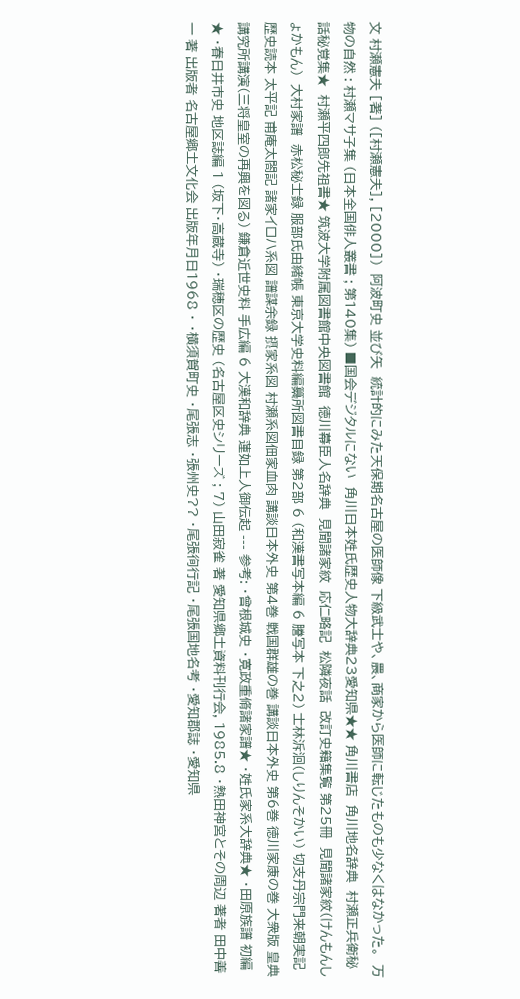文 村瀬憲夫 [著] ([村瀬憲夫], [2000])  阿波町史 並び矢  統計的にみた天保期名古屋の医師像 下級武士や、農、商家から医師に転じたものも少なくはなかった。  万物の自然 : 村瀬マサ子集 (日本全国俳人叢書 ; 第140集) ■国会デジタルにない  角川日本姓氏歴史人物大辞典23愛知県★★ 角川書店  角川地名辞典  村瀬正兵衛秘話秘覚集★  村瀬平四郎先祖書★ 筑波大学附属図書館中央図書館  徳川幕臣人名辞典  見聞諸家紋  応仁略記  松隣夜話  改訂史籍集覧 第25冊  見聞諸家紋(けんもんしょかもん)  大村家譜  赤松秘士録 服部氏由緒帳 東京大学史料編纂所図書目録 第2部 6 (和漢書写本編 6 謄写本 下之2) 士林泝洄(しりんそかい) 切支丹宗門来朝実記 歴史読本 太平記 甫庵太閤記 諸家イロハ系図 譜謀余録 摂家系図 村瀬系図佃家血肉 講談日本外史 第4巻 戦国群雄の巻 講談日本外史 第6巻 徳川家康の巻 大衆版 皇典講究所講演(三将皇室の再興を図る) 鎌倉近世史料 手広編 6 大漢和辞典 蓮如上人御伝起 --- 参考: ・曾根城史 ・寛政重脩諸家譜★ ・姓氏家系大辞典★ ・田原族譜 初編★ ・春日井市史 地区誌編 1 (坂下・高蔵寺) ・瑞穂区の歴史 (名古屋区史シリーズ ; 7) 山田寂雀 著 愛知県郷土資料刊行会, 1985.8 ・熱田神宮とその周辺 著者 田中善一 著 出版者 名古屋郷土文化会 出版年月日1968 ・ ・横須賀町史 ・尾張志 ・張州史?? ・尾張徇行記 ・尾張国地名考 ・愛知郡誌 ・愛知県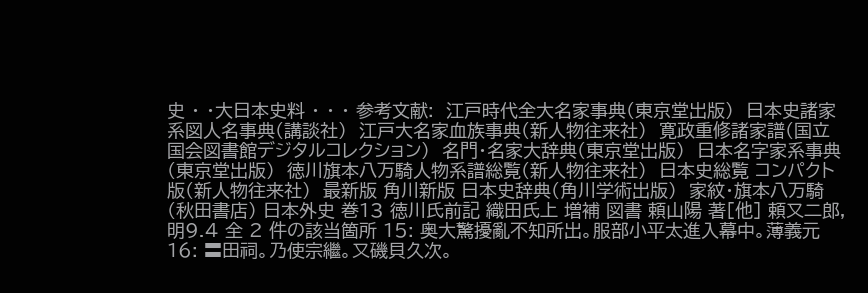史 ・ ・大日本史料 ・ ・ ・ 参考文献:  江戸時代全大名家事典(東京堂出版)  日本史諸家系図人名事典(講談社)  江戸大名家血族事典(新人物往来社)  寛政重修諸家譜(国立国会図書館デジタルコレクション)  名門・名家大辞典(東京堂出版)  日本名字家系事典(東京堂出版)  徳川旗本八万騎人物系譜総覧(新人物往来社)  日本史総覧 コンパクト版(新人物往来社)  最新版 角川新版 日本史辞典(角川学術出版)  家紋・旗本八万騎(秋田書店) 日本外史 巻13 徳川氏前記 織田氏上 増補 図書 頼山陽 著[他] 頼又二郎, 明9.4 全 2 件の該当箇所 15: 奥大驚擾亂不知所出。服部小平太進入幕中。薄義元 16: 〓田祠。乃使宗繼。又磯貝久次。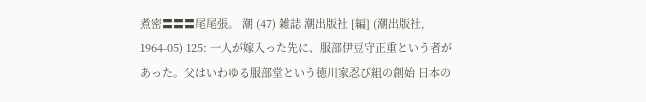煮密〓〓〓尾尾張。 潮 (47) 雑誌 潮出版社 [編] (潮出版社, 1964-05) 125: 一人が嫁入った先に、服部伊豆守正重という者があった。父はいわゆる服部堂という徳川家忍び組の創始 日本の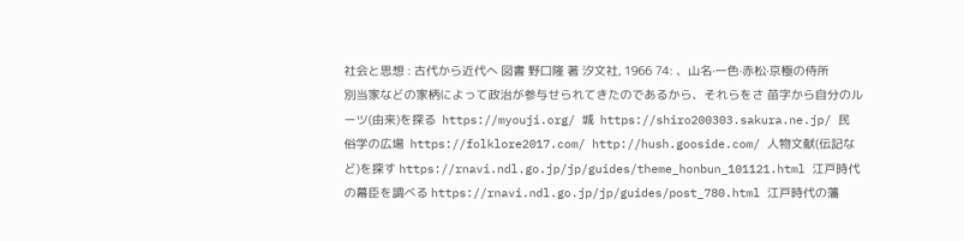社会と思想 : 古代から近代へ 図書 野口隆 著 汐文社, 1966 74: 、山名·一色·赤松·京極の侍所別当家などの家柄によって政治が参与せられてきたのであるから、それらをさ 苗字から自分のルーツ(由来)を探る  https://myouji.org/ 城  https://shiro200303.sakura.ne.jp/ 民俗学の広場  https://folklore2017.com/ http://hush.gooside.com/ 人物文献(伝記など)を探す https://rnavi.ndl.go.jp/jp/guides/theme_honbun_101121.html 江戸時代の幕臣を調べる https://rnavi.ndl.go.jp/jp/guides/post_780.html 江戸時代の藩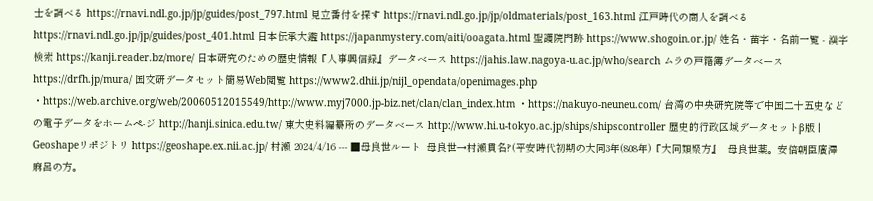士を調べる https://rnavi.ndl.go.jp/jp/guides/post_797.html 見立番付を探す https://rnavi.ndl.go.jp/jp/oldmaterials/post_163.html 江戸時代の商人を調べる https://rnavi.ndl.go.jp/jp/guides/post_401.html 日本伝承大鑑 https://japanmystery.com/aiti/ooagata.html 聖護院門跡 https://www.shogoin.or.jp/ 姓名・苗字・名前一覧 - 漢字検索 https://kanji.reader.bz/more/ 日本研究のための歴史情報『人事興信録』データベース https://jahis.law.nagoya-u.ac.jp/who/search ムラの戸籍簿データベース https://drfh.jp/mura/ 国文研データセット簡易Web閲覧 https://www2.dhii.jp/nijl_opendata/openimages.php ・https://web.archive.org/web/20060512015549/http://www.myj7000.jp-biz.net/clan/clan_index.htm ・https://nakuyo-neuneu.com/ 台湾の中央研究院等で中国二十五史などの電子データをホームペ-ジ http://hanji.sinica.edu.tw/ 東大史料編纂所のデータベース http://www.hi.u-tokyo.ac.jp/ships/shipscontroller 歴史的行政区域データセットβ版 | Geoshapeリポジトリ https://geoshape.ex.nii.ac.jp/ 村瀬 2024/4/16 --- ■母良世ルート  母良世→村瀬貫名?(平安時代初期の大同3年(808年)『大同類聚方』  母良世薬。安倍朝臣廣澤麻呂の方。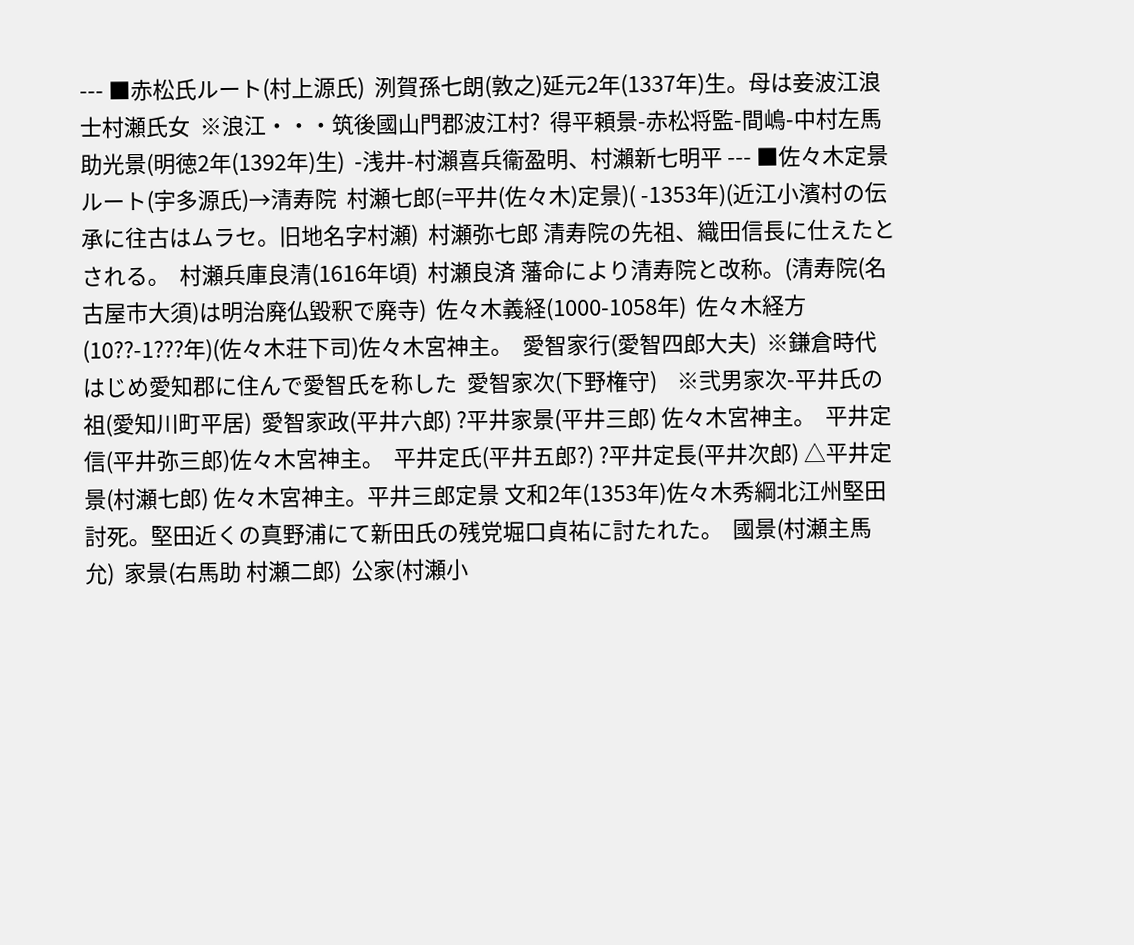--- ■赤松氏ルート(村上源氏)  洌賀孫七朗(敦之)延元2年(1337年)生。母は妾波江浪士村瀬氏女  ※浪江・・・筑後國山門郡波江村?  得平頼景-赤松将監-間嶋-中村左馬助光景(明徳2年(1392年)生)  -浅井-村瀨喜兵衞盈明、村瀨新七明平 --- ■佐々木定景ルート(宇多源氏)→清寿院  村瀬七郎(=平井(佐々木)定景)( -1353年)(近江小濱村の伝承に往古はムラセ。旧地名字村瀬)  村瀬弥七郎 清寿院の先祖、織田信長に仕えたとされる。  村瀬兵庫良清(1616年頃)  村瀬良済 藩命により清寿院と改称。(清寿院(名古屋市大須)は明治廃仏毀釈で廃寺)  佐々木義経(1000-1058年)  佐々木経方(10??-1???年)(佐々木荘下司)佐々木宮神主。  愛智家行(愛智四郎大夫)  ※鎌倉時代はじめ愛知郡に住んで愛智氏を称した  愛智家次(下野権守)    ※弐男家次-平井氏の祖(愛知川町平居)  愛智家政(平井六郎) ?平井家景(平井三郎) 佐々木宮神主。  平井定信(平井弥三郎)佐々木宮神主。  平井定氏(平井五郎?) ?平井定長(平井次郎) △平井定景(村瀬七郎) 佐々木宮神主。平井三郎定景 文和2年(1353年)佐々木秀綱北江州堅田討死。堅田近くの真野浦にて新田氏の残党堀口貞祐に討たれた。  國景(村瀬主馬允)  家景(右馬助 村瀬二郎)  公家(村瀬小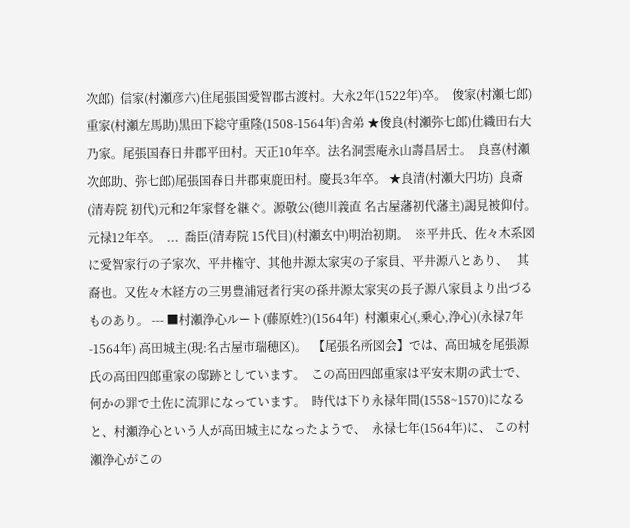次郎)  信家(村瀬彦六)住尾張国愛智郡古渡村。大永2年(1522年)卒。  俊家(村瀬七郎)  重家(村瀬左馬助)黒田下総守重隆(1508-1564年)舎弟 ★俊良(村瀬弥七郎)仕織田右大乃家。尾張国春日井郡平田村。天正10年卒。法名洞雲庵永山壽昌居士。  良喜(村瀬次郎助、弥七郎)尾張国春日井郡東鹿田村。慶長3年卒。 ★良清(村瀬大円坊)  良斎(清寿院 初代)元和2年家督を継ぐ。源敬公(徳川義直 名古屋藩初代藩主)謁見被仰付。元禄12年卒。  ...  喬臣(清寿院 15代目)(村瀬玄中)明治初期。  ※平井氏、佐々木系図に愛智家行の子家次、平井権守、其他井源太家実の子家員、平井源八とあり、   其裔也。又佐々木経方の三男豊浦冠者行実の孫井源太家実の長子源八家員より出づるものあり。 --- ■村瀬浄心ルート(藤原姓?)(1564年)  村瀬東心(,乗心,浄心)(永禄7年-1564年) 高田城主(現:名古屋市瑞穂区)。  【尾張名所図会】では、高田城を尾張源氏の高田四郎重家の邸跡としています。  この高田四郎重家は平安末期の武士で、何かの罪で土佐に流罪になっています。  時代は下り永禄年間(1558~1570)になると、村瀬浄心という人が高田城主になったようで、  永禄七年(1564年)に、 この村瀬浄心がこの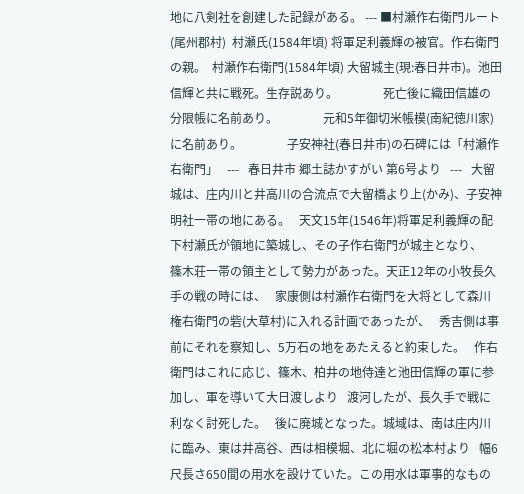地に八剣社を創建した記録がある。 --- ■村瀬作右衛門ルート(尾州郡村)  村瀬氏(1584年頃) 将軍足利義輝の被官。作右衛門の親。  村瀬作右衛門(1584年頃) 大留城主(現:春日井市)。池田信輝と共に戦死。生存説あり。               死亡後に織田信雄の分限帳に名前あり。               元和5年御切米帳模(南紀徳川家)に名前あり。               子安神社(春日井市)の石碑には「村瀬作右衛門」   ---   春日井市 郷土誌かすがい 第6号より   ---   大留城は、庄内川と井高川の合流点で大留橋より上(かみ)、子安神明社一帯の地にある。   天文15年(1546年)将軍足利義輝の配下村瀬氏が領地に築城し、その子作右衛門が城主となり、   篠木荘一帯の領主として勢力があった。天正12年の小牧長久手の戦の時には、   家康側は村瀬作右衛門を大将として森川権右衛門の砦(大草村)に入れる計画であったが、   秀吉側は事前にそれを察知し、5万石の地をあたえると約束した。   作右衛門はこれに応じ、篠木、柏井の地侍達と池田信輝の軍に参加し、軍を導いて大日渡しより   渡河したが、長久手で戦に利なく討死した。   後に廃城となった。城域は、南は庄内川に臨み、東は井高谷、西は相模堀、北に堀の松本村より   幅6尺長さ650間の用水を設けていた。この用水は軍事的なもの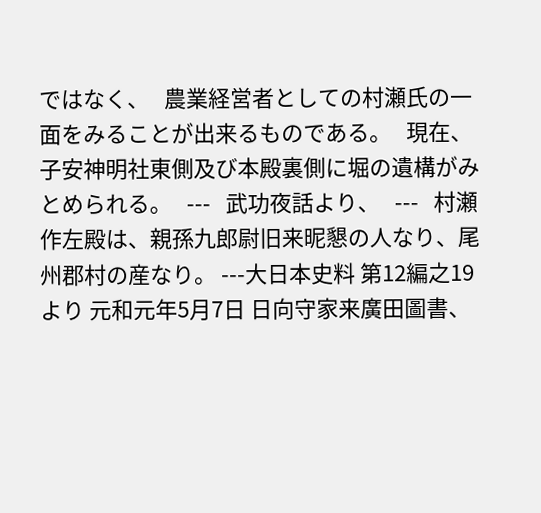ではなく、   農業経営者としての村瀬氏の一面をみることが出来るものである。   現在、子安神明社東側及び本殿裏側に堀の遺構がみとめられる。   ---   武功夜話より、   ---   村瀬作左殿は、親孫九郎尉旧来昵懇の人なり、尾州郡村の産なり。 ---大日本史料 第12編之19 より 元和元年5月7日 日向守家来廣田圖書、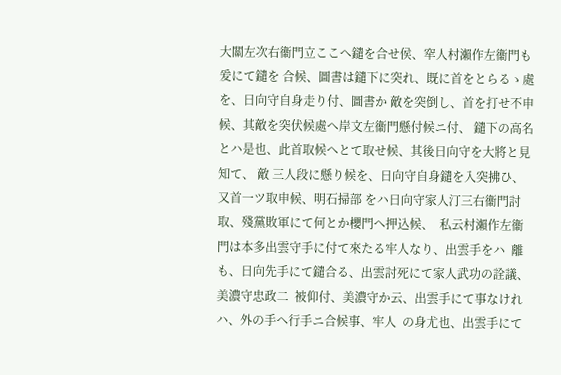大關左次右衞門立ここへ鑓を合せ侯、窂人村瀨作左衞門も爰にて鑓を 合候、圖書は鑓下に突れ、既に首をとらるゝ處を、日向守自身走り付、圖書か 敵を突倒し、首を打せ不申候、其敵を突伏候處へ岸文左衞門懸付候ニ付、 鑓下の高名とハ是也、此首取候へとて取せ候、其後日向守を大將と見知て、 敵 三人段に懸り候を、日向守自身鑓を入突拂ひ、又首一ツ取申候、明石掃部 をハ日向守家人汀三右衞門討取、殘黨敗軍にて何とか櫻門へ押込候、  私云村瀨作左衞門は本多出雲守手に付て來たる牢人なり、出雲手をハ  離も、日向先手にて鑓合る、出雲討死にて家人武功の詮議、美濃守忠政二  被仰付、美濃守か云、出雲手にて事なけれハ、外の手へ行手ニ合候事、牢人  の身尤也、出雲手にて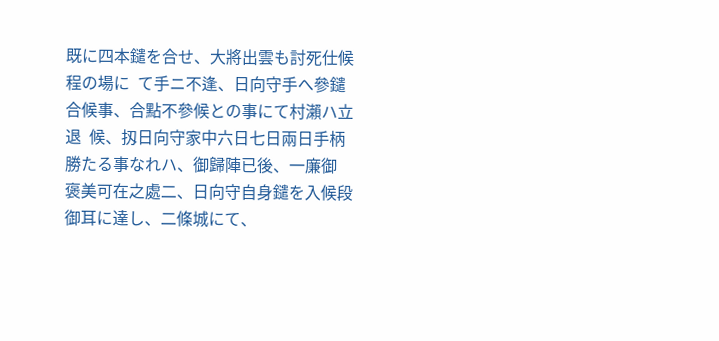既に四本鑓を合せ、大將出雲も討死仕候程の場に  て手ニ不逢、日向守手へ參鑓合候事、合點不參候との事にて村瀨ハ立退  候、扨日向守家中六日七日兩日手柄勝たる事なれハ、御歸陣已後、一廉御  褒美可在之處二、日向守自身鑓を入候段御耳に達し、二條城にて、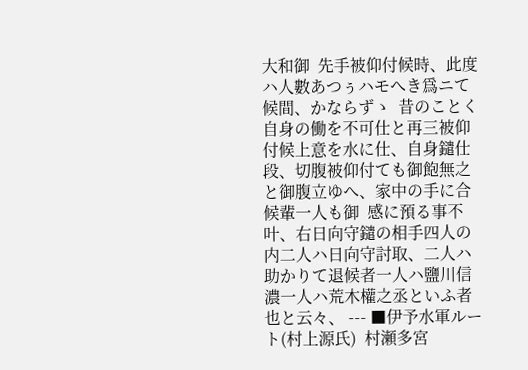大和御  先手被仰付候時、此度ハ人數あつぅハモへき爲ニて候間、かならずゝ  昔のことく自身の働を不可仕と再三被仰付候上意を水に仕、自身鑓仕  段、切腹被仰付ても御飽無之と御腹立ゆへ、家中の手に合候輩一人も御  感に預る事不叶、右日向守鑓の相手四人の内二人ハ日向守討取、二人ハ  助かりて退候者一人ハ鹽川信濃一人ハ荒木權之丞といふ者也と云々、 --- ■伊予水軍ルート(村上源氏)  村瀬多宮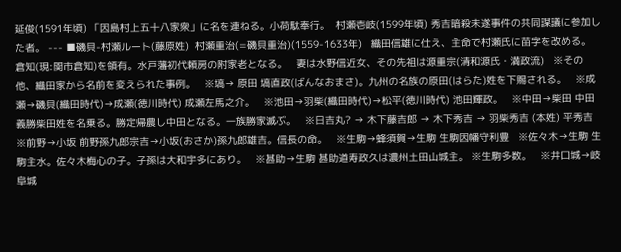延俊(1591年頃) 「因島村上五十八家衆」に名を連ねる。小荷駄奉行。  村瀬壱岐(1599年頃) 秀吉暗殺未遂事件の共同謀議に参加した者。 --- ■磯貝-村瀬ルート(藤原姓)  村瀬重治(=磯貝重治)(1559-1633年)   織田信雄に仕え、主命で村瀬氏に苗字を改める。   倉知(現:関市倉知)を領有。水戸藩初代頼房の附家老となる。   妻は水野信近女、その先祖は源重宗(清和源氏・満政流)   ※その他、織田家から名前を変えられた事例。   ※塙→ 原田 塙直政(ばんなおまさ)。九州の名族の原田(はらた)姓を下賜される。   ※成瀬→磯貝(織田時代)→成瀬(徳川時代) 成瀬左馬之介。   ※池田→羽柴(織田時代)→松平(徳川時代) 池田輝政。   ※中田→柴田 中田義勝柴田姓を名乗る。勝定帰農し中田となる。一族勝家滅ぶ。   ※日吉丸? → 木下藤吉郎 → 木下秀吉 → 羽柴秀吉 (本姓) 平秀吉   ※前野→小坂 前野孫九郎宗吉→小坂(おさか)孫九郎雄吉。信長の命。   ※生駒→蜂須賀→生駒 生駒因幡守利豊   ※佐々木→生駒 生駒主水。佐々木梅心の子。子孫は大和宇多にあり。   ※甚助→生駒 甚助道寿政久は濃州土田山城主。 ※生駒多数。   ※井口城→岐阜城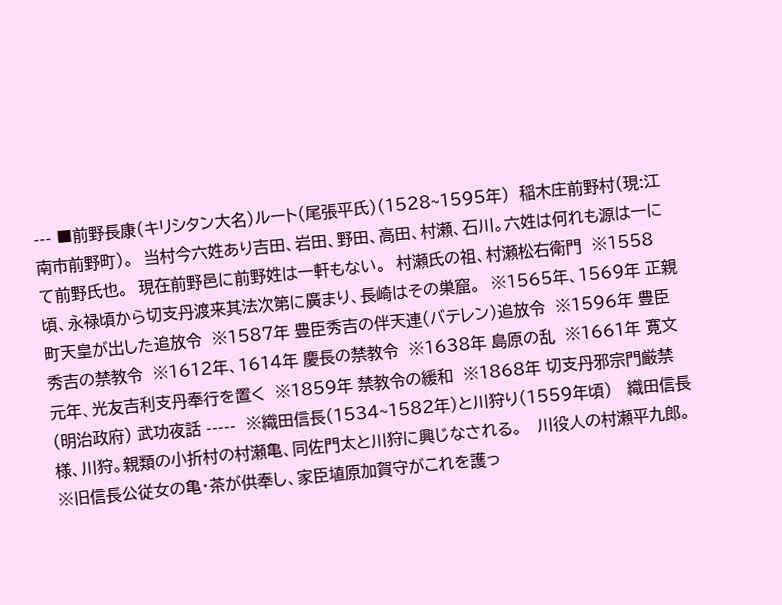--- ■前野長康(キリシタン大名)ルート(尾張平氏)(1528~1595年)  稲木庄前野村(現:江南市前野町)。  当村今六姓あり吉田、岩田、野田、高田、村瀬、石川。六姓は何れも源は一にて前野氏也。  現在前野邑に前野姓は一軒もない。  村瀬氏の祖、村瀬松右衛門  ※1558頃、永禄頃から切支丹渡来其法次第に廣まり、長崎はその巣窟。  ※1565年、1569年 正親町天皇が出した追放令  ※1587年 豊臣秀吉の伴天連(バテレン)追放令  ※1596年 豊臣秀吉の禁教令  ※1612年、1614年 慶長の禁教令  ※1638年 島原の乱  ※1661年 寛文元年、光友吉利支丹奉行を置く  ※1859年 禁教令の緩和  ※1868年 切支丹邪宗門厳禁(明治政府) 武功夜話 -----  ※織田信長(1534~1582年)と川狩り(1559年頃)   織田信長様、川狩。親類の小折村の村瀬亀、同佐門太と川狩に興じなされる。   川役人の村瀬平九郎。  ※旧信長公従女の亀・茶が供奉し、家臣埴原加賀守がこれを護っ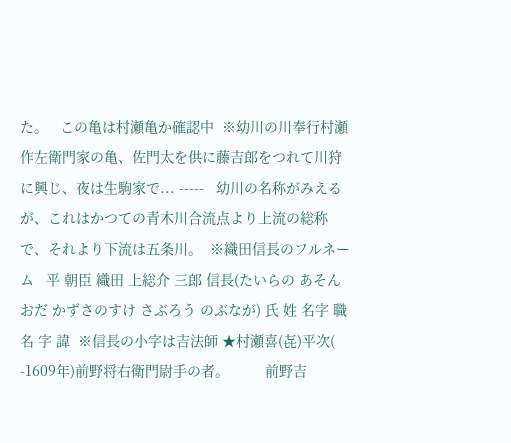た。   この亀は村瀬亀か確認中  ※幼川の川奉行村瀬作左衛門家の亀、佐門太を供に藤吉郎をつれて川狩に興じ、夜は生駒家で... -----   幼川の名称がみえるが、これはかつての青木川合流点より上流の総称で、それより下流は五条川。  ※織田信長のフルネーム   平 朝臣 織田 上総介 三郎 信長(たいらの あそん おだ かずさのすけ さぶろう のぶなが) 氏 姓 名字 職名 字 諱  ※信長の小字は吉法師 ★村瀬喜(㐂)平次( -1609年)前野将右衛門尉手の者。         前野吉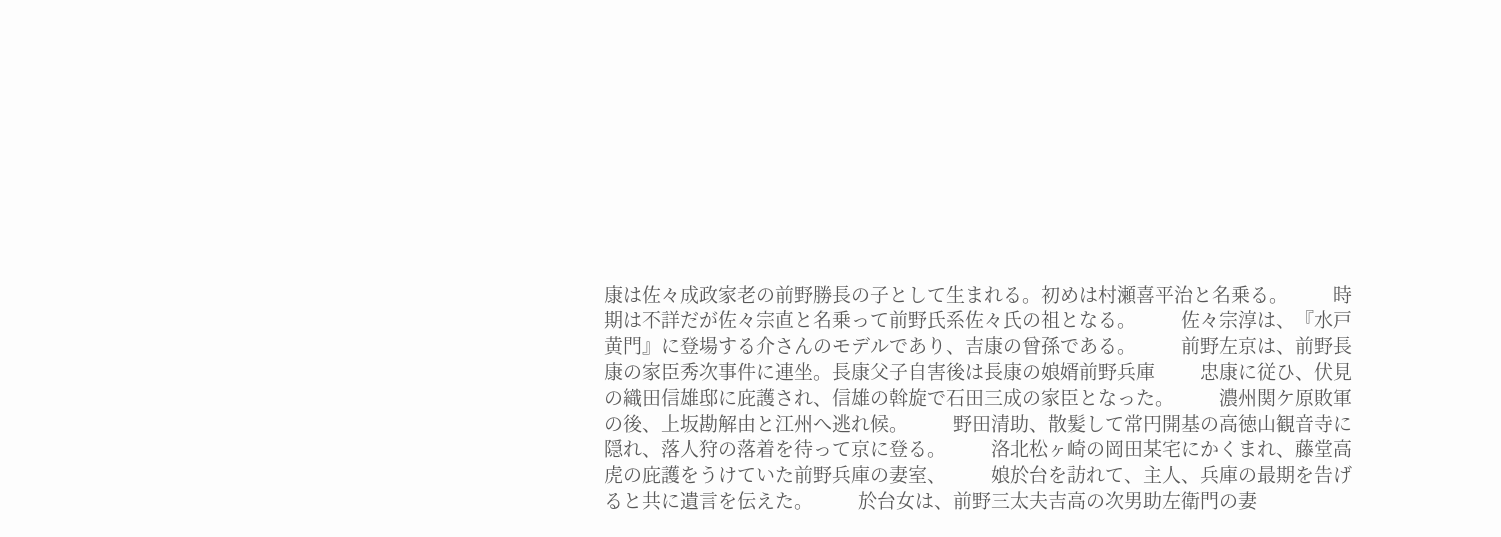康は佐々成政家老の前野勝長の子として生まれる。初めは村瀬喜平治と名乗る。         時期は不詳だが佐々宗直と名乗って前野氏系佐々氏の祖となる。         佐々宗淳は、『水戸黄門』に登場する介さんのモデルであり、吉康の曾孫である。         前野左京は、前野長康の家臣秀次事件に連坐。長康父子自害後は長康の娘婿前野兵庫         忠康に従ひ、伏見の織田信雄邸に庇護され、信雄の斡旋で石田三成の家臣となった。         濃州関ケ原敗軍の後、上坂勘解由と江州へ逃れ候。         野田清助、散髪して常円開基の高徳山観音寺に隠れ、落人狩の落着を待って京に登る。         洛北松ヶ崎の岡田某宅にかくまれ、藤堂高虎の庇護をうけていた前野兵庫の妻室、         娘於台を訪れて、主人、兵庫の最期を告げると共に遺言を伝えた。         於台女は、前野三太夫吉高の次男助左衛門の妻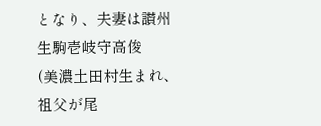となり、夫妻は讃州生駒壱岐守高俊         (美濃土田村生まれ、祖父が尾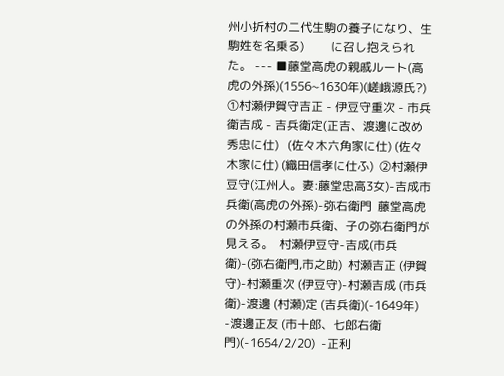州小折村の二代生駒の養子になり、生駒姓を名乗る)         に召し抱えられた。 --- ■藤堂高虎の親戚ルート(高虎の外孫)(1556~1630年)(嵯峨源氏?)  ①村瀬伊賀守吉正 - 伊豆守重次 - 市兵衛吉成 - 吉兵衛定(正吉、渡邊に改め秀忠に仕)   (佐々木六角家に仕) (佐々木家に仕) (織田信孝に仕ふ)  ②村瀬伊豆守(江州人。妻:藤堂忠高3女)-吉成市兵衛(高虎の外孫)-弥右衛門  藤堂高虎の外孫の村瀬市兵衛、子の弥右衛門が見える。  村瀬伊豆守-吉成(市兵衛)-(弥右衛門,市之助)  村瀬吉正 (伊賀守)-村瀬重次 (伊豆守)-村瀬吉成 (市兵衛)-渡邊 (村瀬)定 (吉兵衛)(-1649年)  -渡邊正友 (市十郎、七郎右衛門)(-1654/2/20)  -正利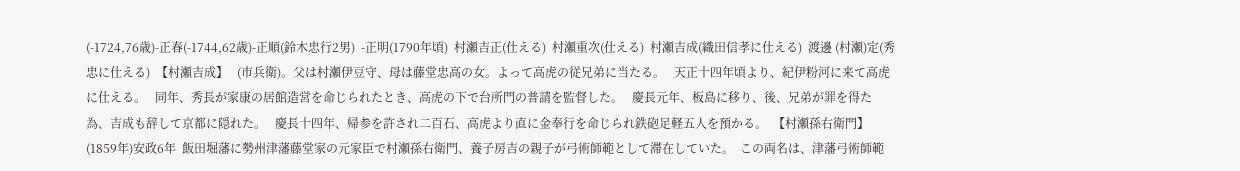(-1724,76歳)-正春(-1744,62歳)-正順(鈴木忠行2男)  -正明(1790年頃)  村瀬吉正(仕える)  村瀬重次(仕える)  村瀬吉成(織田信孝に仕える)  渡邊 (村瀬)定(秀忠に仕える)  【村瀬吉成】   (市兵衛)。父は村瀬伊豆守、母は藤堂忠高の女。よって高虎の従兄弟に当たる。   天正十四年頃より、紀伊粉河に来て高虎に仕える。   同年、秀長が家康の居館造営を命じられたとき、高虎の下で台所門の普請を監督した。   慶長元年、板島に移り、後、兄弟が罪を得た為、吉成も辞して京都に隠れた。   慶長十四年、帰参を許され二百石、高虎より直に金奉行を命じられ鉄砲足軽五人を預かる。  【村瀬孫右衛門】(1859年)安政6年  飯田堀藩に勢州津藩藤堂家の元家臣で村瀬孫右衛門、養子房吉の親子が弓術師範として滞在していた。  この両名は、津藩弓術師範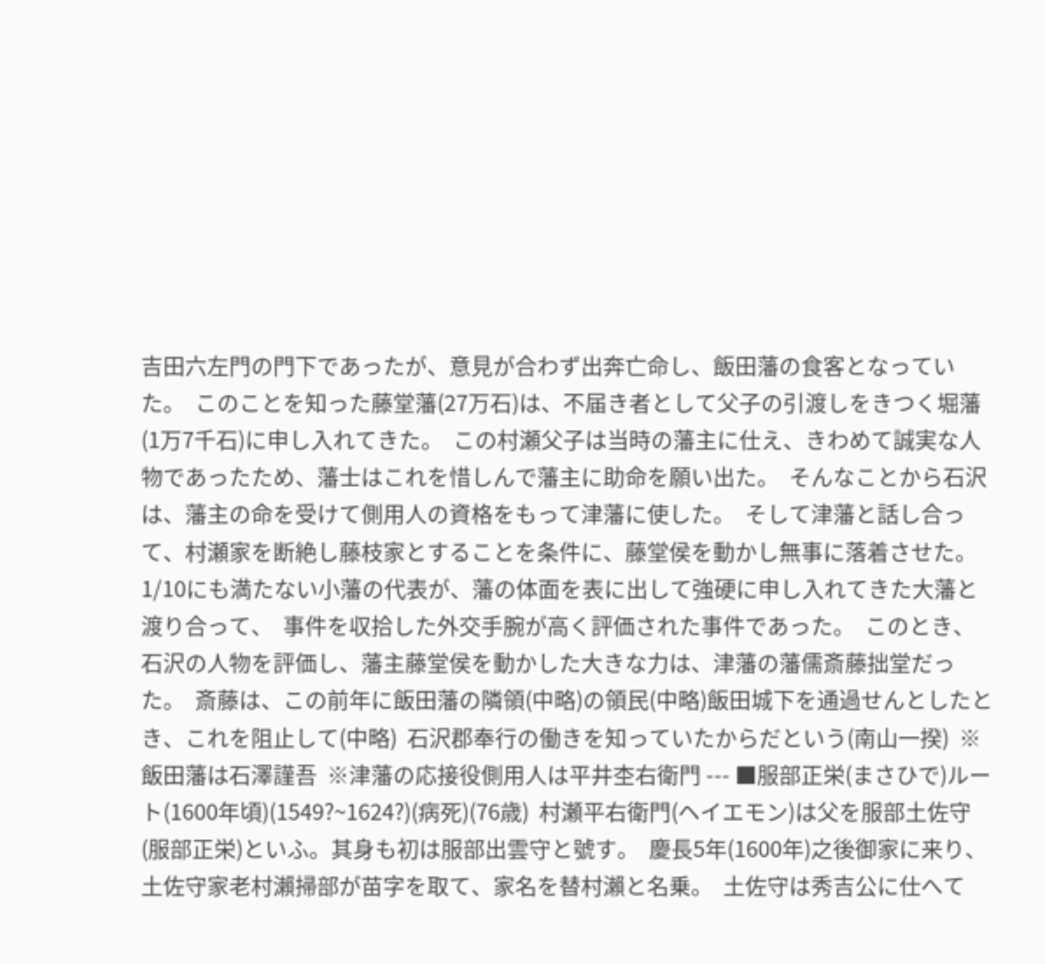吉田六左門の門下であったが、意見が合わず出奔亡命し、飯田藩の食客となっていた。  このことを知った藤堂藩(27万石)は、不届き者として父子の引渡しをきつく堀藩(1万7千石)に申し入れてきた。  この村瀬父子は当時の藩主に仕え、きわめて誠実な人物であったため、藩士はこれを惜しんで藩主に助命を願い出た。  そんなことから石沢は、藩主の命を受けて側用人の資格をもって津藩に使した。  そして津藩と話し合って、村瀬家を断絶し藤枝家とすることを条件に、藤堂侯を動かし無事に落着させた。  1/10にも満たない小藩の代表が、藩の体面を表に出して強硬に申し入れてきた大藩と渡り合って、  事件を収拾した外交手腕が高く評価された事件であった。  このとき、石沢の人物を評価し、藩主藤堂侯を動かした大きな力は、津藩の藩儒斎藤拙堂だった。  斎藤は、この前年に飯田藩の隣領(中略)の領民(中略)飯田城下を通過せんとしたとき、これを阻止して(中略)  石沢郡奉行の働きを知っていたからだという(南山一揆)  ※飯田藩は石澤謹吾  ※津藩の応接役側用人は平井杢右衛門 --- ■服部正栄(まさひで)ルート(1600年頃)(1549?~1624?)(病死)(76歳)  村瀬平右衛門(ヘイエモン)は父を服部土佐守(服部正栄)といふ。其身も初は服部出雲守と號す。  慶長5年(1600年)之後御家に来り、土佐守家老村瀨掃部が苗字を取て、家名を替村瀨と名乗。  土佐守は秀吉公に仕へて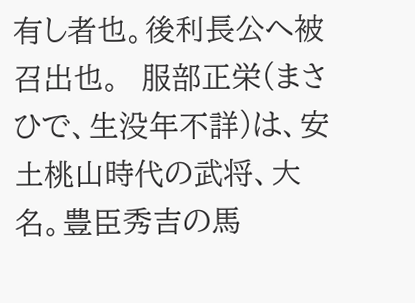有し者也。後利長公へ被召出也。  服部正栄(まさひで、生没年不詳)は、安土桃山時代の武将、大名。豊臣秀吉の馬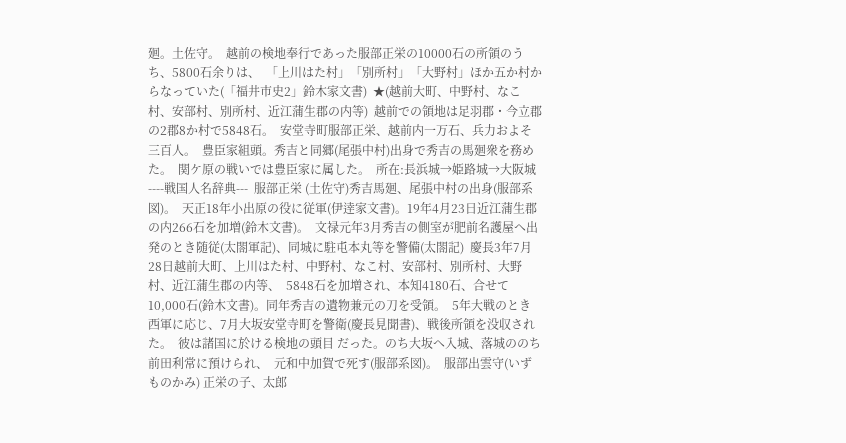廻。土佐守。  越前の検地奉行であった服部正栄の10000石の所領のうち、5800石余りは、  「上川はた村」「別所村」「大野村」ほか五か村からなっていた(「福井市史2」鈴木家文書)  ★(越前大町、中野村、なこ村、安部村、別所村、近江蒲生郡の内等)  越前での領地は足羽郡・今立郡の2郡8か村で5848石。  安堂寺町服部正栄、越前内一万石、兵力およそ三百人。  豊臣家組頭。秀吉と同郷(尾張中村)出身で秀吉の馬廻衆を務めた。  関ケ原の戦いでは豊臣家に属した。  所在:長浜城→姫路城→大阪城  ----戦国人名辞典---  服部正栄 (土佐守)秀吉馬廻、尾張中村の出身(服部系図)。  天正18年小出原の役に従軍(伊逹家文書)。19年4月23日近江蒲生郡の内266石を加増(鈴木文書)。  文禄元年3月秀吉の側室が肥前名護屋へ出発のとき随従(太閤軍記)、同城に駐屯本丸等を警備(太閤記)  慶長3年7月28日越前大町、上川はた村、中野村、なこ村、安部村、別所村、大野村、近江蒲生郡の内等、  5848石を加増され、本知4180石、合せて10,000石(鈴木文書)。同年秀吉の遺物兼元の刀を受領。  5年大戦のとき西軍に応じ、7月大坂安堂寺町を警衛(慶長見聞書)、戦後所領を没収された。  彼は諸国に於ける検地の頭目 だった。のち大坂へ入城、落城ののち前田利常に預けられ、  元和中加賀で死す(服部系図)。  服部出雲守(いずものかみ) 正栄の子、太郎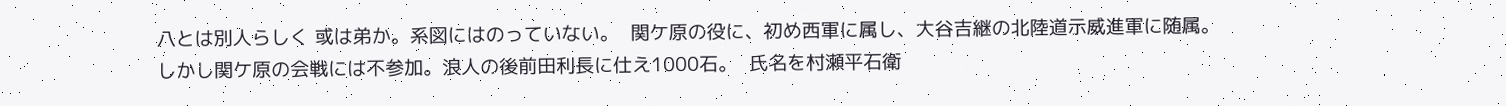八とは別人らしく 或は弟か。系図にはのっていない。  関ケ原の役に、初め西軍に属し、大谷吉継の北陸道示威進軍に随属。  しかし関ケ原の会戦には不参加。浪人の後前田利長に仕え1000石。  氏名を村瀬平石衛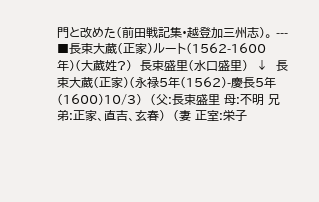門と改めた(前田戦記集•越登加三州志)。 --- ■長束大蔵(正家)ルート(1562-1600年)(大蔵姓?)  長束盛里(水口盛里)  ↓  長束大蔵(正家)(永禄5年(1562)-慶長5年(1600)10/3)  (父:長束盛里 母:不明 兄弟:正家、直吉、玄春)  (妻 正室:栄子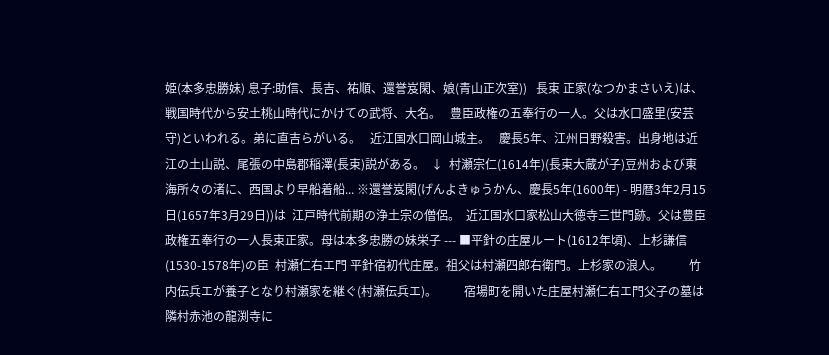姫(本多忠勝妹) 息子:助信、長吉、祐順、還誉岌閑、娘(青山正次室))   長束 正家(なつかまさいえ)は、戦国時代から安土桃山時代にかけての武将、大名。   豊臣政権の五奉行の一人。父は水口盛里(安芸守)といわれる。弟に直吉らがいる。   近江国水口岡山城主。   慶長5年、江州日野殺害。出身地は近江の土山説、尾張の中島郡稲澤(長束)説がある。  ↓  村瀬宗仁(1614年)(長束大蔵が子)豆州および東海所々の渚に、西国より早船着船... ※還誉岌閑(げんよきゅうかん、慶長5年(1600年) - 明暦3年2月15日(1657年3月29日))は  江戸時代前期の浄土宗の僧侶。  近江国水口家松山大徳寺三世門跡。父は豊臣政権五奉行の一人長束正家。母は本多忠勝の妹栄子 --- ■平針の庄屋ルート(1612年頃)、上杉謙信(1530-1578年)の臣  村瀬仁右エ門 平針宿初代庄屋。祖父は村瀬四郎右衛門。上杉家の浪人。         竹内伝兵エが養子となり村瀬家を継ぐ(村瀬伝兵エ)。         宿場町を開いた庄屋村瀬仁右エ門父子の墓は隣村赤池の龍渕寺に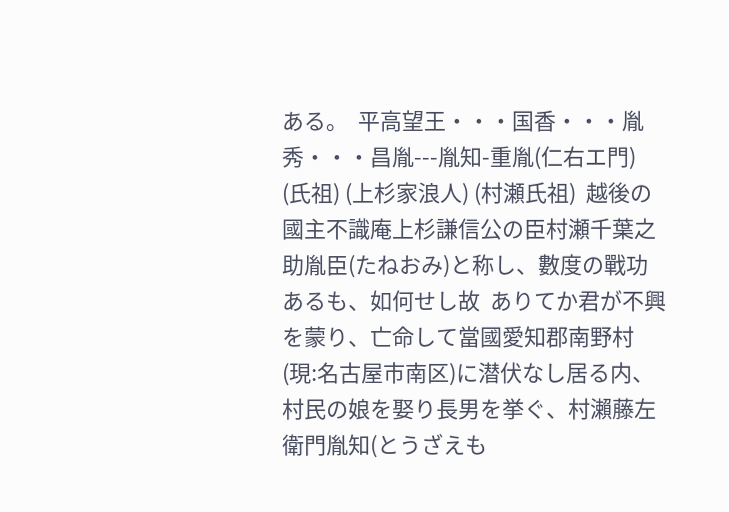ある。  平高望王・・・国香・・・胤秀・・・昌胤---胤知-重胤(仁右エ門)              (氏祖) (上杉家浪人) (村瀬氏祖)  越後の國主不識庵上杉謙信公の臣村瀬千葉之助胤臣(たねおみ)と称し、數度の戰功あるも、如何せし故  ありてか君が不興を蒙り、亡命して當國愛知郡南野村(現:名古屋市南区)に潜伏なし居る内、  村民の娘を娶り長男を挙ぐ、村瀨藤左衛門胤知(とうざえも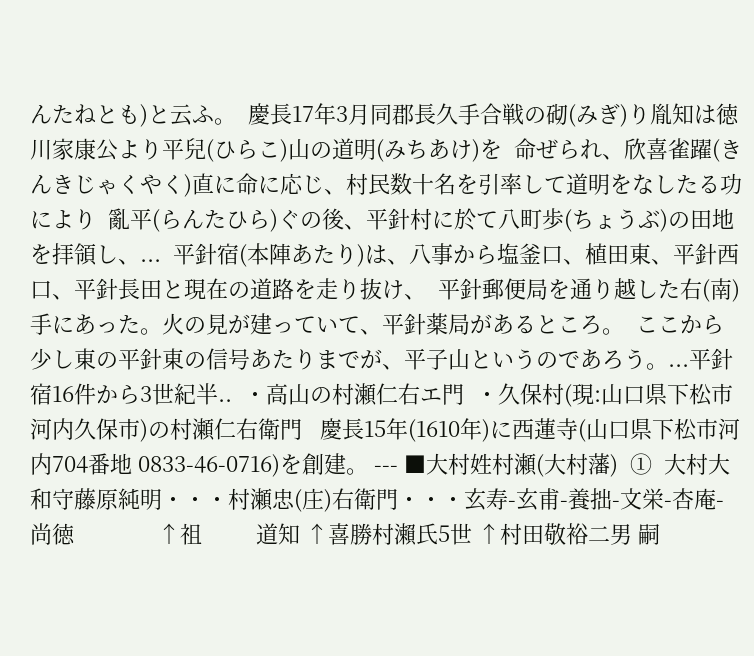んたねとも)と云ふ。  慶長17年3月同郡長久手合戦の砌(みぎ)り胤知は徳川家康公より平兒(ひらこ)山の道明(みちあけ)を  命ぜられ、欣喜雀躍(きんきじゃくやく)直に命に応じ、村民数十名を引率して道明をなしたる功により  亂平(らんたひら)ぐの後、平針村に於て八町歩(ちょうぶ)の田地を拝領し、...  平針宿(本陣あたり)は、八事から塩釜口、植田東、平針西口、平針長田と現在の道路を走り抜け、  平針郵便局を通り越した右(南)手にあった。火の見が建っていて、平針薬局があるところ。  ここから少し東の平針東の信号あたりまでが、平子山というのであろう。...平針宿16件から3世紀半..  ・高山の村瀬仁右エ門  ・久保村(現:山口県下松市河内久保市)の村瀬仁右衛門   慶長15年(1610年)に西蓮寺(山口県下松市河内704番地 0833-46-0716)を創建。 --- ■大村姓村瀬(大村藩)  ①  大村大和守藤原純明・・・村瀬忠(庄)右衛門・・・玄寿-玄甫-養拙-文栄-杏庵-尚徳              ↑祖         道知 ↑喜勝村瀨氏5世 ↑村田敬裕二男 嗣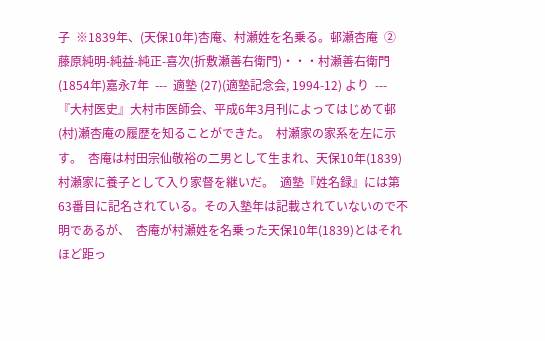子  ※1839年、(天保10年)杏庵、村瀬姓を名乗る。邨瀬杏庵  ②  藤原純明-純益-純正-喜次(折敷瀬善右衛門)・・・村瀬善右衛門(1854年)嘉永7年  ---  適塾 (27)(適塾記念会, 1994-12) より  ---  『大村医史』大村市医師会、平成6年3月刊によってはじめて邨(村)瀬杏庵の履歴を知ることができた。  村瀬家の家系を左に示す。  杏庵は村田宗仙敬裕の二男として生まれ、天保10年(1839)村瀬家に養子として入り家督を継いだ。  適塾『姓名録』には第63番目に記名されている。その入塾年は記載されていないので不明であるが、  杏庵が村瀬姓を名乗った天保10年(1839)とはそれほど距っ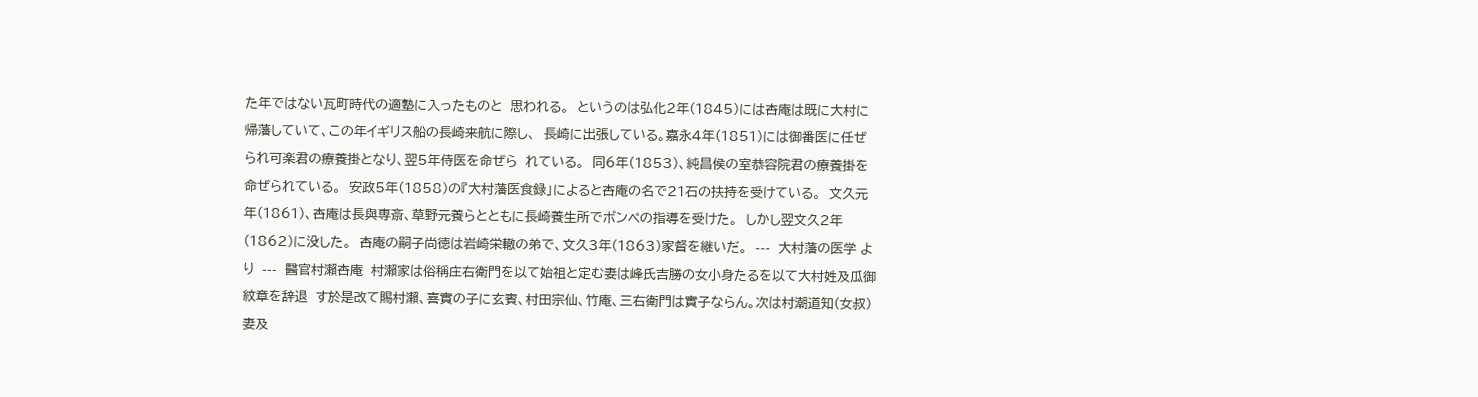た年ではない瓦町時代の適塾に入ったものと  思われる。  というのは弘化2年(1845)には杏庵は既に大村に帰藩していて、この年イギリス船の長崎来航に際し、  長崎に出張している。嘉永4年(1851)には御番医に任ぜられ可楽君の療養掛となり、翌5年侍医を命ぜら  れている。  同6年(1853)、純昌侯の室恭容院君の療養掛を命ぜられている。  安政5年(1858)の『大村藩医食録」によると杏庵の名で21石の扶持を受けている。  文久元年(1861)、杏庵は長與専斎、草野元養らとともに長崎養生所でポンペの指導を受けた。  しかし翌文久2年(1862)に没した。  杏庵の嗣子尚徳は岩崎栄轍の弟で、文久3年(1863)家督を継いだ。  ---  大村藩の医学 より  ---  醫官村瀨杏庵  村瀨家は俗稱庄右衛門を以て始祖と定む妻は峰氏吉勝の女小身たるを以て大村姓及瓜御紋章を辞退  す於是改て賜村瀨、喜實の子に玄賓、村田宗仙、竹庵、三右衛門は實子ならん。次は村潮道知(女叔)  妻及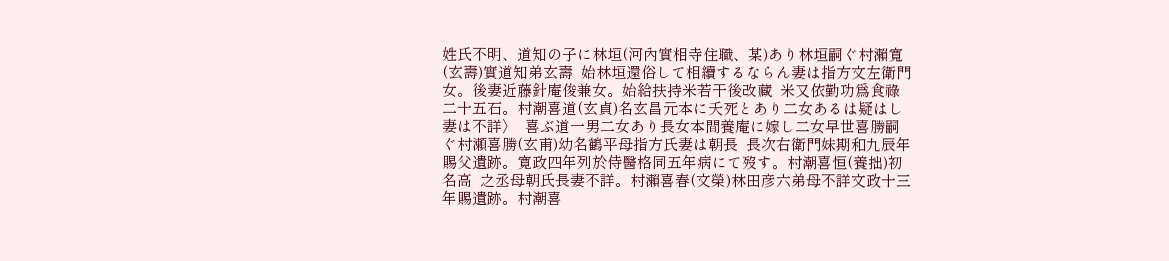姓氏不明、道知の子に林垣(河內實相寺住職、某)あり林垣嗣ぐ村瀨寬(玄壽)實道知弟玄壽  始林垣還俗して相續するならん妻は指方文左衛門女。後妻近藤針庵俊兼女。始給扶持米若干後改藏  米又依勤功爲食祿二十五石。村潮喜道(玄貞)名玄昌元本に夭死とあり二女あるは疑はし妻は不詳〉  喜ぶ道一男二女あり長女本間養庵に嫁し二女早世喜勝嗣ぐ村瀬喜勝(玄甫)幼名鶴平母指方氏妻は朝長  長次右衛門妹期和九辰年賜父遺跡。寛政四年列於侍醫格同五年病にて歿す。村潮喜恒(養拙)初名高  之丞母朝氏長妻不詳。村瀨喜春(文榮)林田彦六弟母不詳文政十三年賜遺跡。村潮喜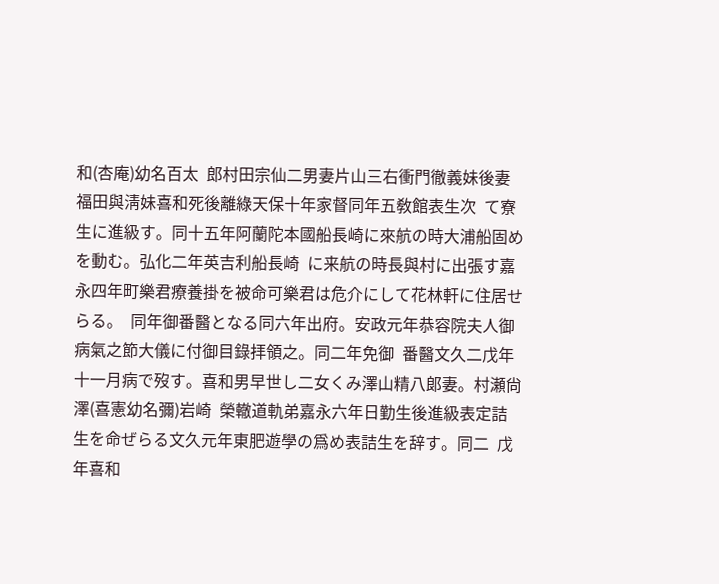和(杏庵)幼名百太  郎村田宗仙二男妻片山三右衝門徹義妹後妻福田與淸妹喜和死後離綠天保十年家督同年五敎館表生次  て寮生に進級す。同十五年阿蘭陀本國船長崎に來航の時大浦船固めを動む。弘化二年英吉利船長崎  に来航の時長與村に出張す嘉永四年町樂君療養掛を被命可樂君は危介にして花林軒に住居せらる。  同年御番醫となる同六年出府。安政元年恭容院夫人御病氣之節大儀に付御目錄拝領之。同二年免御  番醫文久二戊年十一月病で歿す。喜和男早世し二女くみ澤山精八郞妻。村瀬尙澤(喜憲幼名彌)岩崎  榮轍道軌弟嘉永六年日勤生後進級表定詰生を命ぜらる文久元年東肥遊學の爲め表詰生を辞す。同二  戊年喜和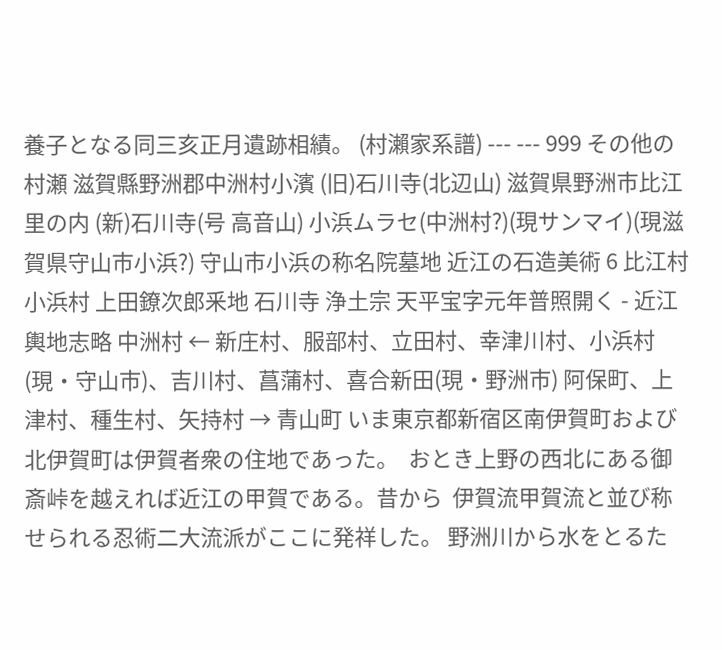養子となる同三亥正月遺跡相績。 (村瀨家系譜) --- --- 999 その他の村瀬 滋賀縣野洲郡中洲村小濱 (旧)石川寺(北辺山) 滋賀県野洲市比江里の内 (新)石川寺(号 高音山) 小浜ムラセ(中洲村?)(現サンマイ)(現滋賀県守山市小浜?) 守山市小浜の称名院墓地 近江の石造美術 6 比江村小浜村 上田鐐次郎釆地 石川寺 浄土宗 天平宝字元年普照開く - 近江輿地志略 中洲村 ← 新庄村、服部村、立田村、幸津川村、小浜村(現・守山市)、吉川村、菖蒲村、喜合新田(現・野洲市) 阿保町、上津村、種生村、矢持村 → 青山町 いま東京都新宿区南伊賀町および北伊賀町は伊賀者衆の住地であった。  おとき上野の西北にある御斎峠を越えれば近江の甲賀である。昔から  伊賀流甲賀流と並び称せられる忍術二大流派がここに発祥した。 野洲川から水をとるた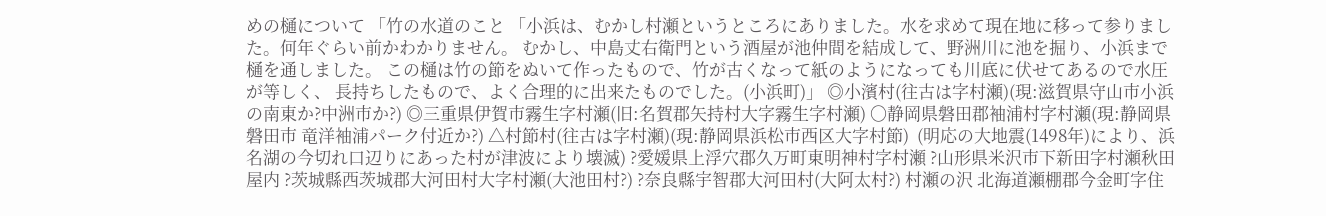めの樋について 「竹の水道のこと 「小浜は、むかし村瀬というところにありました。水を求めて現在地に移って参りました。何年ぐらい前かわかりません。 むかし、中島丈右衛門という酒屋が池仲間を結成して、野洲川に池を掘り、小浜まで樋を通しました。 この樋は竹の節をぬいて作ったもので、竹が古くなって紙のようになっても川底に伏せてあるので水圧が等しく、 長持ちしたもので、よく合理的に出来たものでした。(小浜町)」 ◎小濱村(往古は字村瀬)(現:滋賀県守山市小浜の南東か?中洲市か?) ◎三重県伊賀市霧生字村瀬(旧:名賀郡矢持村大字霧生字村瀬) 〇静岡県磐田郡袖浦村字村瀬(現:静岡県磐田市 竜洋袖浦パーク付近か?) △村節村(往古は字村瀬)(現:静岡県浜松市西区大字村節)  (明応の大地震(1498年)により、浜名湖の今切れ口辺りにあった村が津波により壊滅) ?愛媛県上浮穴郡久万町東明神村字村瀬 ?山形県米沢市下新田字村瀬秋田屋内 ?茨城縣西茨城郡大河田村大字村瀬(大池田村?) ?奈良縣宇智郡大河田村(大阿太村?) 村瀬の沢 北海道瀬棚郡今金町字住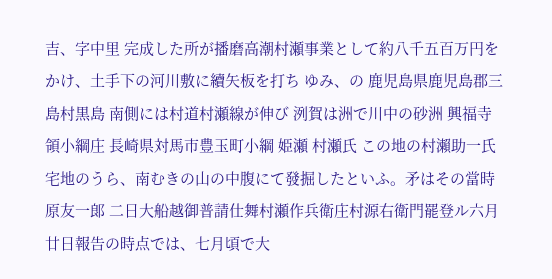吉、字中里 完成した所が播磨高潮村瀬事業として約八千五百万円をかけ、土手下の河川敷に續矢板を打ち ゆみ、の 鹿児島県鹿児島郡三島村黒島 南側には村道村瀬線が伸び 洌賀は洲で川中の砂洲 興福寺領小綱庄 長崎県対馬市豊玉町小綱 姫瀬 村瀬氏 この地の村瀨助一氏宅地のうら、南むきの山の中腹にて發掘したといふ。矛はその當時原友一郞 二日大船越御普請仕舞村瀬作兵衛庄村源右衛門罷登ル六月廿日報告の時点では、七月頃で大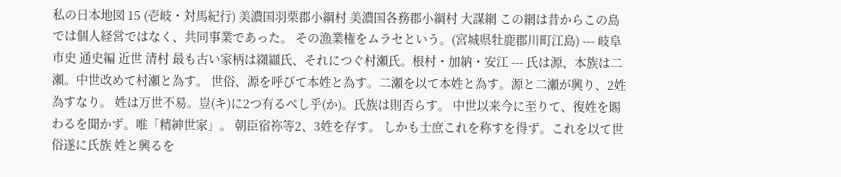私の日本地図 15 (壱岐・対馬紀行) 美濃国羽栗郡小綱村 美濃国各務郡小綱村 大謀網 この網は昔からこの島では個人経営ではなく、共同事業であった。 その漁業権をムラセという。(宮城県牡鹿郡川町江島) --- 岐阜市史 通史編 近世 清村 最も古い家柄は纐纈氏、それにつぐ村瀬氏。根村・加納・安江 --- 氏は源、本族は二瀬。中世改めて村瀬と為す。 世俗、源を呼びて本姓と為す。二瀬を以て本姓と為す。源と二瀬が興り、2姓為すなり。 姓は万世不易。豈(キ)に2つ有るべし乎(か)。氏族は則否らす。 中世以来今に至りて、復姓を賜わるを聞かず。唯「精紳世家」。 朝臣宿祢等2、3姓を存す。 しかも士庶これを称すを得ず。これを以て世俗遂に氏族 姓と興るを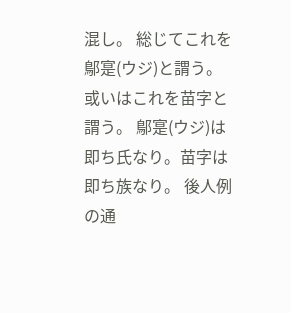混し。 総じてこれを鄥寔(ウジ)と謂う。或いはこれを苗字と謂う。 鄥寔(ウジ)は即ち氏なり。苗字は即ち族なり。 後人例の通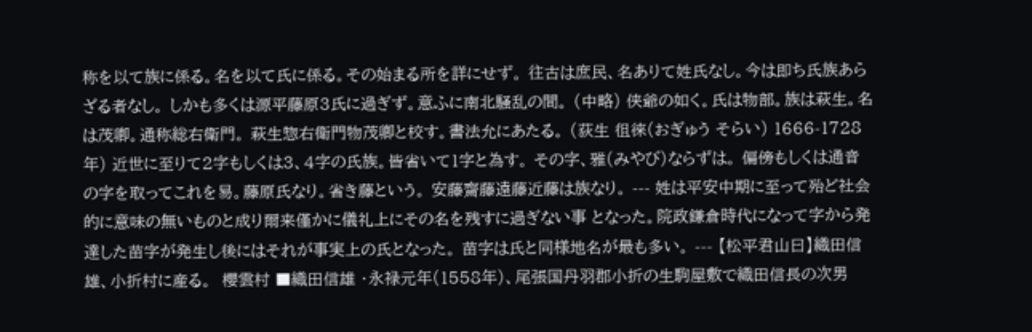称を以て族に係る。名を以て氏に係る。その始まる所を詳にせず。 往古は庶民、名ありて姓氏なし。今は即ち氏族あらざる者なし。 しかも多くは源平藤原3氏に過ぎず。意ふに南北騒乱の間。 (中略) 侠爺の如く。氏は物部。族は萩生。名は茂卿。通称総右衛門。 萩生惣右衛門物茂卿と校す。書法允にあたる。 (荻生 徂徠(おぎゅう そらい) 1666-1728年) 近世に至りて2字もしくは3、4字の氏族。皆省いて1字と為す。 その字、雅(みやび)ならずは。 偏傍もしくは通音の字を取ってこれを易。藤原氏なり。省き藤という。 安藤齋藤遠藤近藤は族なり。 --- 姓は平安中期に至って殆ど社会的に意味の無いものと成り爾来僅かに儀礼上にその名を残すに過ぎない事 となった。院政鎌倉時代になって字から発達した苗字が発生し後にはそれが事実上の氏となった。 苗字は氏と同様地名が最も多い。 --- 【松平君山曰】織田信雄、小折村に産る。  櫻雲村 ■織田信雄 ・永禄元年(1558年)、尾張国丹羽郡小折の生駒屋敷で織田信長の次男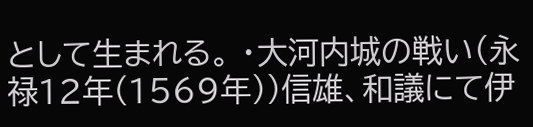として生まれる。 ・大河内城の戦い(永禄12年(1569年))信雄、和議にて伊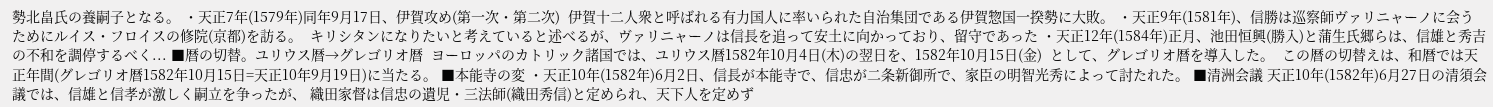勢北畠氏の養嗣子となる。 ・天正7年(1579年)同年9月17日、伊賀攻め(第一次・第二次)  伊賀十二人衆と呼ばれる有力国人に率いられた自治集団である伊賀惣国一揆勢に大敗。 ・天正9年(1581年)、信勝は巡察師ヴァリニャーノに会うためにルイス・フロイスの修院(京都)を訪る。  キリシタンになりたいと考えていると述べるが、ヴァリニャーノは信長を追って安土に向かっており、留守であった ・天正12年(1584年)正月、池田恒興(勝入)と蒲生氏郷らは、信雄と秀吉の不和を調停するべく... ■暦の切替。ユリウス暦→グレゴリオ暦  ヨーロッパのカトリック諸国では、ユリウス暦1582年10月4日(木)の翌日を、1582年10月15日(金)  として、グレゴリオ暦を導入した。  この暦の切替えは、和暦では天正年間(グレゴリオ暦1582年10月15日=天正10年9月19日)に当たる。 ■本能寺の変 ・天正10年(1582年)6月2日、信長が本能寺で、信忠が二条新御所で、家臣の明智光秀によって討たれた。 ■清洲会議 天正10年(1582年)6月27日の清須会議では、信雄と信孝が激しく嗣立を争ったが、 織田家督は信忠の遺児・三法師(織田秀信)と定められ、天下人を定めず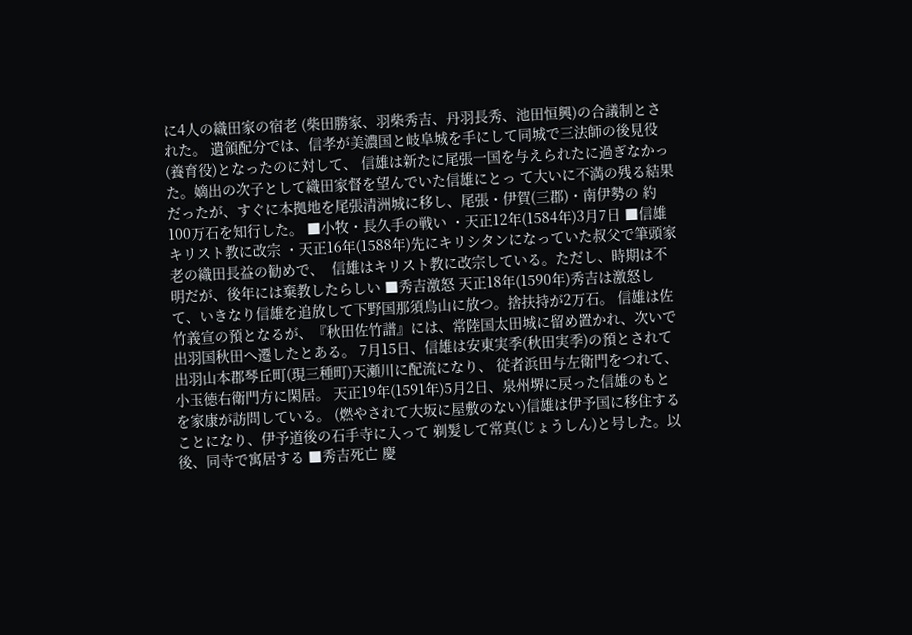に4人の織田家の宿老 (柴田勝家、羽柴秀吉、丹羽長秀、池田恒興)の合議制とされた。 遺領配分では、信孝が美濃国と岐阜城を手にして同城で三法師の後見役(養育役)となったのに対して、 信雄は新たに尾張一国を与えられたに過ぎなかった。嫡出の次子として織田家督を望んでいた信雄にとっ て大いに不満の残る結果だったが、すぐに本拠地を尾張清洲城に移し、尾張・伊賀(三郡)・南伊勢の 約100万石を知行した。 ■小牧・長久手の戦い ・天正12年(1584年)3月7日 ■信雄キリスト教に改宗 ・天正16年(1588年)先にキリシタンになっていた叔父で筆頭家老の織田長益の勧めで、  信雄はキリスト教に改宗している。ただし、時期は不明だが、後年には棄教したらしい ■秀吉激怒 天正18年(1590年)秀吉は激怒して、いきなり信雄を追放して下野国那須烏山に放つ。捨扶持が2万石。 信雄は佐竹義宣の預となるが、『秋田佐竹譜』には、常陸国太田城に留め置かれ、次いで出羽国秋田へ遷したとある。 7月15日、信雄は安東実季(秋田実季)の預とされて出羽山本郡琴丘町(現三種町)天瀬川に配流になり、 従者浜田与左衛門をつれて、小玉徳右衛門方に閑居。 天正19年(1591年)5月2日、泉州堺に戻った信雄のもとを家康が訪問している。 (燃やされて大坂に屋敷のない)信雄は伊予国に移住することになり、伊予道後の石手寺に入って 剃髪して常真(じょうしん)と号した。以後、同寺で寓居する ■秀吉死亡 慶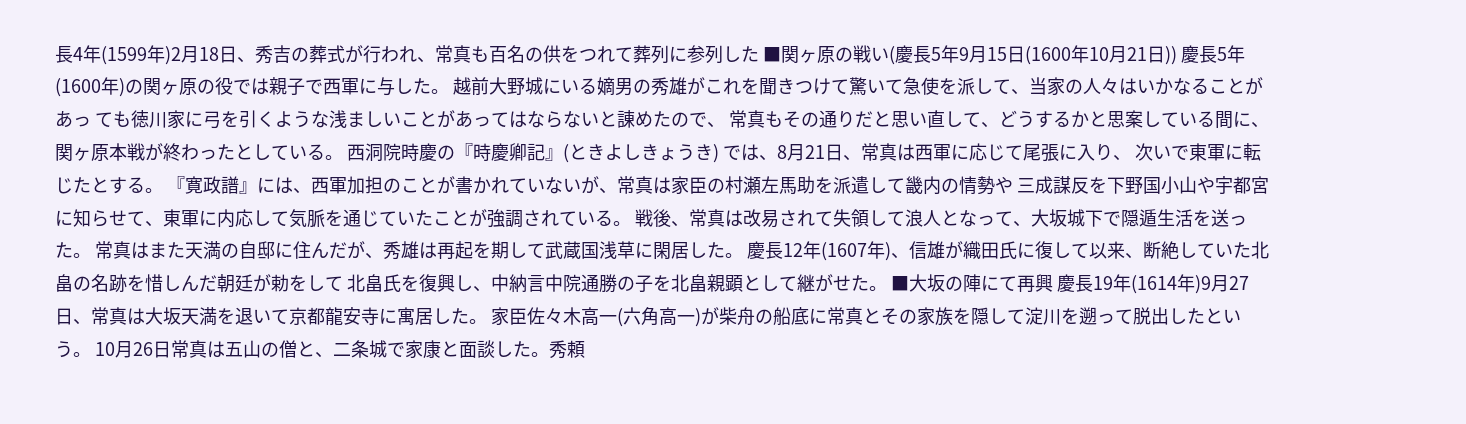長4年(1599年)2月18日、秀吉の葬式が行われ、常真も百名の供をつれて葬列に参列した ■関ヶ原の戦い(慶長5年9月15日(1600年10月21日)) 慶長5年(1600年)の関ヶ原の役では親子で西軍に与した。 越前大野城にいる嫡男の秀雄がこれを聞きつけて驚いて急使を派して、当家の人々はいかなることがあっ ても徳川家に弓を引くような浅ましいことがあってはならないと諌めたので、 常真もその通りだと思い直して、どうするかと思案している間に、関ヶ原本戦が終わったとしている。 西洞院時慶の『時慶卿記』(ときよしきょうき) では、8月21日、常真は西軍に応じて尾張に入り、 次いで東軍に転じたとする。 『寛政譜』には、西軍加担のことが書かれていないが、常真は家臣の村瀬左馬助を派遣して畿内の情勢や 三成謀反を下野国小山や宇都宮に知らせて、東軍に内応して気脈を通じていたことが強調されている。 戦後、常真は改易されて失領して浪人となって、大坂城下で隠遁生活を送った。 常真はまた天満の自邸に住んだが、秀雄は再起を期して武蔵国浅草に閑居した。 慶長12年(1607年)、信雄が織田氏に復して以来、断絶していた北畠の名跡を惜しんだ朝廷が勅をして 北畠氏を復興し、中納言中院通勝の子を北畠親顕として継がせた。 ■大坂の陣にて再興 慶長19年(1614年)9月27日、常真は大坂天満を退いて京都龍安寺に寓居した。 家臣佐々木高一(六角高一)が柴舟の船底に常真とその家族を隠して淀川を遡って脱出したという。 10月26日常真は五山の僧と、二条城で家康と面談した。秀頼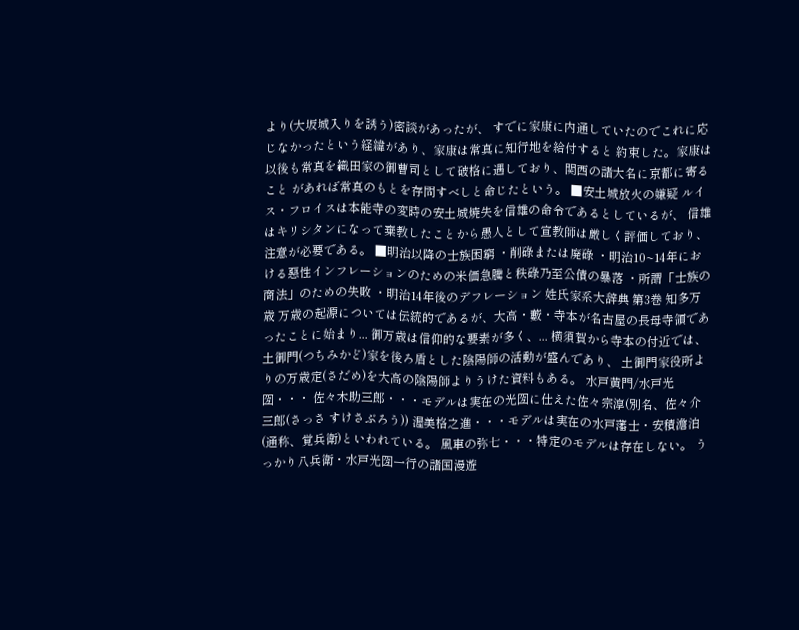より(大坂城入りを誘う)密談があったが、 すでに家康に内通していたのでこれに応じなかったという経緯があり、家康は常真に知行地を給付すると 約束した。家康は以後も常真を織田家の御曹司として破格に遇しており、関西の諸大名に京都に寄ること があれば常真のもとを存問すべしと命じたという。 ■安土城放火の嫌疑 ルイス・フロイスは本能寺の変時の安土城焼失を信雄の命令であるとしているが、 信雄はキリシタンになって棄教したことから愚人として宣教師は厳しく評価しており、注意が必要である。 ■明治以降の士族困窮 ・削碌または廃碌 ・明治10~14年における惡性インフレーションのための米価急騰と秩碌乃至公債の暴落 ・所謂「士族の商法」のための失敗 ・明治14年後のデフレーション 姓氏家系大辞典 第3巻 知多万歳 万歳の起源については伝統的であるが、大高・藪・寺本が名古屋の長母寺領であったことに始まり... 御万歳は信仰的な要素が多く、... 横須賀から寺本の付近では、土御門(つちみかど)家を後ろ盾とした陰陽師の活動が盛んであり、 土御門家役所よりの万歳定(さだめ)を大高の陰陽師よりうけた資料もある。 水戸黄門/水戸光圀・・・ 佐々木助三郎・・・モデルは実在の光圀に仕えた佐々宗淳(別名、佐々介三郎(さっさ すけさぶろう)) 渥美格之進・・・モデルは実在の水戸藩士・安積澹泊(通称、覚兵衛)といわれている。 風車の弥七・・・特定のモデルは存在しない。 うっかり八兵衛・水戸光圀一行の諸国漫遊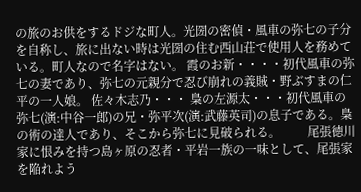の旅のお供をするドジな町人。光圀の密偵・風車の弥七の子分を自称し、旅に出ない時は光圀の住む西山荘で使用人を務めている。町人なので名字はない。 霞のお新・・・・初代風車の弥七の妻であり、弥七の元親分で忍び崩れの義賊・野ぶすまの仁平の一人娘。 佐々木志乃・・・ 梟の左源太・・・初代風車の弥七(演:中谷一郎)の兄・弥平次(演:武藤英司)の息子である。梟の術の達人であり、そこから弥七に見破られる。         尾張徳川家に恨みを持つ島ヶ原の忍者・平岩一族の一味として、尾張家を陥れよう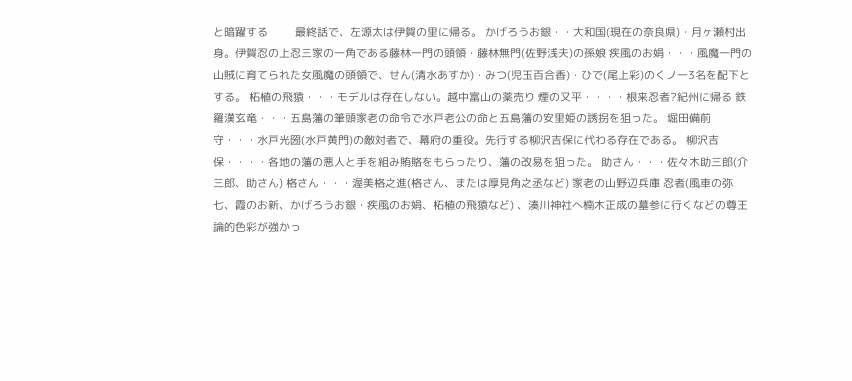と暗躍する         最終話で、左源太は伊賀の里に帰る。 かげろうお銀・・大和国(現在の奈良県)・月ヶ瀬村出身。伊賀忍の上忍三家の一角である藤林一門の頭領・藤林無門(佐野浅夫)の孫娘 疾風のお娟・・・風魔一門の山賊に育てられた女風魔の頭領で、せん(清水あすか)・みつ(児玉百合香)・ひで(尾上彩)のくノ一3名を配下とする。 柘植の飛猿・・・モデルは存在しない。越中富山の薬売り 煙の又平・・・・根来忍者?紀州に帰る 鉄羅漢玄竜・・・五島藩の筆頭家老の命令で水戸老公の命と五島藩の安里姫の誘拐を狙った。 堀田備前守・・・水戸光圀(水戸黄門)の敵対者で、幕府の重役。先行する柳沢吉保に代わる存在である。 柳沢吉保・・・・各地の藩の悪人と手を組み賄賂をもらったり、藩の改易を狙った。 助さん・・・佐々木助三郎(介三郎、助さん) 格さん・・・渥美格之進(格さん、または厚見角之丞など) 家老の山野辺兵庫 忍者(風車の弥七、霞のお新、かげろうお銀・疾風のお娟、柘植の飛猿など) 、湊川神社へ楠木正成の墓参に行くなどの尊王論的色彩が強かっ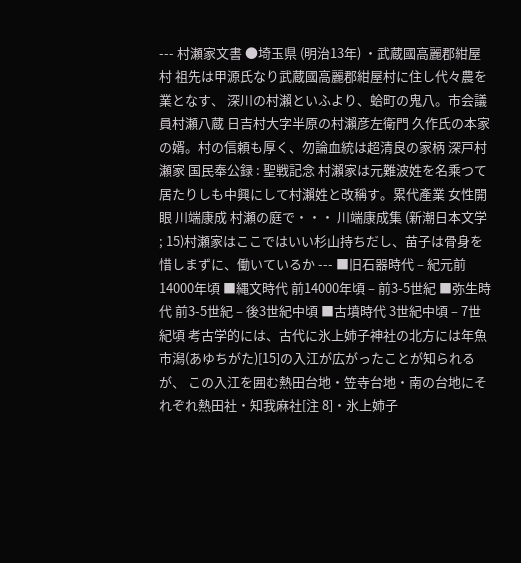--- 村瀬家文書 ●埼玉県 (明治13年) ・武蔵國高麗郡紺屋村 祖先は甲源氏なり武蔵國高麗郡紺屋村に住し代々農を業となす、 深川の村瀨といふより、蛤町の鬼八。市会議員村瀬八蔵 日吉村大字半原の村瀨彦左衛門 久作氏の本家の婿。村の信頼も厚く、勿論血統は超清良の家柄 深戸村瀬家 国民奉公録 : 聖戦記念 村瀨家は元難波姓を名乘つて居たりしも中興にして村瀨姓と改稱す。累代產業 女性開眼 川端康成 村瀬の庭で・・・ 川端康成集 (新潮日本文学 ; 15)村瀬家はここではいい杉山持ちだし、苗子は骨身を惜しまずに、働いているか --- ■旧石器時代 – 紀元前14000年頃 ■縄文時代 前14000年頃 – 前3-5世紀 ■弥生時代 前3-5世紀 – 後3世紀中頃 ■古墳時代 3世紀中頃 – 7世紀頃 考古学的には、古代に氷上姉子神社の北方には年魚市潟(あゆちがた)[15]の入江が広がったことが知られるが、 この入江を囲む熱田台地・笠寺台地・南の台地にそれぞれ熱田社・知我麻社[注 8]・氷上姉子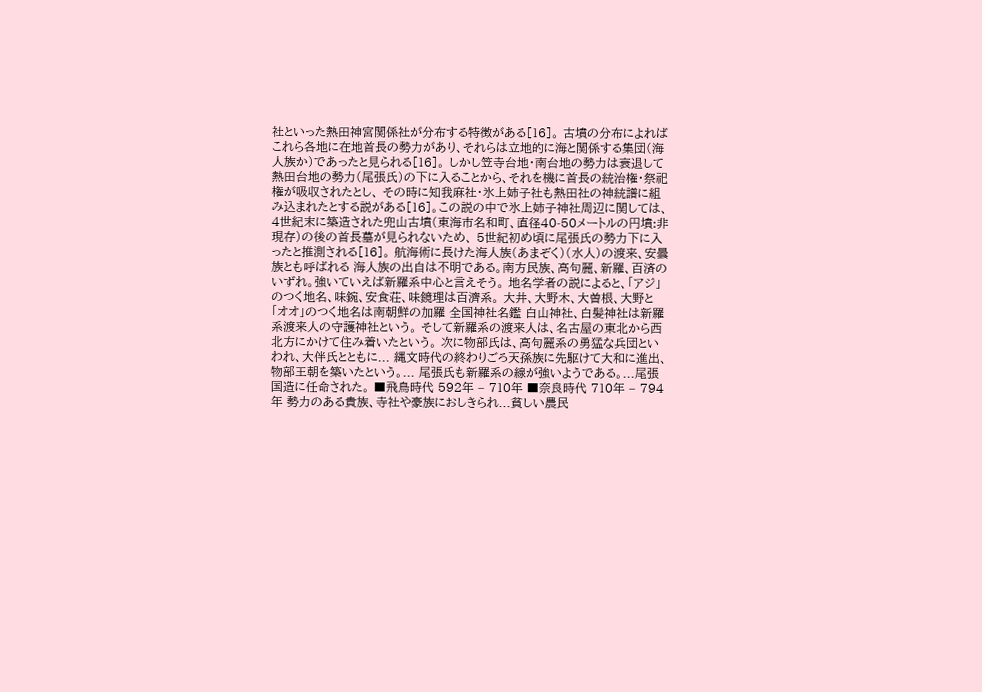社といった熱田神宮関係社が分布する特徴がある[16]。 古墳の分布によればこれら各地に在地首長の勢力があり、それらは立地的に海と関係する集団(海人族か)であったと見られる[16]。 しかし笠寺台地・南台地の勢力は衰退して熱田台地の勢力(尾張氏)の下に入ることから、それを機に首長の統治権・祭祀権が吸収されたとし、 その時に知我麻社・氷上姉子社も熱田社の神統譜に組み込まれたとする説がある[16]。この説の中で氷上姉子神社周辺に関しては、 4世紀末に築造された兜山古墳(東海市名和町、直径40-50メートルの円墳:非現存)の後の首長墓が見られないため、 5世紀初め頃に尾張氏の勢力下に入ったと推測される[16]。 航海術に長けた海人族(あまぞく)(水人)の渡来、安曇族とも呼ばれる 海人族の出自は不明である。南方民族、高句麗、新羅、百済のいずれ。強いていえば新羅系中心と言えそう。 地名学者の説によると、「アジ」のつく地名、味鋺、安食荘、味鏡理は百濟系。 大井、大野木、大曽根、大野と「オオ」のつく地名は南朝鮮の加羅 全国神社名鑑 白山神社、白髪神社は新羅系渡来人の守護神社という。 そして新羅系の渡来人は、名古屋の東北から西北方にかけて住み着いたという。 次に物部氏は、高句麗系の勇猛な兵団といわれ、大伴氏とともに... 縄文時代の終わりごろ天孫族に先駆けて大和に進出、物部王朝を築いたという。... 尾張氏も新羅系の線が強いようである。...尾張国造に任命された。 ■飛鳥時代 592年 – 710年 ■奈良時代 710年 – 794年 勢力のある貴族、寺社や豪族におしきられ...貧しい農民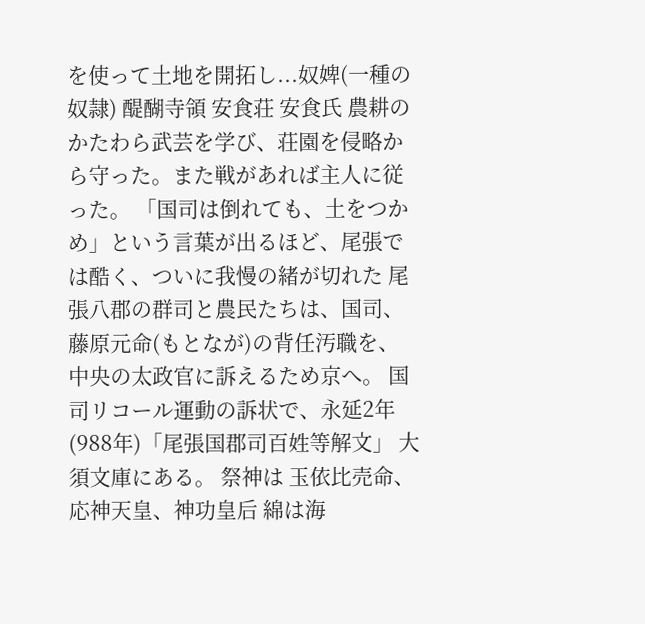を使って土地を開拓し...奴婢(一種の奴隷) 醍醐寺領 安食荘 安食氏 農耕のかたわら武芸を学び、荘園を侵略から守った。また戦があれば主人に従った。 「国司は倒れても、土をつかめ」という言葉が出るほど、尾張では酷く、ついに我慢の緒が切れた 尾張八郡の群司と農民たちは、国司、藤原元命(もとなが)の背任汚職を、中央の太政官に訴えるため京へ。 国司リコール運動の訴状で、永延2年(988年)「尾張国郡司百姓等解文」 大須文庫にある。 祭神は 玉依比売命、応神天皇、神功皇后 綿は海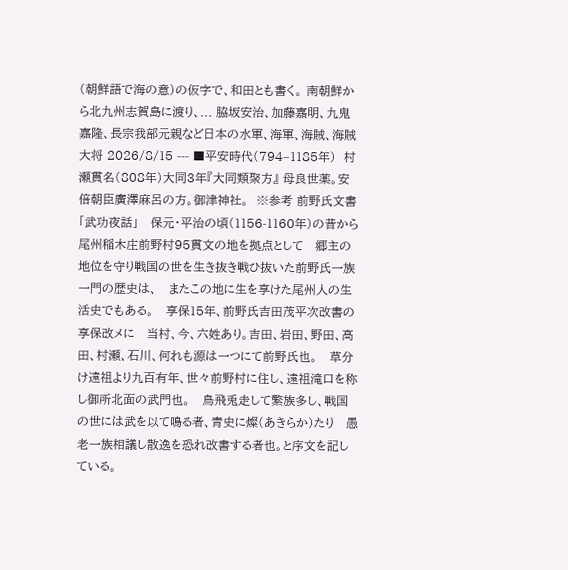(朝鮮語で海の意)の仮字で、和田とも書く。 南朝鮮から北九州志賀島に渡り、... 脇坂安治、加藤嘉明、九鬼嘉隆、長宗我部元親など日本の水軍、海軍、海賊、海賊大将 2026/8/15 --- ■平安時代(794–1185年)  村瀬貫名(808年)大同3年『大同類聚方』 母良世薬。安倍朝臣廣澤麻呂の方。御津神社。  ※参考 前野氏文書「武功夜話」   保元・平治の頃(1156-1160年)の昔から尾州稲木庄前野村95貫文の地を拠点として   郷主の地位を守り戦国の世を生き抜き戦ひ抜いた前野氏一族一門の歴史は、   またこの地に生を享けた尾州人の生活史でもある。   享保15年、前野氏吉田茂平次改書の享保改メに   当村、今、六姓あり。吉田、岩田、野田、高田、村瀬、石川、何れも源は一つにて前野氏也。   草分け遠祖より九百有年、世々前野村に住し、遠祖滝口を称し御所北面の武門也。   鳥飛兎走して繁族多し、戦国の世には武を以て鳴る者、青史に燦(あきらか)たり   愚老一族相議し散逸を恐れ改書する者也。と序文を記している。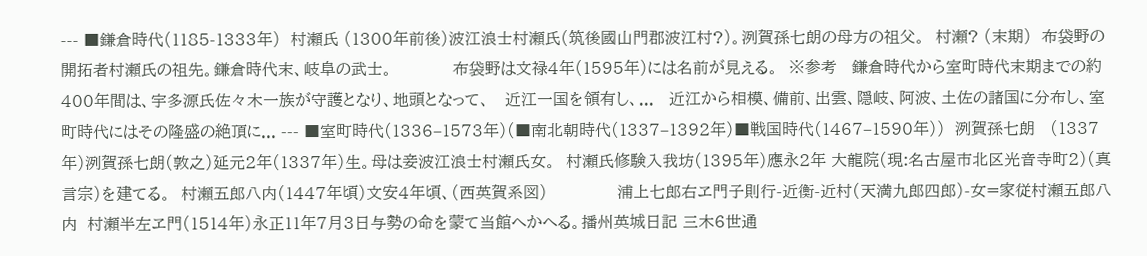--- ■鎌倉時代(1185-1333年)  村瀬氏 (1300年前後)波江浪士村瀬氏(筑後國山門郡波江村?)。洌賀孫七朗の母方の祖父。  村瀬? (末期)  布袋野の開拓者村瀬氏の祖先。鎌倉時代末、岐阜の武士。            布袋野は文禄4年(1595年)には名前が見える。  ※参考   鎌倉時代から室町時代末期までの約400年間は、宇多源氏佐々木一族が守護となり、地頭となって、   近江一国を領有し、...   近江から相模、備前、出雲、隠岐、阿波、土佐の諸国に分布し、室町時代にはその隆盛の絶頂に... --- ■室町時代(1336–1573年)(■南北朝時代(1337–1392年)■戦国時代(1467–1590年))  洌賀孫七朗   (1337年)洌賀孫七朗(敦之)延元2年(1337年)生。母は妾波江浪士村瀬氏女。  村瀬氏修験入我坊(1395年)應永2年 大龍院(現:名古屋市北区光音寺町2)(真言宗)を建てる。  村瀬五郎八内(1447年頃)文安4年頃、(西英賀系図)              浦上七郎右ヱ門子則行-近衡-近村(天満九郎四郎)-女=家従村瀬五郎八内  村瀬半左ヱ門(1514年)永正11年7月3日与勢の命を蒙て当館へかへる。播州英城日記 三木6世通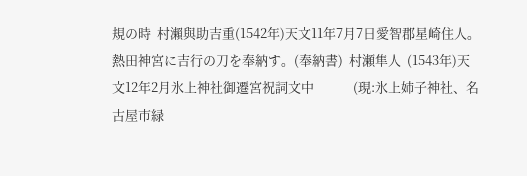規の時  村瀨與助吉重(1542年)天文11年7月7日愛智郡星崎住人。熱田神宮に吉行の刀を奉納す。(奉納書)  村瀬隼人  (1543年)天文12年2月氷上神社御遷宮祝詞文中             (現:氷上姉子神社、名古屋市緑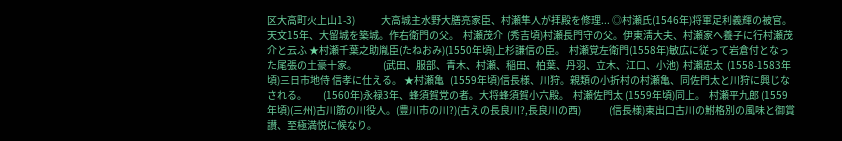区大高町火上山1-3)             大高城主水野大膳亮家臣、村瀬隼人が拝殿を修理... ◎村瀬氏(1546年)将軍足利義輝の被官。天文15年、大留城を築城。作右衛門の父。  村瀬茂介  (秀吉頃)村瀬長門守の父。伊東淸大夫、村瀬家へ養子に行村瀬茂介と云ふ ★村瀬千葉之助胤臣(たねおみ)(1550年頃)上杉謙信の臣。  村瀬覚左衛門(1558年)敏広に従って岩倉付となった尾張の土豪十家。             (武田、服部、青木、村瀬、稲田、柏葉、丹羽、立木、江口、小池)  村瀨忠太  (1558-1583年頃)三日市地侍 信孝に仕える。 ★村瀬亀   (1559年頃)信長様、川狩。親類の小折村の村瀬亀、同佐門太と川狩に興じなされる。        (1560年)永禄3年、蜂須賀党の者。大将蜂須賀小六殿。  村瀬佐門太 (1559年頃)同上。  村瀬平九郎 (1559年頃)(三州)古川筋の川役人。(豊川市の川?)(古えの長良川?,長良川の西)              (信長様)東出口古川の鮒格別の風味と御賞讃、至極満悦に候なり。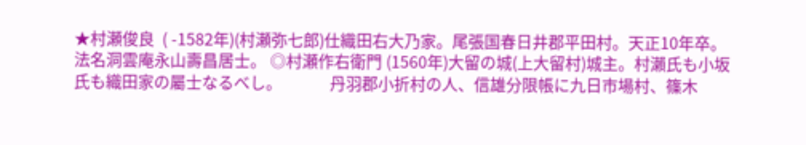★村瀬俊良  ( -1582年)(村瀬弥七郎)仕織田右大乃家。尾張国春日井郡平田村。天正10年卒。             法名洞雲庵永山壽昌居士。 ◎村瀬作右衛門 (1560年)大留の城(上大留村)城主。村瀨氏も小坂氏も織田家の屬士なるべし。            丹羽郡小折村の人、信雄分限帳に九日市場村、篠木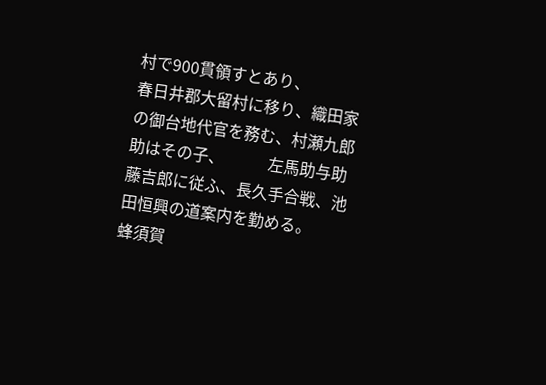村で900貫領すとあり、           春日井郡大留村に移り、織田家の御台地代官を務む、村瀬九郎助はその子、           左馬助与助藤吉郎に従ふ、長久手合戦、池田恒興の道案内を勤める。           蜂須賀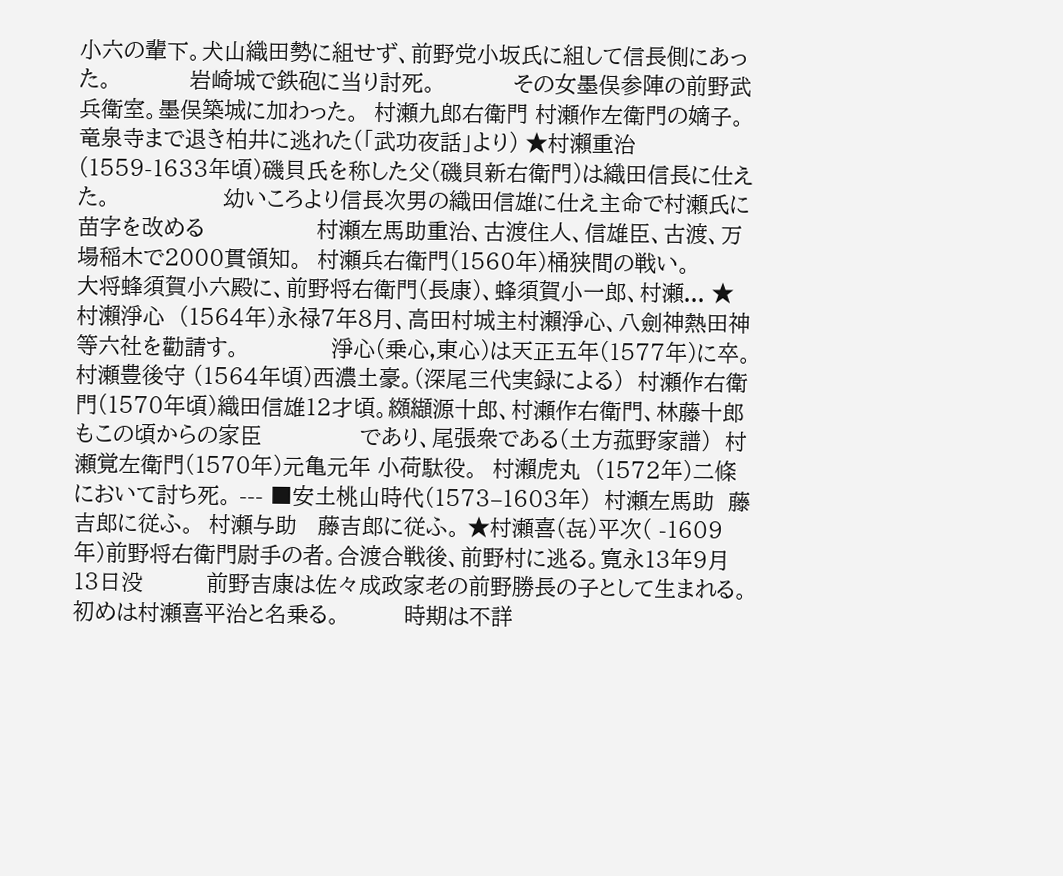小六の輩下。犬山織田勢に組せず、前野党小坂氏に組して信長側にあった。           岩崎城で鉄砲に当り討死。           その女墨俣参陣の前野武兵衛室。墨俣築城に加わった。  村瀬九郎右衛門 村瀬作左衛門の嫡子。竜泉寺まで退き柏井に逃れた(「武功夜話」より) ★村瀨重治  (1559-1633年頃)磯貝氏を称した父(磯貝新右衛門)は織田信長に仕えた。                幼いころより信長次男の織田信雄に仕え主命で村瀬氏に苗字を改める                村瀬左馬助重治、古渡住人、信雄臣、古渡、万場稲木で2000貫領知。  村瀬兵右衛門(1560年)桶狭間の戦い。             大将蜂須賀小六殿に、前野将右衛門(長康)、蜂須賀小一郎、村瀬... ★村瀨淨心  (1564年)永禄7年8月、高田村城主村瀨淨心、八劍神熱田神等六社を勸請す。             淨心(乗心,東心)は天正五年(1577年)に卒。  村瀬豊後守 (1564年頃)西濃土豪。(深尾三代実録による)  村瀬作右衛門(1570年頃)織田信雄12才頃。纐纈源十郎、村瀬作右衛門、林藤十郎もこの頃からの家臣              であり、尾張衆である(土方菰野家譜)  村瀬覚左衛門(1570年)元亀元年 小荷駄役。  村瀨虎丸  (1572年)二條において討ち死。 --- ■安土桃山時代(1573–1603年)  村瀬左馬助  藤吉郎に従ふ。  村瀬与助   藤吉郎に従ふ。 ★村瀬喜(㐂)平次( -1609年)前野将右衛門尉手の者。合渡合戦後、前野村に逃る。寛永13年9月13日没         前野吉康は佐々成政家老の前野勝長の子として生まれる。初めは村瀬喜平治と名乗る。         時期は不詳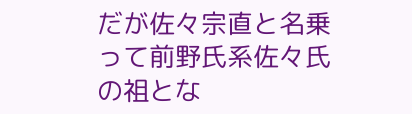だが佐々宗直と名乗って前野氏系佐々氏の祖とな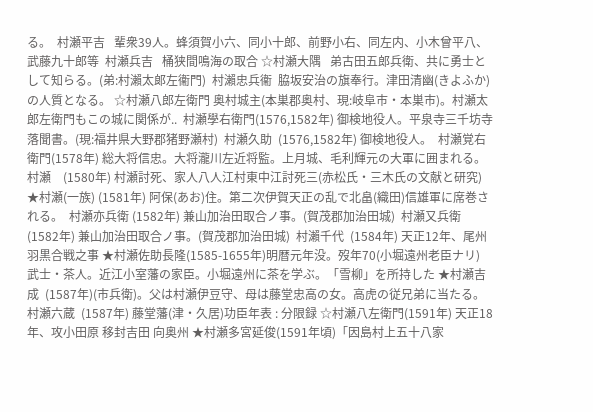る。  村瀬平吉   輩衆39人。蜂須賀小六、同小十郎、前野小右、同左内、小木曾平八、武藤九十郎等  村瀬兵吉   桶狭間鳴海の取合 ☆村瀬大隅   弟古田五郎兵衛、共に勇士として知らる。(弟:村瀨太郞左衞門)  村瀨忠兵衞  脇坂安治の旗奉行。津田清幽(きよふか)の人質となる。 ☆村瀬八郎左衛門 奥村城主(本巣郡奥村、現:岐阜市・本巣市)。村瀬太郎左衛門もこの城に関係が..  村瀬學右衛門(1576,1582年) 御検地役人。平泉寺三千坊寺落聞書。(現:福井県大野郡猪野瀬村)  村瀬久助  (1576,1582年) 御検地役人。  村瀬覚右衛門(1578年) 総大将信忠。大将瀧川左近将監。上月城、毛利輝元の大軍に囲まれる。  村瀬    (1580年) 村瀬討死、家人八人江村東中江討死三(赤松氏・三木氏の文献と研究) ★村瀬(一族) (1581年) 阿保(あお)住。第二次伊賀天正の乱で北畠(織田)信雄軍に席巻される。  村瀬亦兵衛 (1582年) 兼山加治田取合ノ事。(賀茂郡加治田城)  村瀬又兵衛 (1582年) 兼山加治田取合ノ事。(賀茂郡加治田城)  村瀨千代  (1584年) 天正12年、尾州羽黒合戦之事 ★村瀬佐助長隆(1585-1655年)明暦元年没。歿年70(小堀遠州老臣ナリ)              武士・茶人。近江小室藩の家臣。小堀遠州に茶を学ぶ。「雪柳」を所持した ★村瀬吉成  (1587年)(市兵衛)。父は村瀬伊豆守、母は藤堂忠高の女。高虎の従兄弟に当たる。  村瀬六蔵  (1587年) 藤堂藩(津・久居)功臣年表 : 分限録 ☆村瀬八左衛門(1591年) 天正18年、攻小田原 移封吉田 向奥州 ★村瀬多宮延俊(1591年頃)「因島村上五十八家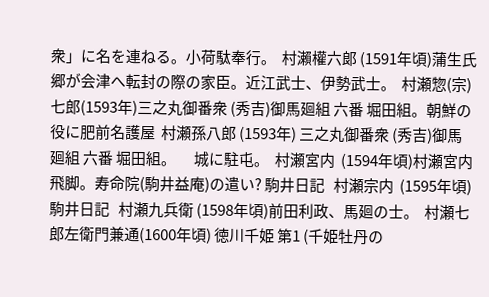衆」に名を連ねる。小荷駄奉行。  村瀨權六郞 (1591年頃)蒲生氏郷が会津へ転封の際の家臣。近江武士、伊勢武士。  村瀬惣(宗)七郎(1593年)三之丸御番衆 (秀吉)御馬廻組 六番 堀田組。朝鮮の役に肥前名護屋  村瀬孫八郎 (1593年) 三之丸御番衆 (秀吉)御馬廻組 六番 堀田組。      城に駐屯。  村瀬宮内  (1594年頃)村瀬宮内飛脚。寿命院(駒井益庵)の遣い? 駒井日記   村瀬宗内  (1595年頃)駒井日記   村瀬九兵衛 (1598年頃)前田利政、馬廻の士。  村瀬七郎左衛門兼通(1600年頃) 徳川千姫 第1 (千姫牡丹の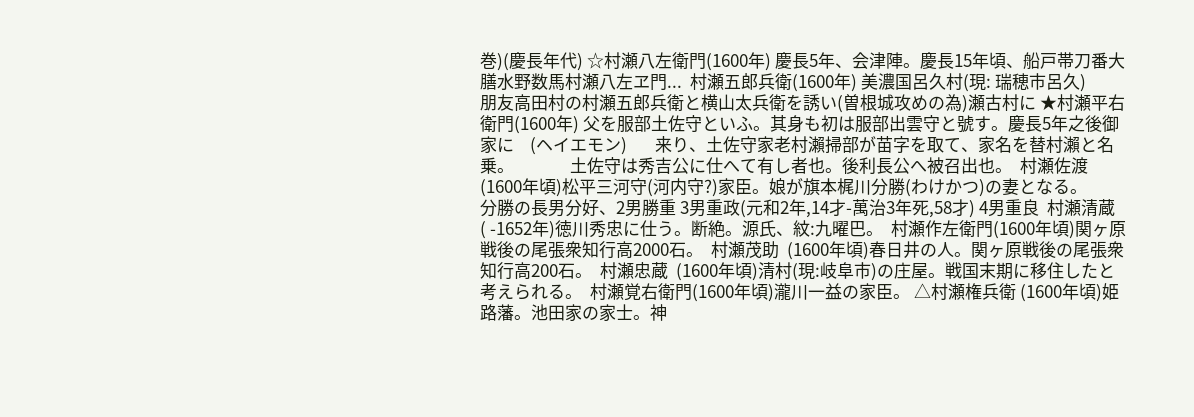巻)(慶長年代) ☆村瀬八左衛門(1600年) 慶長5年、会津陣。慶長15年頃、船戸帯刀番大膳水野数馬村瀬八左ヱ門...  村瀬五郎兵衛(1600年) 美濃国呂久村(現: 瑞穂市呂久)              朋友高田村の村瀬五郎兵衛と横山太兵衛を誘い(曽根城攻めの為)瀬古村に ★村瀬平右衛門(1600年) 父を服部土佐守といふ。其身も初は服部出雲守と號す。慶長5年之後御家に    (ヘイエモン)       来り、土佐守家老村瀨掃部が苗字を取て、家名を替村瀨と名乗。              土佐守は秀吉公に仕へて有し者也。後利長公へ被召出也。  村瀬佐渡  (1600年頃)松平三河守(河内守?)家臣。娘が旗本梶川分勝(わけかつ)の妻となる。              分勝の長男分好、2男勝重 3男重政(元和2年,14才-萬治3年死,58才) 4男重良  村瀬清蔵  ( -1652年)徳川秀忠に仕う。断絶。源氏、紋:九曜巴。  村瀬作左衛門(1600年頃)関ヶ原戦後の尾張衆知行高2000石。  村瀬茂助  (1600年頃)春日井の人。関ヶ原戦後の尾張衆知行高200石。  村瀬忠蔵  (1600年頃)清村(現:岐阜市)の庄屋。戦国末期に移住したと考えられる。  村瀬覚右衛門(1600年頃)瀧川一益の家臣。 △村瀬権兵衛 (1600年頃)姫路藩。池田家の家士。神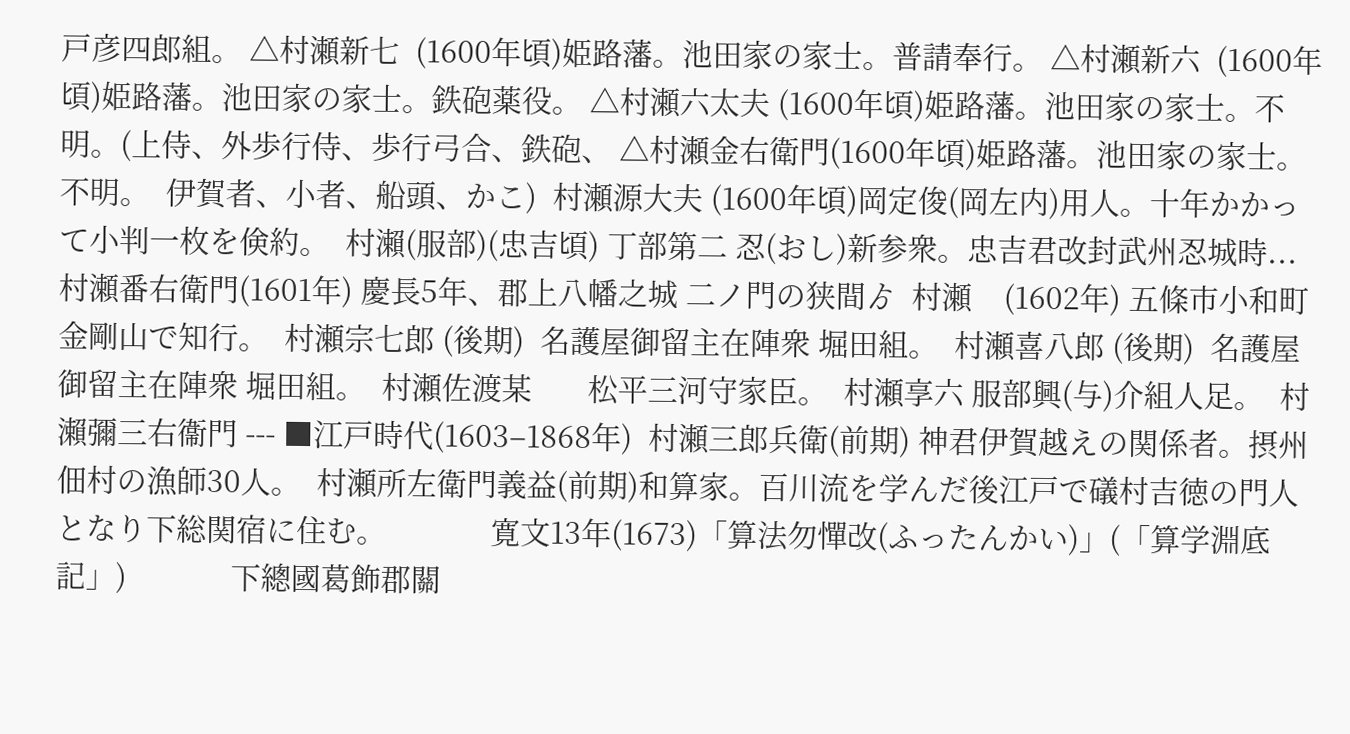戸彦四郎組。 △村瀬新七  (1600年頃)姫路藩。池田家の家士。普請奉行。 △村瀬新六  (1600年頃)姫路藩。池田家の家士。鉄砲薬役。 △村瀬六太夫 (1600年頃)姫路藩。池田家の家士。不明。(上侍、外歩行侍、歩行弓合、鉄砲、 △村瀬金右衛門(1600年頃)姫路藩。池田家の家士。不明。  伊賀者、小者、船頭、かこ)  村瀬源大夫 (1600年頃)岡定俊(岡左内)用人。十年かかって小判一枚を倹約。  村瀨(服部)(忠吉頃) 丁部第二 忍(おし)新参衆。忠吉君改封武州忍城時...  村瀬番右衛門(1601年) 慶長5年、郡上八幡之城 二ノ門の狭間ゟ  村瀬    (1602年) 五條市小和町 金剛山で知行。  村瀬宗七郎 (後期)  名護屋御留主在陣衆 堀田組。  村瀬喜八郎 (後期)  名護屋御留主在陣衆 堀田組。  村瀬佐渡某       松平三河守家臣。  村瀬享六 服部興(与)介組人足。  村瀨彌三右衞門 --- ■江戸時代(1603–1868年)  村瀬三郎兵衛(前期) 神君伊賀越えの関係者。摂州佃村の漁師30人。  村瀬所左衛門義益(前期)和算家。百川流を学んだ後江戸で礒村吉徳の門人となり下総関宿に住む。             寛文13年(1673)「算法勿憚改(ふったんかい)」(「算学淵底記」)             下總國葛飾郡關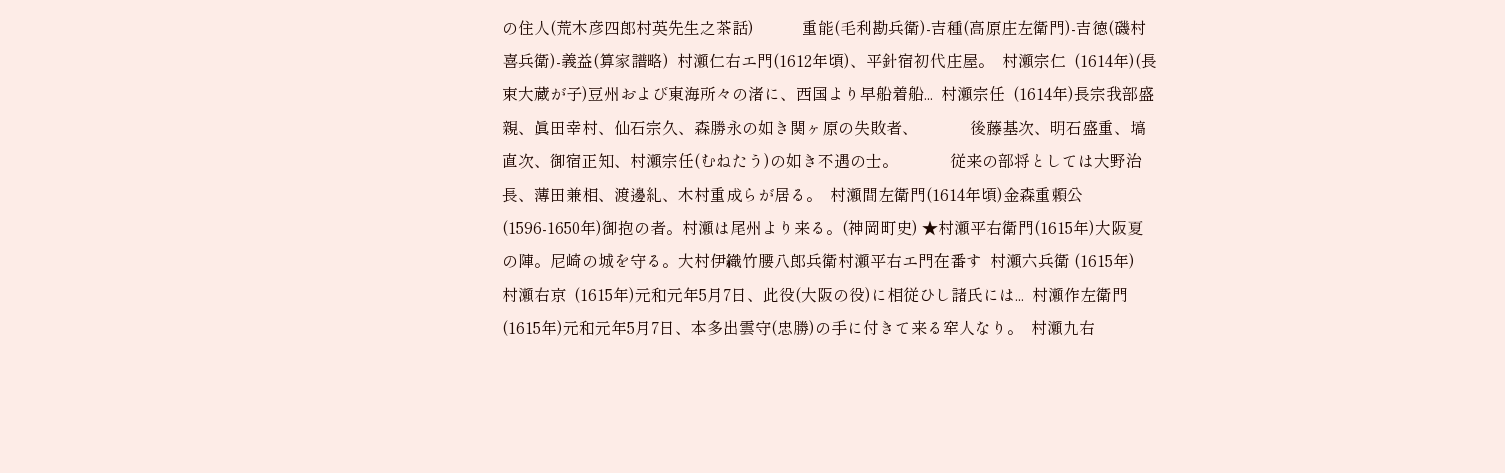の住人(荒木彦四郎村英先生之茶話)            重能(毛利勘兵衛)-吉種(高原庄左衛門)-吉徳(磯村喜兵衛)-義益(算家譜略)  村瀬仁右エ門(1612年頃)、平針宿初代庄屋。  村瀬宗仁  (1614年)(長束大蔵が子)豆州および東海所々の渚に、西国より早船着船...  村瀬宗任  (1614年)長宗我部盛親、眞田幸村、仙石宗久、森勝永の如き関ヶ原の失敗者、             後藤基次、明石盛重、塙直次、御宿正知、村瀬宗任(むねたう)の如き不遇の士。             従来の部将としては大野治長、薄田兼相、渡邊糺、木村重成らが居る。  村瀬間左衛門(1614年頃)金森重頼公(1596-1650年)御抱の者。村瀬は尾州より来る。(神岡町史) ★村瀬平右衛門(1615年)大阪夏の陣。尼崎の城を守る。大村伊織竹腰八郎兵衛村瀬平右エ門在番す  村瀬六兵衛 (1615年)  村瀬右京  (1615年)元和元年5月7日、此役(大阪の役)に相従ひし諸氏には...  村瀬作左衛門(1615年)元和元年5月7日、本多出雲守(忠勝)の手に付きて来る窂人なり。  村瀬九右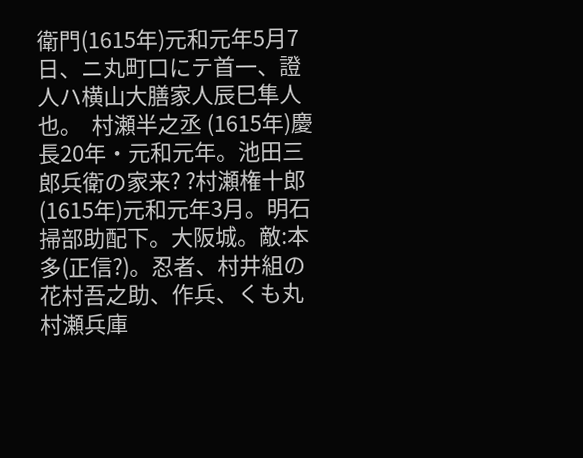衛門(1615年)元和元年5月7日、ニ丸町口にテ首一、證人ハ横山大膳家人辰巳隼人也。  村瀬半之丞 (1615年)慶長20年・元和元年。池田三郎兵衛の家来? ?村瀬権十郎 (1615年)元和元年3月。明石掃部助配下。大阪城。敵:本多(正信?)。忍者、村井組の花村吾之助、作兵、くも丸  村瀬兵庫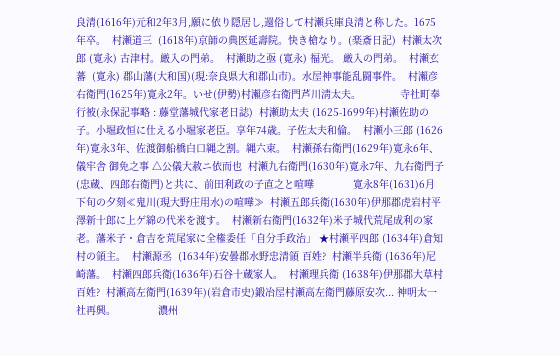良清(1616年)元和2年3月,願に依り隠居し,還俗して村瀬兵庫良清と称した。1675年卒。  村瀬道三  (1618年)京師の典医延壽院。快き槍なり。(楽斎日記)  村瀬太次郎 (寛永) 古津村。厳入の門弟。  村瀬助之亟 (寛永) 福光。 厳入の門弟。  村瀬玄蕃  (寛永) 郡山藩(大和国)(現:奈良県大和郡山市)。水屋神事能乱闘事件。  村瀨彦右衛門(1625年)寛永2年。いせ(伊勢)村瀨彦右衛門芦川淸太夫。             寺社町奉行被(永保記事略 : 藤堂藩城代家老日誌)  村瀬助太夫 (1625-1699年)村瀬佐助の子。小堀政恒に仕える小堀家老臣。享年74歳。子佐太夫和倫。  村瀬小三郎 (1626年)寛永3年、佐渡御船橋白口縄之割。縄六束。  村瀬孫右衛門(1629年)寛永6年、儀牢舎 御免之事 △公儀大赦ニ依而也  村瀬九右衛門(1630年)寛永7年、九右衛門子(忠蔵、四郎右衛門)と共に、前田利政の子直之と喧嘩             寛永8年(1631)6月下旬の夕刻≪鬼川(現大野庄用水)の喧嘩≫  村瀬五郎兵衛(1630年)伊那郡虎岩村平澤新十郎に上ゲ綿の代米を渡す。  村瀬新右衛門(1632年)米子城代荒尾成利の家老。藩米子・倉吉を荒尾家に全権委任「自分手政治」 ★村瀬平四郎 (1634年)倉知村の領主。  村瀬源丞  (1634年)安曇郡水野忠清領 百姓?  村瀬半兵衛 (1636年)尼崎藩。  村瀬四郎兵衛(1636年)石谷十蔵家人。  村瀬理兵衛 (1638年)伊那郡大草村 百姓?  村瀬高左衛門(1639年)(岩倉市史)鍛冶屋村瀬高左衛門藤原安次... 神明太一社再興。              濃州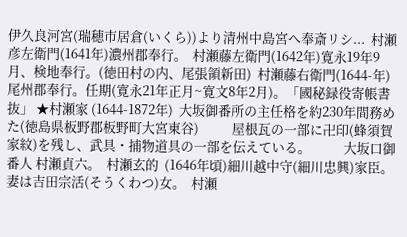伊久良河宮(瑞穂市居倉(いくら))より清州中島宮へ奉斎リシ...  村瀬彦左衛門(1641年)濃州郡奉行。  村瀬藤左衛門(1642年)寛永19年9月、検地奉行。(徳田村の内、尾張領新田)  村瀬藤右衛門(1644-年)尾州郡奉行。任期(寛永21年正月~寛文8年2月)。「國秘録役寄帳書抜」 ★村瀬家 (1644-1872年)  大坂御番所の主任格を約230年間務めた(徳島県板野郡板野町大宮東谷)           屋根瓦の一部に卍印(蜂須賀家紋)を残し、武具・捕物道具の一部を伝えている。           大坂口御番人 村瀬貞六。  村瀬玄的  (1646年頃)細川越中守(細川忠興)家臣。妻は吉田宗活(そうくわつ)女。  村瀬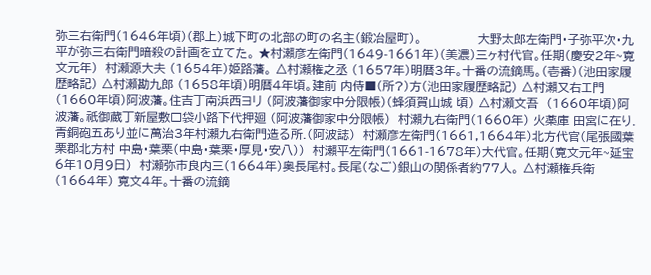弥三右衛門(1646年頃)(郡上)城下町の北部の町の名主(鍛冶屋町)。              大野太郎左衛門・子弥平次・九平が弥三右衛門暗殺の計画を立てた。 ★村瀨彦左衛門(1649-1661年)(美濃)三ヶ村代官。任期(慶安2年~寛文元年)  村瀬源大夫 (1654年)姫路藩。 △村瀬権之丞 (1657年)明暦3年。十番の流鏑馬。(壱番)(池田家履歴略記) △村瀬勘九郎 (1658年頃)明暦4年頃。建前 内侍■(所?)方(池田家履歴略記) △村瀨又右エ門(1660年頃)阿波藩。住吉丁南浜西ヨリ (阿波藩御家中分限帳)(蜂須賀山城 頃) △村瀬文吾  (1660年頃)阿波藩。祇御蔵丁新屋敷□袋小路下代押廻 (阿波藩御家中分限帳)  村瀨九右衛門(1660年) 火薬庫 田宮に在り.青銅砲五あり並に萬治3年村瀨九右衛門造る所.(阿波誌)  村瀬彦左衛門(1661,1664年)北方代官(尾張國葉栗郡北方村 中島・葉栗(中島・葉栗・厚見・安八))  村瀨平左衛門(1661-1678年)大代官。任期(寛文元年~延宝6年10月9日)  村瀬弥市良内三(1664年)奥長尾村。長尾(なご)銀山の関係者約77人。 △村瀬権兵衛 (1664年) 寛文4年。十番の流鏑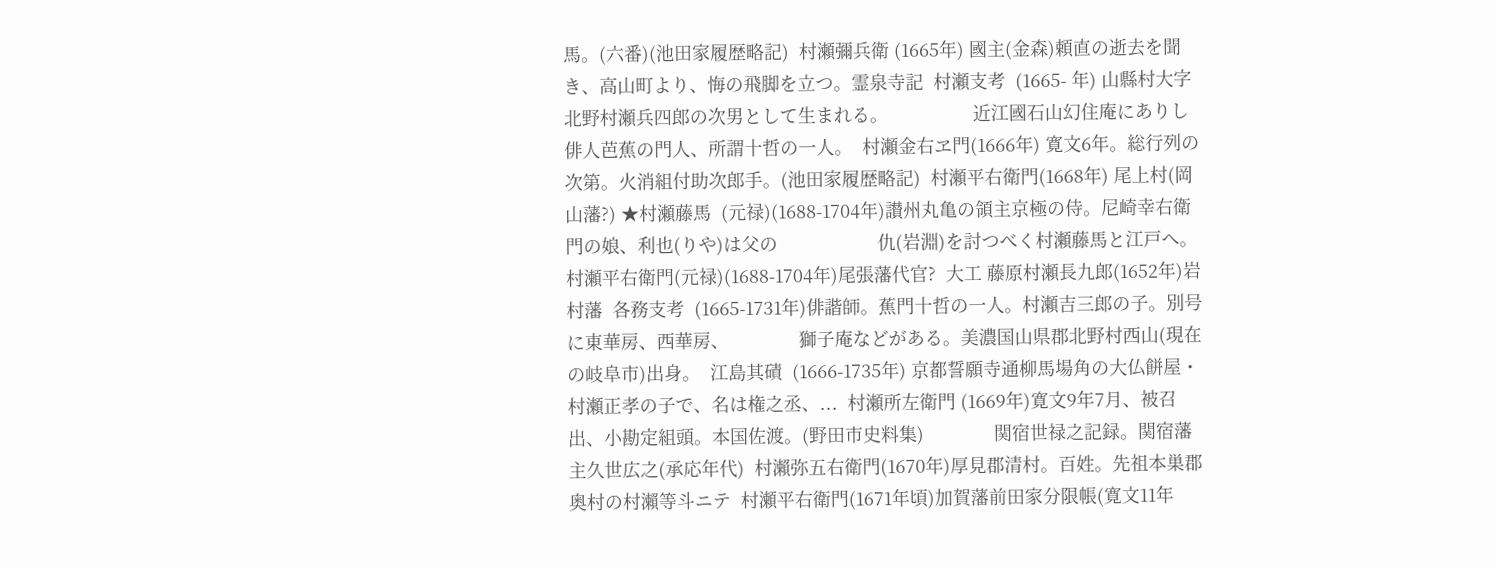馬。(六番)(池田家履歴略記)  村瀬彌兵衛 (1665年) 國主(金森)頼直の逝去を聞き、高山町より、悔の飛脚を立つ。霊泉寺記  村瀬支考  (1665- 年) 山縣村大字北野村瀬兵四郎の次男として生まれる。                 近江國石山幻住庵にありし俳人芭蕉の門人、所謂十哲の一人。  村瀬金右ヱ門(1666年) 寛文6年。総行列の次第。火消組付助次郎手。(池田家履歴略記)  村瀬平右衛門(1668年) 尾上村(岡山藩?) ★村瀬藤馬  (元禄)(1688-1704年)讃州丸亀の領主京極の侍。尼崎幸右衛門の娘、利也(りや)は父の                    仇(岩淵)を討つべく村瀬藤馬と江戸へ。  村瀬平右衛門(元禄)(1688-1704年)尾張藩代官?  大工 藤原村瀬長九郎(1652年)岩村藩  各務支考  (1665-1731年)俳諧師。蕉門十哲の一人。村瀬吉三郎の子。別号に東華房、西華房、              獅子庵などがある。美濃国山県郡北野村西山(現在の岐阜市)出身。  江島其磧  (1666-1735年) 京都誓願寺通柳馬場角の大仏餅屋・村瀬正孝の子で、名は権之丞、...  村瀬所左衛門 (1669年)寛文9年7月、被召出、小勘定組頭。本国佐渡。(野田市史料集)              関宿世禄之記録。関宿藩主久世広之(承応年代)  村瀨弥五右衛門(1670年)厚見郡清村。百姓。先祖本巣郡奥村の村瀨等斗ニテ  村瀬平右衛門(1671年頃)加賀藩前田家分限帳(寛文11年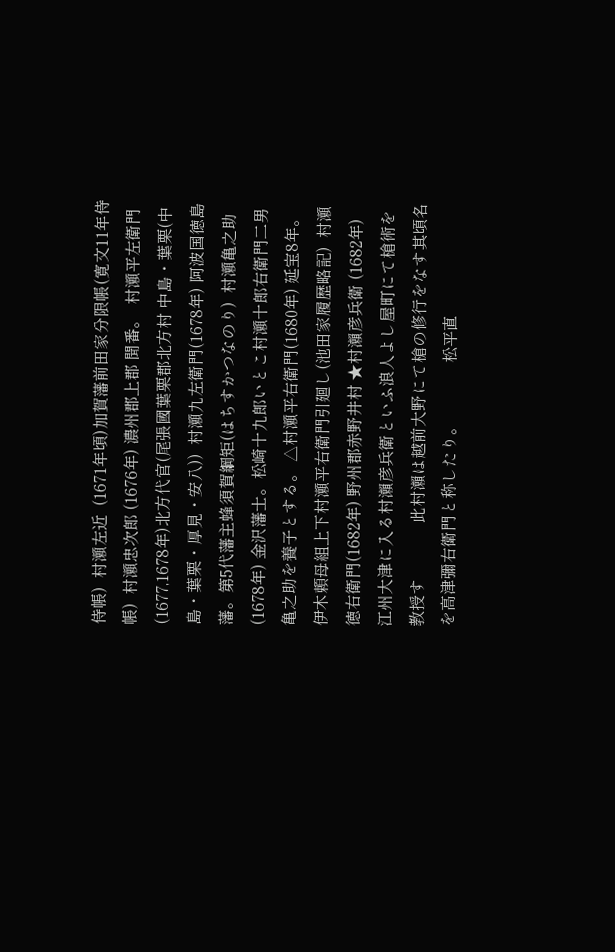侍帳)  村瀬左近  (1671年頃)加賀藩前田家分限帳(寛文11年侍帳)  村瀬忠次郎 (1676年) 濃州郡上郡 聞番。  村瀬平左衛門(1677,1678年)北方代官(尾張國葉栗郡北方村 中島・葉栗(中島・葉栗・厚見・安八))  村瀬九左衛門(1678年) 阿波国徳島藩。第5代藩主蜂須賀綱矩(はちすかつなのり)  村瀬亀之助 (1678年) 金沢藩士。松崎十九郎いとこ村瀬十郎右衛門二男亀之助を養子とする。 △村瀬平右衛門(1680年) 延宝8年。伊木頼母組上下村瀬平右衛門引廻し(池田家履歴略記)  村瀬徳右衛門(1682年) 野州郡赤野井村 ★村瀨彦兵衛 (1682年) 江州大津に入る村瀨彦兵衛といふ浪人よし屋町にて槍術を教授す              此村瀨は越前大野にて槍の修行をなす其頃名を高津彌右衛門と称したり。              松平直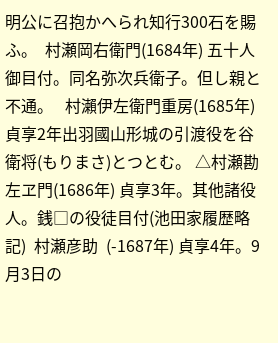明公に召抱かへられ知行300石を賜ふ。  村瀬岡右衛門(1684年) 五十人御目付。同名弥次兵衛子。但し親と不通。   村瀨伊左衛門重房(1685年)貞享2年出羽國山形城の引渡役を谷衛将(もりまさ)とつとむ。 △村瀬勘左ヱ門(1686年) 貞享3年。其他諸役人。銭□の役徒目付(池田家履歴略記)  村瀬彦助  (-1687年) 貞享4年。9月3日の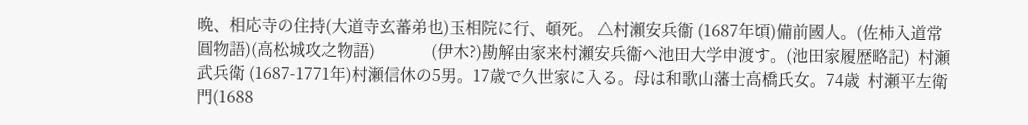晩、相応寺の住持(大道寺玄蕃弟也)玉相院に行、頓死。 △村瀨安兵衞 (1687年頃)備前國人。(佐柿入道常圓物語)(高松城攻之物語)              (伊木?)勘解由家来村瀨安兵衞へ池田大学申渡す。(池田家履歴略記)  村瀬武兵衛 (1687-1771年)村瀬信休の5男。17歳で久世家に入る。母は和歌山藩士高橋氏女。74歳  村瀬平左衛門(1688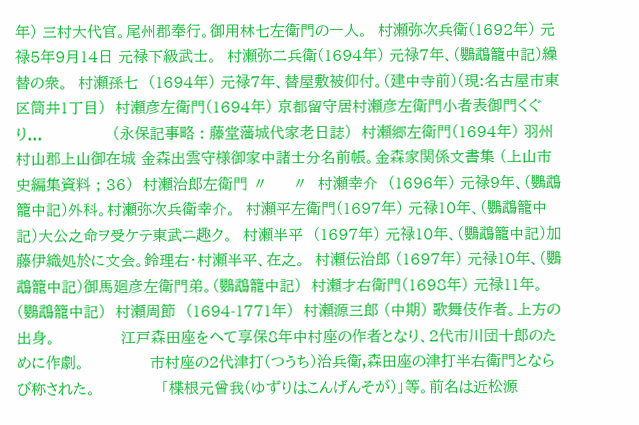年) 三村大代官。尾州郡奉行。御用林七左衛門の一人。  村瀬弥次兵衛(1692年) 元禄5年9月14日 元禄下級武士。  村瀬弥二兵衛(1694年) 元禄7年、(鸚鵡籠中記)繰替の衆。  村瀬孫七  (1694年) 元禄7年、替屋敷被仰付。(建中寺前)(現:名古屋市東区筒井1丁目)  村瀬彦左衛門(1694年) 京都留守居村瀬彦左衛門小者表御門くぐり...              (永保記事略 : 藤堂藩城代家老日誌)  村瀬郷左衛門(1694年) 羽州村山郡上山御在城 金森出雲守様御家中諸士分名前帳。金森家関係文書集 (上山市史編集資料 ; 36)  村瀬治郎左衛門 〃     〃  村瀬幸介  (1696年) 元禄9年、(鸚鵡籠中記)外科。村瀬弥次兵衛幸介。  村瀬平左衛門(1697年) 元禄10年、(鸚鵡籠中記)大公之命ヲ受ケテ東武ニ趣ク。  村瀬半平  (1697年) 元禄10年、(鸚鵡籠中記)加藤伊織処於に文会。鈴理右・村瀬半平、在之。  村瀬伝治郎 (1697年) 元禄10年、(鸚鵡籠中記)御馬廻彦左衛門弟。(鸚鵡籠中記)  村瀬才右衛門(1698年) 元禄11年。(鸚鵡籠中記)  村瀬周節  (1694-1771年)  村瀬源三郎 (中期) 歌舞伎作者。上方の出身。             江戸森田座をへて享保8年中村座の作者となり、2代市川団十郎のために作劇。             市村座の2代津打(つうち)治兵衛,森田座の津打半右衛門とならび称された。             「楪根元曾我(ゆずりはこんげんそが)」等。前名は近松源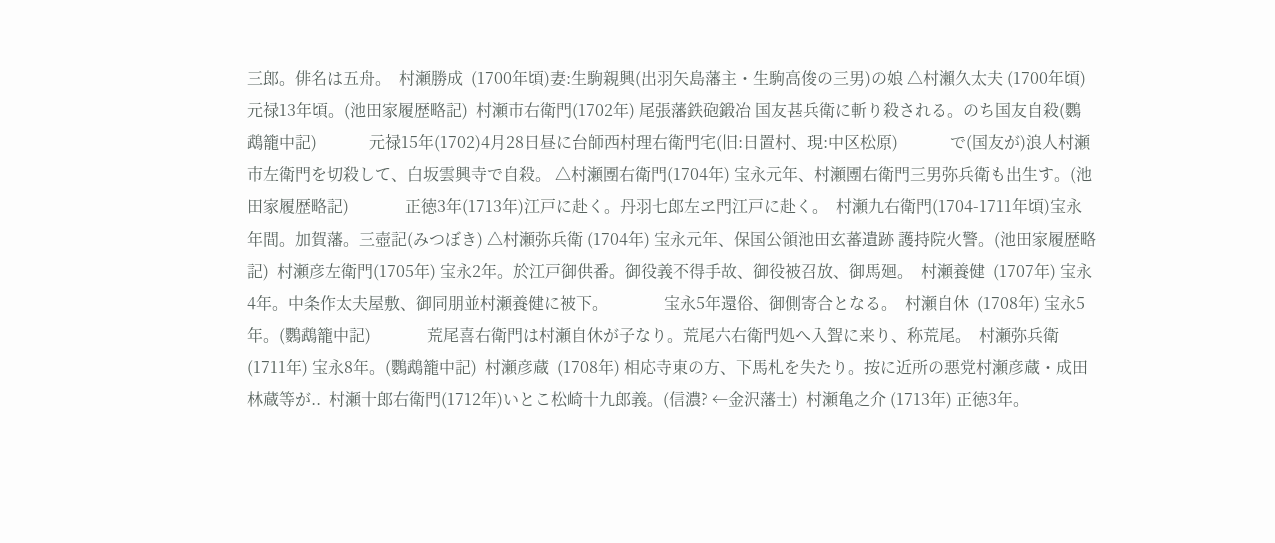三郎。俳名は五舟。  村瀬勝成  (1700年頃)妻:生駒親興(出羽矢島藩主・生駒高俊の三男)の娘 △村瀨久太夫 (1700年頃)元禄13年頃。(池田家履歴略記)  村瀬市右衛門(1702年) 尾張藩鉄砲鍛冶 国友甚兵衛に斬り殺される。のち国友自殺(鸚鵡籠中記)             元禄15年(1702)4月28日昼に台師西村理右衛門宅(旧:日置村、現:中区松原)             で(国友が)浪人村瀬市左衛門を切殺して、白坂雲興寺で自殺。 △村瀬圑右衛門(1704年) 宝永元年、村瀬圑右衛門三男弥兵衛も出生す。(池田家履歴略記)              正徳3年(1713年)江戸に赴く。丹羽七郎左ヱ門江戸に赴く。  村瀬九右衛門(1704-1711年頃)宝永年間。加賀藩。三壺記(みつぼき) △村瀬弥兵衛 (1704年) 宝永元年、保国公領池田玄蕃遺跡 護持院火警。(池田家履歴略記)  村瀬彦左衛門(1705年) 宝永2年。於江戸御供番。御役義不得手故、御役被召放、御馬廻。  村瀬養健  (1707年) 宝永4年。中条作太夫屋敷、御同朋並村瀬養健に被下。              宝永5年還俗、御側寄合となる。  村瀬自休  (1708年) 宝永5年。(鸚鵡籠中記)              荒尾喜右衛門は村瀬自休が子なり。荒尾六右衛門処へ入聟に来り、称荒尾。  村瀬弥兵衛 (1711年) 宝永8年。(鸚鵡籠中記)  村瀬彦蔵  (1708年) 相応寺東の方、下馬札を失たり。按に近所の悪党村瀬彦蔵・成田林蔵等が..  村瀬十郎右衛門(1712年)いとこ松崎十九郎義。(信濃? ←金沢藩士)  村瀬亀之介 (1713年) 正徳3年。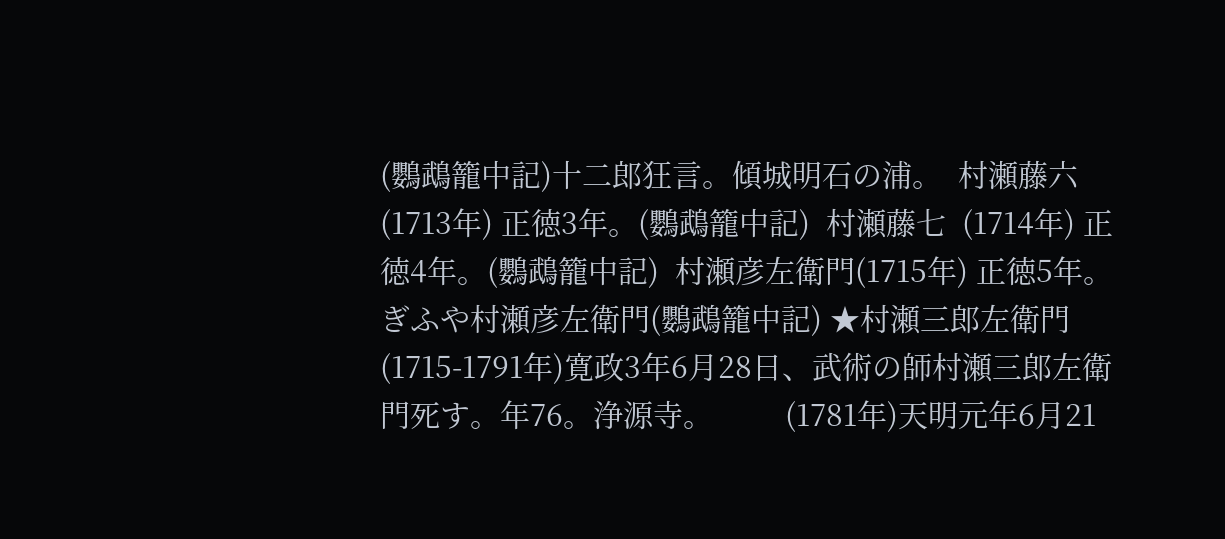(鸚鵡籠中記)十二郎狂言。傾城明石の浦。  村瀬藤六  (1713年) 正徳3年。(鸚鵡籠中記)  村瀬藤七  (1714年) 正徳4年。(鸚鵡籠中記)  村瀬彦左衛門(1715年) 正徳5年。ぎふや村瀬彦左衛門(鸚鵡籠中記) ★村瀬三郎左衛門(1715-1791年)寛政3年6月28日、武術の師村瀬三郎左衛門死す。年76。浄源寺。         (1781年)天明元年6月21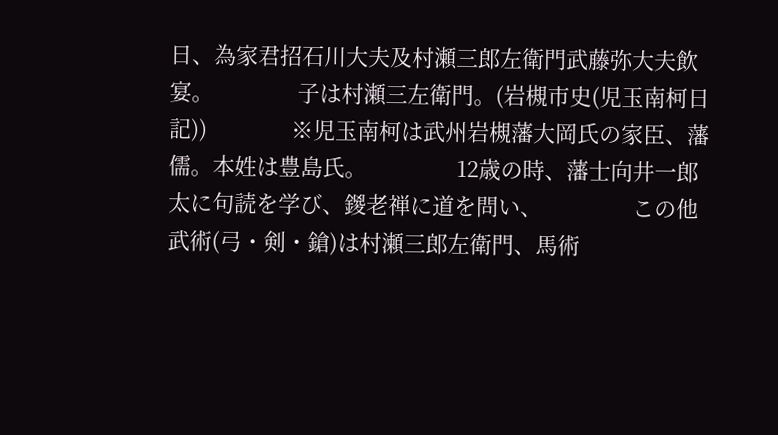日、為家君招石川大夫及村瀬三郎左衛門武藤弥大夫飲宴。              子は村瀬三左衛門。(岩槻市史(児玉南柯日記))              ※児玉南柯は武州岩槻藩大岡氏の家臣、藩儒。本姓は豊島氏。               12歳の時、藩士向井一郎太に句読を学び、鍐老禅に道を問い、               この他武術(弓・剣・鎗)は村瀬三郎左衛門、馬術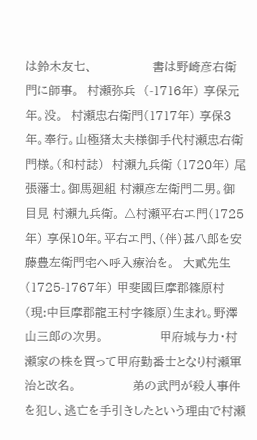は鈴木友七、               書は野崎彦右衛門に師事。  村瀬弥兵  (-1716年) 享保元年。没。  村瀬忠右衛門(1717年) 享保3年。奉行。山極猪太夫様御手代村瀬忠右衛門様。(和村誌)  村瀨九兵衛 (1720年) 尾張藩士。御馬廻組 村瀨彦左衛門二男。御目見 村瀨九兵衛。 △村瀬平右エ門(1725年) 享保10年。平右エ門、(伴)甚八郎を安藤豊左衛門宅へ呼入療治を。  大貳先生(1725-1767年) 甲斐國巨摩郡篠原村(現:中巨摩郡龍王村字篠原)生まれ。野澤山三郎の次男。              甲府城与力・村瀬家の株を買って甲府勤番士となり村瀬軍治と改名。              弟の武門が殺人事件を犯し、逃亡を手引きしたという理由で村瀬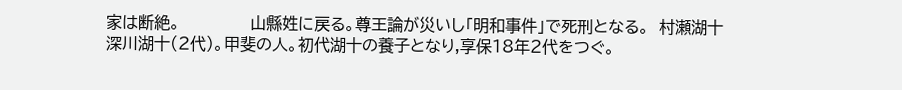家は断絶。              山縣姓に戻る。尊王論が災いし「明和事件」で死刑となる。  村瀬湖十        深川湖十(2代)。甲斐の人。初代湖十の養子となり,享保18年2代をつぐ。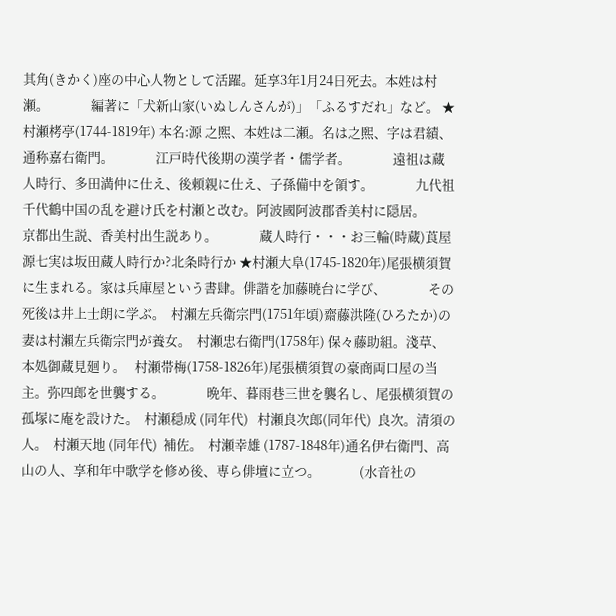其角(きかく)座の中心人物として活躍。延享3年1月24日死去。本姓は村瀬。              編著に「犬新山家(いぬしんさんが)」「ふるすだれ」など。 ★村瀬栲亭(1744-1819年) 本名:源 之煕、本姓は二瀬。名は之煕、字は君績、通称嘉右衛門。              江戸時代後期の漢学者・儒学者。              遠祖は蔵人時行、多田満仲に仕え、後頼親に仕え、子孫備中を領す。              九代祖千代鶴中国の乱を避け氏を村瀬と改む。阿波國阿波郡香美村に隠居。              京都出生説、香美村出生説あり。              蔵人時行・・・お三輪(時蔵)莨屋源七実は坂田蔵人時行か?北条時行か ★村瀬大阜(1745-1820年)尾張横須賀に生まれる。家は兵庫屋という書肆。俳諧を加藤暁台に学び、              その死後は井上士朗に学ぶ。  村瀨左兵衛宗門(1751年頃)齋藤洪隆(ひろたか)の妻は村瀨左兵衛宗門が養女。  村瀬忠右衛門(1758年) 保々藤助組。淺草、本処御蔵見廻り。   村瀬帯梅(1758-1826年)尾張横須賀の豪商両口屋の当主。弥四郎を世襲する。              晩年、暮雨巷三世を襲名し、尾張横須賀の孤塚に庵を設けた。  村瀬穏成 (同年代)   村瀬良次郎(同年代)  良次。清須の人。  村瀬天地 (同年代)  補佐。  村瀬幸雄 (1787-1848年)通名伊右衛門、高山の人、享和年中歌学を修め後、専ら俳壇に立つ。             (水音社の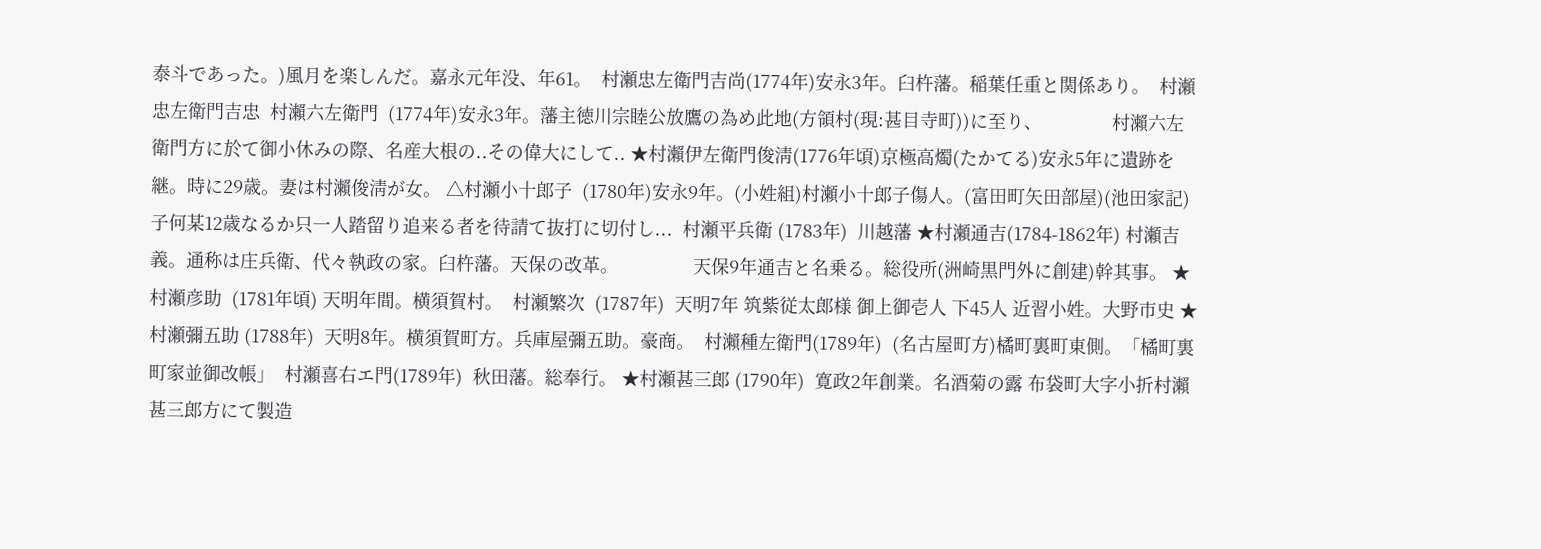泰斗であった。)風月を楽しんだ。嘉永元年没、年61。  村瀬忠左衛門吉尚(1774年)安永3年。臼杵藩。稲葉任重と関係あり。  村瀬忠左衛門吉忠  村瀨六左衛門  (1774年)安永3年。藩主徳川宗睦公放鷹の為め此地(方領村(現:甚目寺町))に至り、              村瀨六左衛門方に於て御小休みの際、名産大根の..その偉大にして.. ★村瀨伊左衛門俊淸(1776年頃)京極高燭(たかてる)安永5年に遺跡を継。時に29歳。妻は村瀨俊淸が女。 △村瀬小十郎子  (1780年)安永9年。(小姓組)村瀬小十郎子傷人。(富田町矢田部屋)(池田家記)               子何某12歳なるか只一人踏留り追来る者を待請て抜打に切付し...  村瀬平兵衛 (1783年)  川越藩 ★村瀬通吉(1784-1862年) 村瀬吉義。通称は庄兵衛、代々執政の家。臼杵藩。天保の改革。               天保9年通吉と名乗る。総役所(洲崎黒門外に創建)幹其事。 ★村瀬彦助  (1781年頃) 天明年間。横須賀村。  村瀬繁次  (1787年)  天明7年 筑紫従太郎様 御上御壱人 下45人 近習小姓。大野市史 ★村瀬彌五助 (1788年)  天明8年。横須賀町方。兵庫屋彌五助。豪商。  村瀨種左衛門(1789年)  (名古屋町方)橘町裏町東側。「橘町裏町家並御改帳」  村瀬喜右エ門(1789年)  秋田藩。総奉行。 ★村瀬甚三郎 (1790年)  寛政2年創業。名酒菊の露 布袋町大字小折村瀨甚三郎方にて製造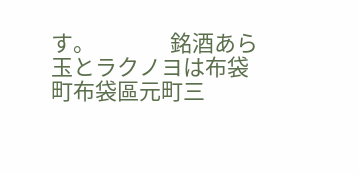す。               銘酒あら玉とラクノヨは布袋町布袋區元町三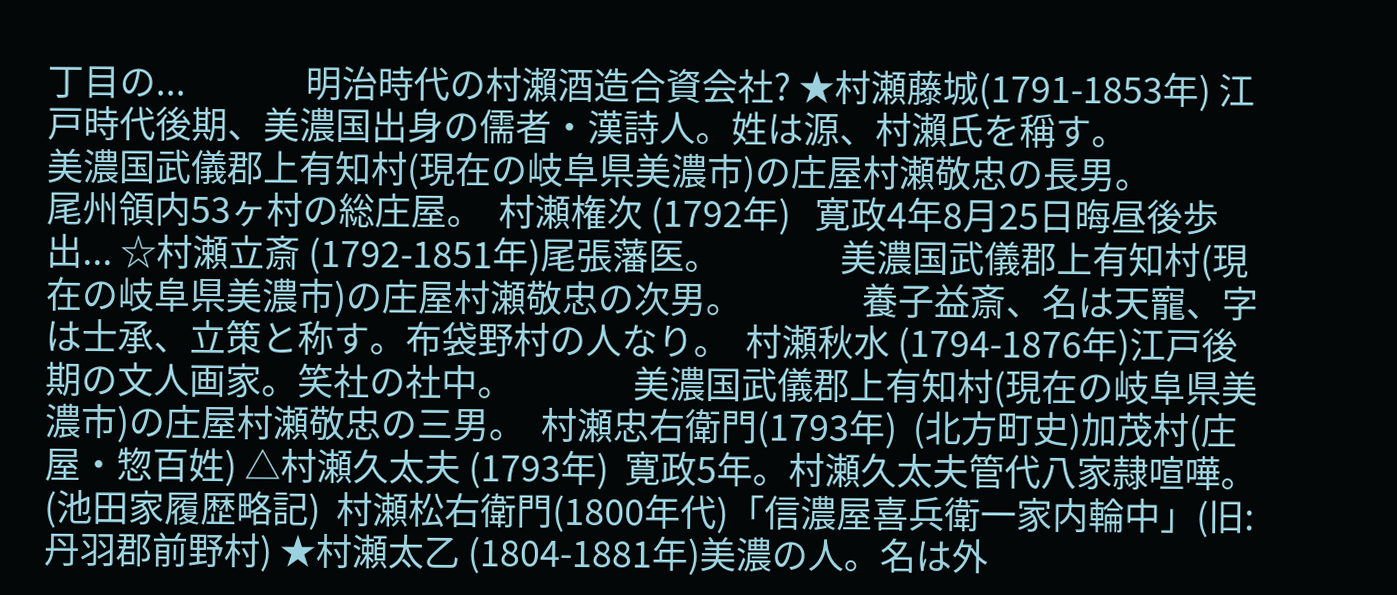丁目の...               明治時代の村瀨酒造合資会社? ★村瀬藤城(1791-1853年) 江戸時代後期、美濃国出身の儒者・漢詩人。姓は源、村瀨氏を稱す。               美濃国武儀郡上有知村(現在の岐阜県美濃市)の庄屋村瀬敬忠の長男。               尾州領内53ヶ村の総庄屋。  村瀬権次 (1792年)   寛政4年8月25日晦昼後歩出... ☆村瀬立斎 (1792-1851年)尾張藩医。               美濃国武儀郡上有知村(現在の岐阜県美濃市)の庄屋村瀬敬忠の次男。               養子益斎、名は天寵、字は士承、立策と称す。布袋野村の人なり。  村瀬秋水 (1794-1876年)江戸後期の文人画家。笑社の社中。               美濃国武儀郡上有知村(現在の岐阜県美濃市)の庄屋村瀬敬忠の三男。  村瀬忠右衛門(1793年)  (北方町史)加茂村(庄屋・惣百姓) △村瀬久太夫 (1793年)  寛政5年。村瀬久太夫管代八家隷喧嘩。(池田家履歴略記)  村瀬松右衛門(1800年代)「信濃屋喜兵衛一家内輪中」(旧:丹羽郡前野村) ★村瀬太乙 (1804-1881年)美濃の人。名は外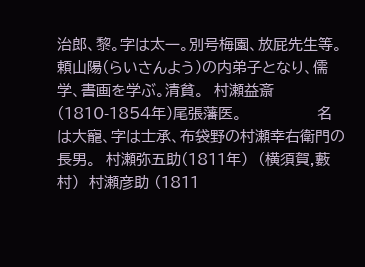治郎、黎。字は太一。別号梅園、放屁先生等。               頼山陽(らいさんよう)の内弟子となり、儒学、書画を学ぶ。清貧。  村瀬益斎 (1810-1854年)尾張藩医。               名は大寵、字は士承、布袋野の村瀬幸右衛門の長男。  村瀬弥五助(1811年)  (横須賀,藪村)  村瀬彦助 (1811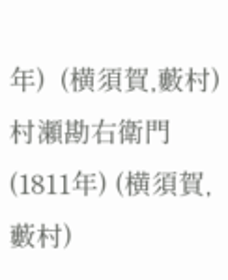年)  (横須賀,藪村)  村瀬勘右衛門(1811年) (横須賀,藪村)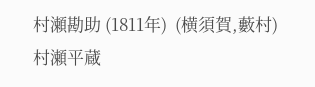村瀬勘助 (1811年)  (横須賀,藪村)  村瀬平蔵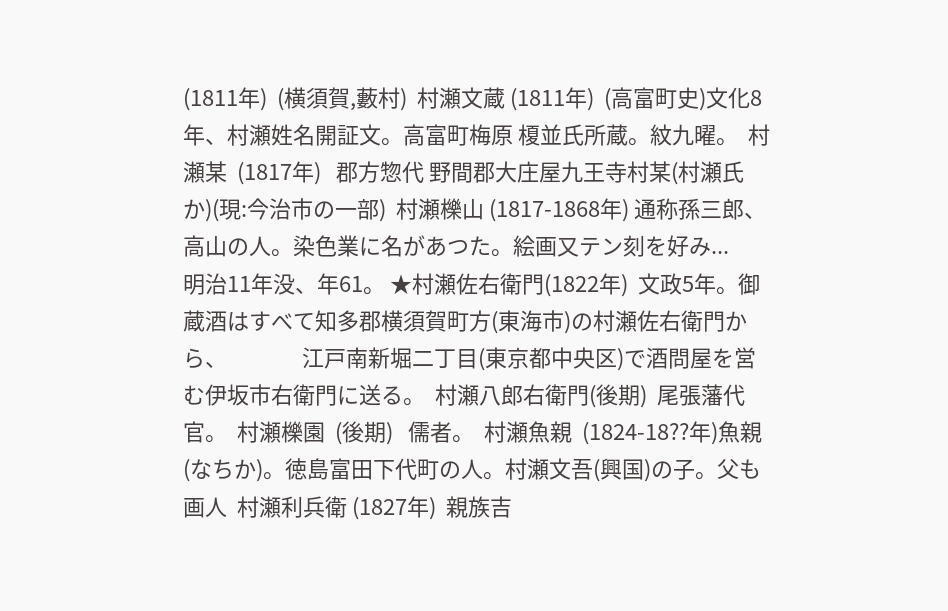(1811年)  (横須賀,藪村)  村瀬文蔵 (1811年)  (高富町史)文化8年、村瀬姓名開証文。高富町梅原 榎並氏所蔵。紋九曜。  村瀬某  (1817年)   郡方惣代 野間郡大庄屋九王寺村某(村瀬氏か)(現:今治市の一部)  村瀬櫟山 (1817-1868年) 通称孫三郎、高山の人。染色業に名があつた。絵画又テン刻を好み...               明治11年没、年61。 ★村瀬佐右衛門(1822年)  文政5年。御蔵酒はすべて知多郡横須賀町方(東海市)の村瀬佐右衛門から、               江戸南新堀二丁目(東京都中央区)で酒問屋を営む伊坂市右衛門に送る。  村瀬八郎右衛門(後期)  尾張藩代官。  村瀬櫟園  (後期)   儒者。  村瀬魚親  (1824-18??年)魚親(なちか)。徳島富田下代町の人。村瀬文吾(興国)の子。父も画人  村瀬利兵衛 (1827年)  親族吉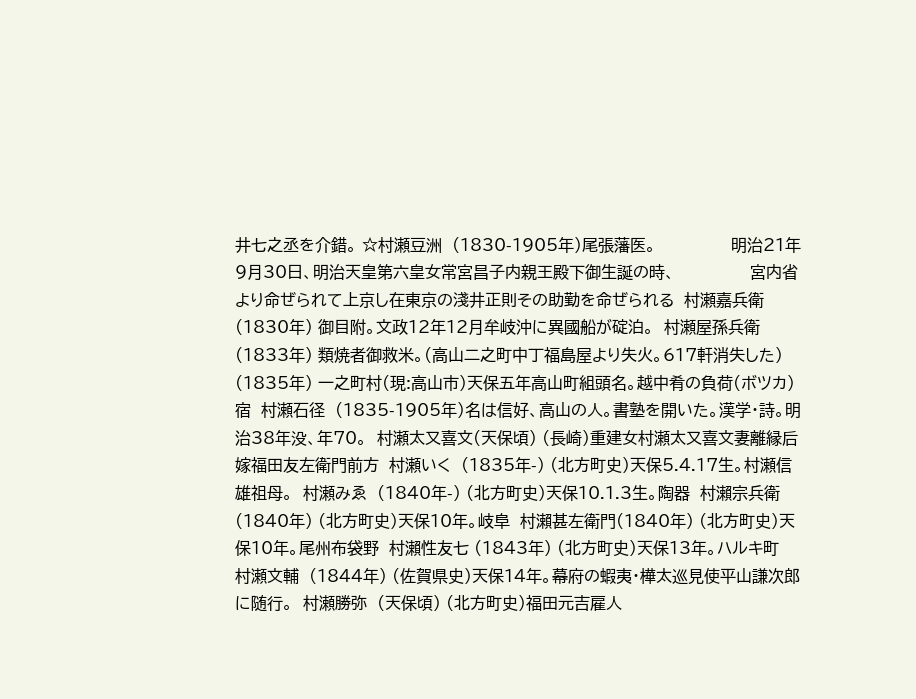井七之丞を介錯。 ☆村瀬豆洲  (1830-1905年)尾張藩医。               明治21年9月30日、明治天皇第六皇女常宮昌子内親王殿下御生誕の時、               宮内省より命ぜられて上京し在東京の淺井正則その助勤を命ぜられる  村瀬嘉兵衛 (1830年) 御目附。文政12年12月牟岐沖に異國船が碇泊。  村瀬屋孫兵衛(1833年) 類焼者御救米。(高山二之町中丁福島屋より失火。617軒消失した)        (1835年) 一之町村(現:高山市)天保五年高山町組頭名。越中肴の負荷(ボツカ)宿  村瀬石径  (1835-1905年)名は信好、高山の人。書塾を開いた。漢学・詩。明治38年没、年70。  村瀬太又喜文(天保頃) (長崎)重建女村瀬太又喜文妻離縁后嫁福田友左衛門前方  村瀬いく  (1835年-) (北方町史)天保5.4.17生。村瀬信雄祖母。  村瀬みゑ  (1840年-) (北方町史)天保10.1.3生。陶器  村瀨宗兵衛 (1840年) (北方町史)天保10年。岐阜  村瀨甚左衛門(1840年) (北方町史)天保10年。尾州布袋野  村瀨性友七 (1843年) (北方町史)天保13年。ハルキ町  村瀬文輔  (1844年) (佐賀県史)天保14年。幕府の蝦夷・樺太巡見使平山謙次郎に随行。  村瀬勝弥  (天保頃) (北方町史)福田元吉雇人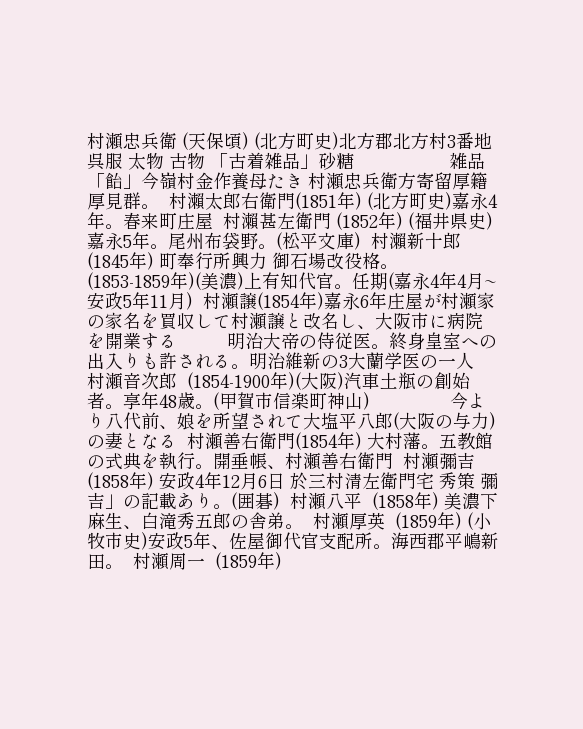村瀬忠兵衛 (天保頃) (北方町史)北方郡北方村3番地 呉服 太物 古物 「古着雑品」砂糖                   雑品「飴」今嶺村金作養母たき 村瀬忠兵衛方寄留厚籍厚見群。  村瀨太郎右衛門(1851年) (北方町史)嘉永4年。春来町庄屋  村瀨甚左衛門 (1852年) (福井県史)嘉永5年。尾州布袋野。(松平文庫)  村瀨新十郎  (1845年) 町奉行所興力 御石場改役格。         (1853-1859年)(美濃)上有知代官。任期(嘉永4年4月~安政5年11月)  村瀬譲(1854年)嘉永6年庄屋が村瀬家の家名を買収して村瀬譲と改名し、大阪市に病院を開業する          明治大帝の侍従医。終身皇室への出入りも許される。明治維新の3大蘭学医の一人  村瀬音次郎  (1854-1900年)(大阪)汽車土瓶の創始者。享年48歳。(甲賀市信楽町神山)                今より八代前、娘を所望されて大塩平八郎(大阪の与力)の妻となる  村瀬善右衛門(1854年) 大村藩。五教館の式典を執行。開垂帳、村瀬善右衛門  村瀬彌吉  (1858年) 安政4年12月6日 於三村清左衛門宅 秀策 彌吉」の記載あり。(囲碁)  村瀬八平  (1858年) 美濃下麻生、白滝秀五郎の舎弟。  村瀬厚英  (1859年) (小牧市史)安政5年、佐屋御代官支配所。海西郡平嶋新田。  村瀬周一  (1859年)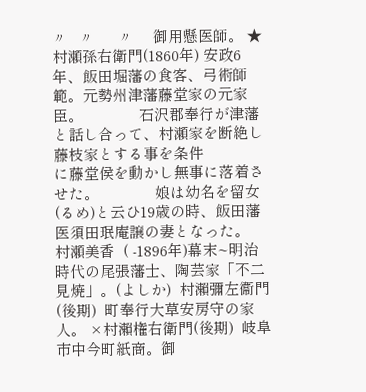〃   〃      〃     御用懸医師。 ★村瀬孫右衛門(1860年) 安政6年、飯田堀藩の食客、弓術師範。元勢州津藩藤堂家の元家臣。              石沢郡奉行が津藩と話し合って、村瀬家を断絶し藤枝家とする事を条件              に藤堂侯を動かし無事に落着させた。              娘は幼名を留女(るめ)と云ひ19歳の時、飯田藩医須田珉庵譲の妻となった。  村瀬美香  ( -1896年)幕末~明治時代の尾張藩士、陶芸家「不二見焼」。(よしか)  村瀨彌左衞門(後期)  町奉行大草安房守の家人。 ×村瀨権右衛門(後期)  岐阜市中今町紙商。御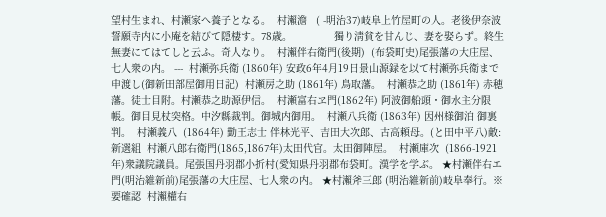望村生まれ、村瀬家へ養子となる。  村瀨澹   ( -明治37)岐阜上竹屋町の人。老後伊奈波誓願寺内に小庵を結びて隠棲す。78歳。              獨り淸貧を甘んじ、妻を娶らず。終生無妻にてはてしと云ふ。奇人なり。  村瀨伴右衛門(後期)  (布袋町史)尾張藩の大庄屋、七人衆の内。 ---  村瀬弥兵衛 (1860年) 安政6年4月19日景山源録を以て村瀬弥兵衛まで申渡し(御新田部屋御用日記)  村瀬房之助 (1861年) 鳥取藩。  村瀬恭之助 (1861年) 赤穂藩。徒士目附。村瀬恭之助源伊信。  村瀬富右ヱ門(1862年) 阿波御船頭・御水主分限帳。御目見杖突格。中汐縣裁判。御城内御用。  村瀬八兵衛 (1863年) 因州様御泊 御裏判。  村瀬義八  (1864年) 勤王志士 伴林光平、吉田大次郎、古高頼母。(と田中平八)敵:新選組  村瀬八郎右衛門(1865,1867年)太田代官。太田御陣屋。  村瀬庫次  (1866-1921年)衆議院議員。尾張国丹羽郡小折村(愛知県丹羽郡布袋町。漢学を学ぶ。 ★村瀬伴右エ門(明治維新前)尾張藩の大庄屋、七人衆の内。 ★村瀨斧三郎 (明治維新前)岐阜奉行。※要確認  村瀨權右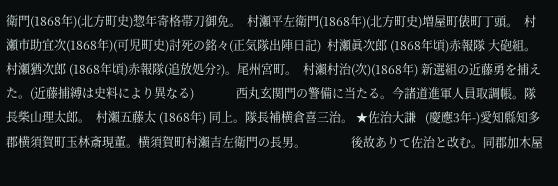衛門(1868年)(北方町史)惣年寄格帯刀御免。  村瀬平左衛門(1868年)(北方町史)増屋町俵町丁頭。  村瀬市助宜次(1868年)(可児町史)討死の銘々(正気隊出陣日記)  村瀬眞次郎 (1868年頃)赤報隊 大砲組。  村瀬猶次郎 (1868年頃)赤報隊(追放処分?)。尾州宮町。  村瀨村治(次)(1868年) 新選組の近藤勇を捕えた。(近藤捕縛は史料により異なる)              西丸玄関門の警備に当たる。今諸道進軍人員取調帳。隊長柴山理太郎。  村瀨五藤太 (1868年) 同上。隊長補横倉喜三治。 ★佐治大謙   (慶應3年-)愛知縣知多郡横須賀町玉林斎現董。横須賀町村瀨吉左衛門の長男。               後故ありて佐治と改む。同郡加木屋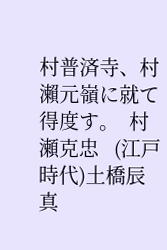村普済寺、村瀨元嶺に就て得度す。  村瀬克忠   (江戸時代)土橋辰真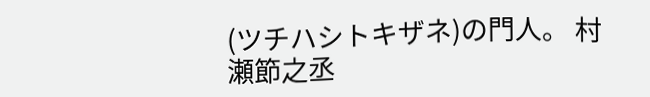(ツチハシトキザネ)の門人。 村瀬節之丞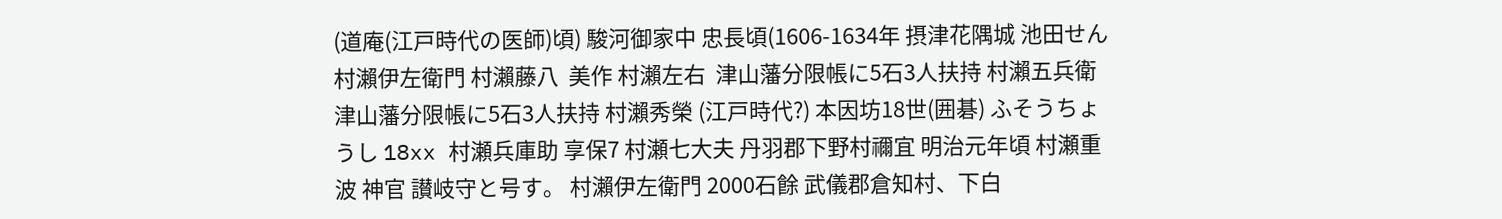(道庵(江戸時代の医師)頃) 駿河御家中 忠長頃(1606-1634年 摂津花隅城 池田せん 村瀨伊左衛門 村瀨藤八  美作 村瀨左右  津山藩分限帳に5石3人扶持 村瀨五兵衛 津山藩分限帳に5石3人扶持 村瀨秀榮 (江戸時代?) 本因坊18世(囲碁) ふそうちょうし 18xx 村瀬兵庫助 享保7 村瀬七大夫 丹羽郡下野村禰宜 明治元年頃 村瀬重波 神官 讃岐守と号す。 村瀨伊左衛門 2000石餘 武儀郡倉知村、下白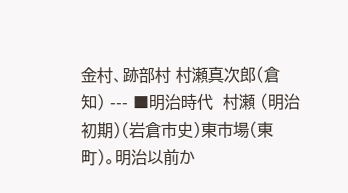金村、跡部村 村瀬真次郎(倉知) --- ■明治時代  村瀬 (明治初期)(岩倉市史)東市場(東町)。明治以前か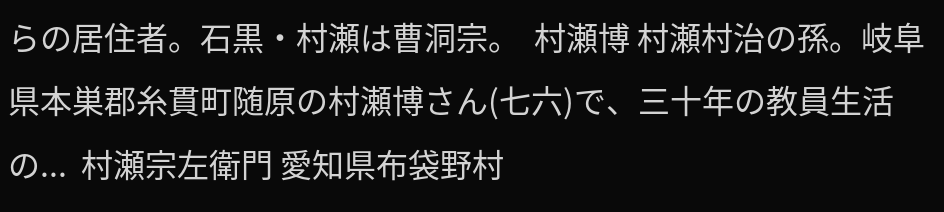らの居住者。石黒・村瀬は曹洞宗。  村瀬博 村瀬村治の孫。岐阜県本巣郡糸貫町随原の村瀬博さん(七六)で、三十年の教員生活の...  村瀬宗左衛門 愛知県布袋野村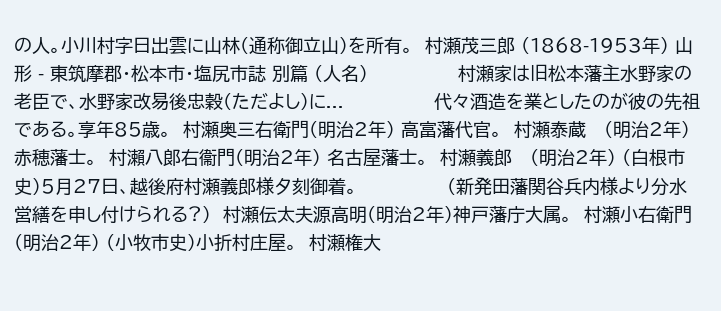の人。小川村字日出雲に山林(通称御立山)を所有。  村瀬茂三郎 (1868-1953年) 山形 - 東筑摩郡・松本市・塩尻市誌 別篇 (人名)               村瀬家は旧松本藩主水野家の老臣で、水野家改易後忠穀(ただよし)に...               代々酒造を業としたのが彼の先祖である。享年85歳。  村瀬奥三右衛門(明治2年) 高富藩代官。  村瀬泰蔵   (明治2年) 赤穂藩士。  村瀨八郞右衞門(明治2年) 名古屋藩士。  村瀬義郎   (明治2年) (白根市史)5月27日、越後府村瀬義郎様夕刻御着。               (新発田藩関谷兵内様より分水営繕を申し付けられる?)  村瀬伝太夫源高明(明治2年)神戸藩庁大属。  村瀬小右衛門(明治2年) (小牧市史)小折村庄屋。  村瀬権大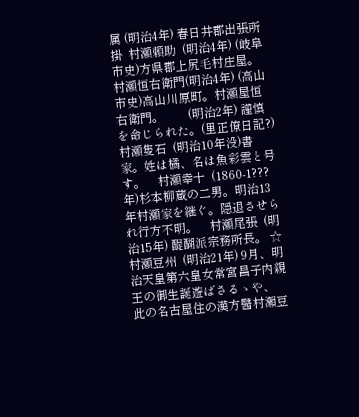属 (明治4年) 春日井郡出張所掛  村瀬頼助  (明治4年) (岐阜市史)方県郡上尻毛村庄屋。  村瀬恒右衛門(明治4年) (高山市史)高山川原町。村瀬屋恒右衛門。        (明治2年) 謹慎を命じられた。(里正僚日記?)    村瀬隻石  (明治10年没)書家。姓は橘、名は魚彩雲と号す。    村瀬幸十  (1860-1???年)杉本柳蔵の二男。明治13年村瀬家を継ぐ。隠退させられ行方不明。    村瀬尾張  (明治15年) 醍醐派宗務所長。 ☆村瀬豆州  (明治21年) 9月、明治天皇第六皇女常宮昌子内親王の御生誕遊ばさるゝや、               此の名古屋住の漢方醫村瀨豆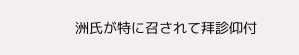洲氏が特に召されて拜診仰付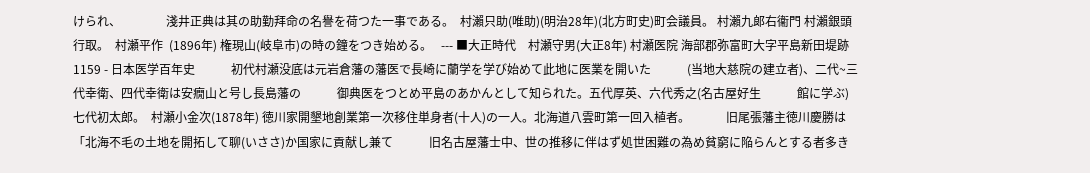けられ、               淺井正典は其の助勤拜命の名譽を荷つた一事である。  村瀨只助(唯助)(明治28年)(北方町史)町会議員。 村瀨九郞右衞門 村瀨銀頭行取。  村瀬平作  (1896年) 権現山(岐阜市)の時の鐘をつき始める。   --- ■大正時代    村瀬守男(大正8年) 村瀬医院 海部郡弥富町大字平島新田堤跡1159 - 日本医学百年史            初代村瀬没底は元岩倉藩の藩医で長崎に蘭学を学び始めて此地に医業を開いた            (当地大慈院の建立者)、二代~三代幸衛、四代幸衛は安癇山と号し長島藩の            御典医をつとめ平島のあかんとして知られた。五代厚英、六代秀之(名古屋好生            館に学ぶ)七代初太郎。  村瀬小金次(1878年) 徳川家開墾地創業第一次移住単身者(十人)の一人。北海道八雲町第一回入植者。            旧尾張藩主徳川慶勝は「北海不毛の土地を開拓して聊(いささ)か国家に貢献し兼て            旧名古屋藩士中、世の推移に伴はず処世困難の為め貧窮に陥らんとする者多き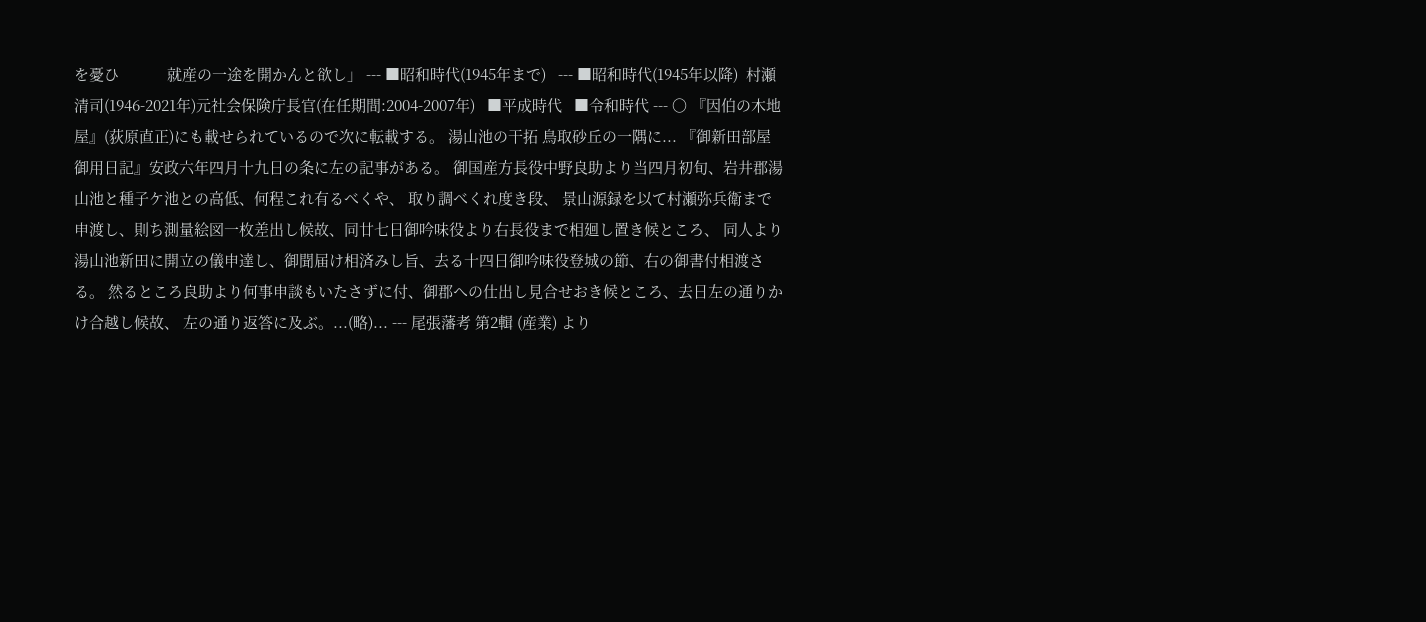を憂ひ            就産の一途を開かんと欲し」 --- ■昭和時代(1945年まで)   --- ■昭和時代(1945年以降)  村瀬清司(1946-2021年)元社会保険庁長官(在任期間:2004-2007年)   ■平成時代   ■令和時代 --- 〇 『因伯の木地屋』(荻原直正)にも載せられているので次に転載する。 湯山池の干拓 鳥取砂丘の一隅に... 『御新田部屋御用日記』安政六年四月十九日の条に左の記事がある。 御国産方長役中野良助より当四月初旬、岩井郡湯山池と種子ケ池との高低、何程これ有るべくや、 取り調べくれ度き段、 景山源録を以て村瀬弥兵衛まで申渡し、則ち測量絵図一枚差出し候故、同廿七日御吟味役より右長役まで相廻し置き候ところ、 同人より湯山池新田に開立の儀申達し、御聞届け相済みし旨、去る十四日御吟味役登城の節、右の御書付相渡さる。 然るところ良助より何事申談もいたさずに付、御郡への仕出し見合せおき候ところ、去日左の通りかけ合越し候故、 左の通り返答に及ぶ。...(略)... --- 尾張藩考 第2輯 (産業) より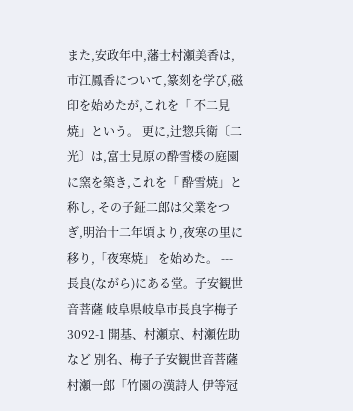また,安政年中,藩士村瀬美香は,市江鳳香について,篆刻を学び,磁印を始めたが,これを「 不二見焼」という。 更に,辻惣兵衛〔二光〕は,富士見原の酔雪楼の庭園に窯を築き,これを「 酔雪焼」と称し, その子鉦二郎は父業をつぎ,明治十二年頃より,夜寒の里に移り,「夜寒焼」 を始めた。 --- 長良(ながら)にある堂。子安観世音菩薩 岐阜県岐阜市長良字梅子3092-1 開基、村瀬京、村瀬佐助など 別名、梅子子安観世音菩薩 村瀬一郎「竹園の漢詩人 伊等冠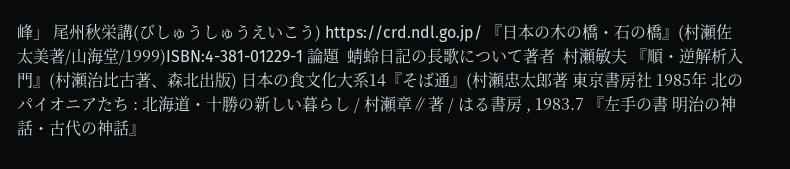峰」 尾州秋栄講(びしゅうしゅうえいこう) https://crd.ndl.go.jp/ 『日本の木の橋・石の橋』(村瀬佐太美著/山海堂/1999)ISBN:4-381-01229-1 論題  蜻蛉日記の長歌について著者  村瀬敏夫 『順・逆解析入門』(村瀬治比古著、森北出版) 日本の食文化大系14『そば通』(村瀬忠太郎著 東京書房社 1985年 北のパイオニアたち : 北海道・十勝の新しい暮らし / 村瀬章∥著 / はる書房 , 1983.7 『左手の書 明治の神話・古代の神話』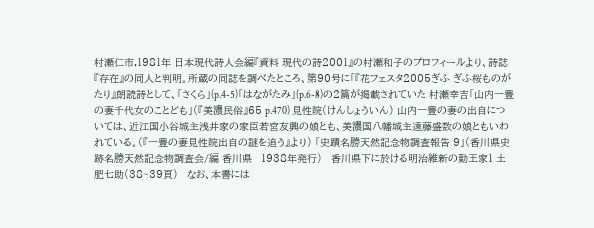村瀬仁市,1981年 日本現代詩人会編『資料 現代の詩2001』の村瀬和子のプロフィールより、詩誌『存在』の同人と判明。所蔵の同誌を調べたところ、第90号に「『花フェスタ2005ぎふ ぎふ桜ものがたり』朗読詩として、「さくら」(p.4-5)「はながたみ」(p.6-8)の2篇が掲載されていた 村瀬幸吉「山内一豊の妻千代女のことども」(『美濃民俗』65 p.470) 見性院(けんしょういん) 山内一豊の妻の出自については、近江国小谷城主浅井家の家臣若宮友興の娘とも、美濃国八幡城主遠藤盛数の娘ともいわれている。(『一豊の妻見性院出自の謎を追う』より) 「史蹟名勝天然記念物調査報告 9」(香川県史跡名勝天然記念物調査会/編 香川県   1938年発行)   香川県下に於ける明治維新の勤王家1 土肥七助(38~39頁)   なお、本書には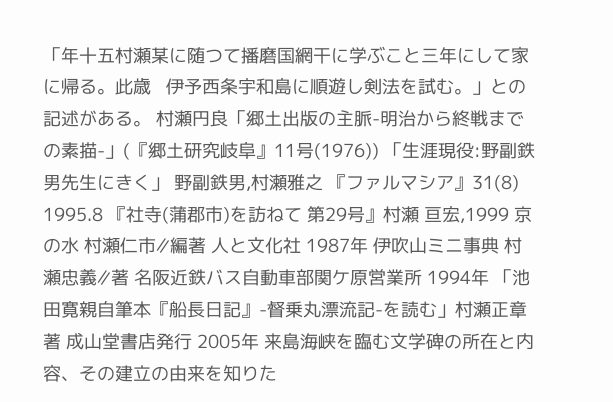「年十五村瀬某に随つて播磨国網干に学ぶこと三年にして家に帰る。此歳   伊予西条宇和島に順遊し剣法を試む。」との記述がある。 村瀬円良「郷土出版の主脈-明治から終戦までの素描-」(『郷土研究岐阜』11号(1976)) 「生涯現役:野副鉄男先生にきく」 野副鉄男,村瀬雅之 『ファルマシア』31(8) 1995.8 『社寺(蒲郡市)を訪ねて 第29号』村瀬 亘宏,1999 京の水 村瀬仁市∥編著 人と文化社 1987年 伊吹山ミニ事典 村瀬忠義∥著 名阪近鉄バス自動車部関ケ原営業所 1994年 「池田寛親自筆本『船長日記』-督乗丸漂流記-を読む」村瀬正章著 成山堂書店発行 2005年 来島海峡を臨む文学碑の所在と内容、その建立の由来を知りた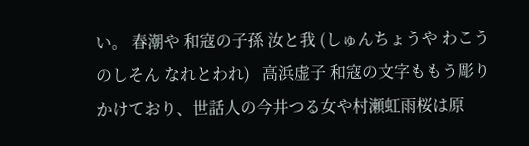い。 春潮や 和寇の子孫 汝と我 (しゅんちょうや わこうのしそん なれとわれ)   高浜虚子 和寇の文字ももう彫りかけており、世話人の今井つる女や村瀬虹雨桜は原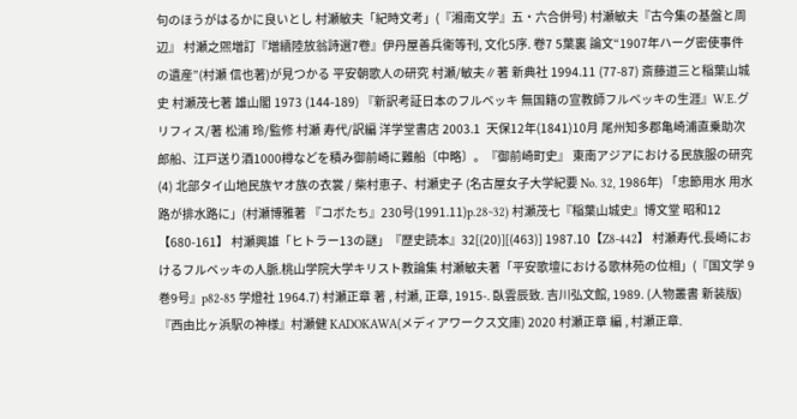句のほうがはるかに良いとし 村瀬敏夫「紀時文考」(『湘南文学』五・六合併号) 村瀬敏夫『古今集の基盤と周辺』 村瀬之煕増訂『増續陸放翁詩選7卷』伊丹屋善兵衞等刊, 文化5序. 卷7 5葉裏 論文“1907年ハーグ密使事件の遺産”(村瀬 信也著)が見つかる 平安朝歌人の研究 村瀬/敏夫∥著 新典社 1994.11 (77-87) 斎藤道三と稲葉山城史 村瀬茂七著 雄山閣 1973 (144-189) 『新訳考証日本のフルベッキ 無国籍の宣教師フルベッキの生涯』W.E.グリフィス/著 松浦 玲/監修 村瀬 寿代/訳編 洋学堂書店 2003.1  天保12年(1841)10月 尾州知多郡亀崎浦直乗助次郎船、江戸送り酒1000樽などを積み御前崎に難船〔中略〕。『御前崎町史』 東南アジアにおける民族服の研究 (4) 北部タイ山地民族ヤオ族の衣裳 / 柴村恵子、村瀬史子 (名古屋女子大学紀要 No. 32, 1986年) 「忠節用水 用水路が排水路に」(村瀬博雅著 『コボたち』230号(1991.11)p.28~32) 村瀬茂七『稲葉山城史』博文堂 昭和12【680-161】 村瀬興雄「ヒトラー13の謎」『歴史読本』32[(20)][(463)] 1987.10【Z8-442】 村瀬寿代.長崎におけるフルベッキの人脈.桃山学院大学キリスト教論集 村瀬敏夫著「平安歌壇における歌林苑の位相」(『国文学 9巻9号』p82-85 学燈社 1964.7) 村瀬正章 著 , 村瀬, 正章, 1915-. 臥雲辰致. 吉川弘文館, 1989. (人物叢書 新装版) 『西由比ヶ浜駅の神様』村瀬健 KADOKAWA(メディアワークス文庫) 2020 村瀬正章 編 , 村瀬正章.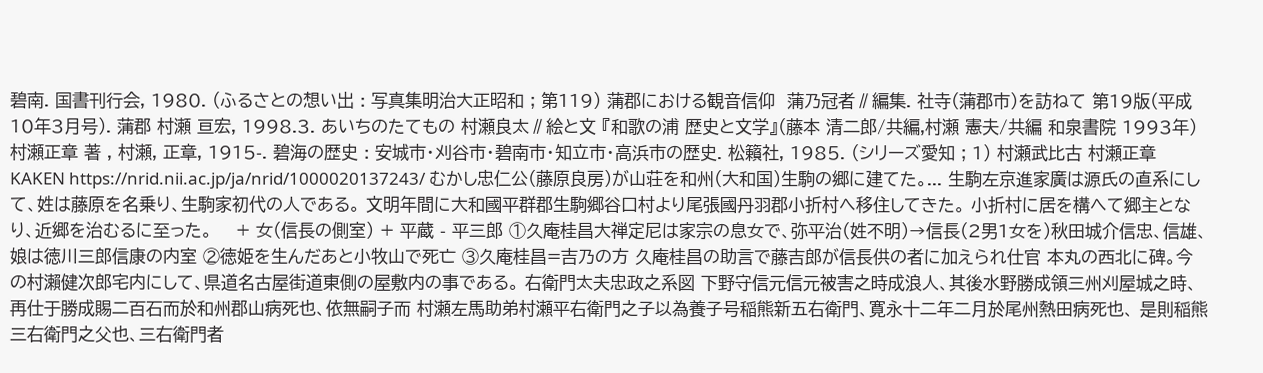碧南. 国書刊行会, 1980. (ふるさとの想い出 : 写真集明治大正昭和 ; 第119) 蒲郡における観音信仰  蒲乃冠者∥編集. 社寺(蒲郡市)を訪ねて 第19版(平成10年3月号). 蒲郡 村瀬 亘宏, 1998.3. あいちのたてもの 村瀬良太∥絵と文 『和歌の浦 歴史と文学』(藤本 清二郎/共編,村瀬 憲夫/共編 和泉書院 1993年) 村瀬正章 著 , 村瀬, 正章, 1915-. 碧海の歴史 : 安城市・刈谷市・碧南市・知立市・高浜市の歴史. 松籟社, 1985. (シリーズ愛知 ; 1) 村瀬武比古 村瀬正章 KAKEN https://nrid.nii.ac.jp/ja/nrid/1000020137243/ むかし忠仁公(藤原良房)が山荘を和州(大和国)生駒の郷に建てた。... 生駒左京進家廣は源氏の直系にして、姓は藤原を名乗り、生駒家初代の人である。 文明年間に大和國平群郡生駒郷谷口村より尾張國丹羽郡小折村へ移住してきた。 小折村に居を構へて郷主となり、近郷を治むるに至った。    + 女(信長の側室) + 平蔵 - 平三郎 ①久庵桂昌大禅定尼は家宗の息女で、弥平治(姓不明)→信長(2男1女を)秋田城介信忠、信雄、娘は徳川三郎信康の内室 ②徳姫を生んだあと小牧山で死亡 ③久庵桂昌=吉乃の方 久庵桂昌の助言で藤吉郎が信長供の者に加えられ仕官 本丸の西北に碑。今の村瀨健次郎宅内にして、県道名古屋街道東側の屋敷内の事である。 右衛門太夫忠政之系図 下野守信元信元被害之時成浪人、其後水野勝成領三州刈屋城之時、 再仕于勝成賜二百石而於和州郡山病死也、依無嗣子而 村瀬左馬助弟村瀬平右衛門之子以為養子号稲熊新五右衛門、寛永十二年二月於尾州熱田病死也、 是則稲熊三右衛門之父也、三右衛門者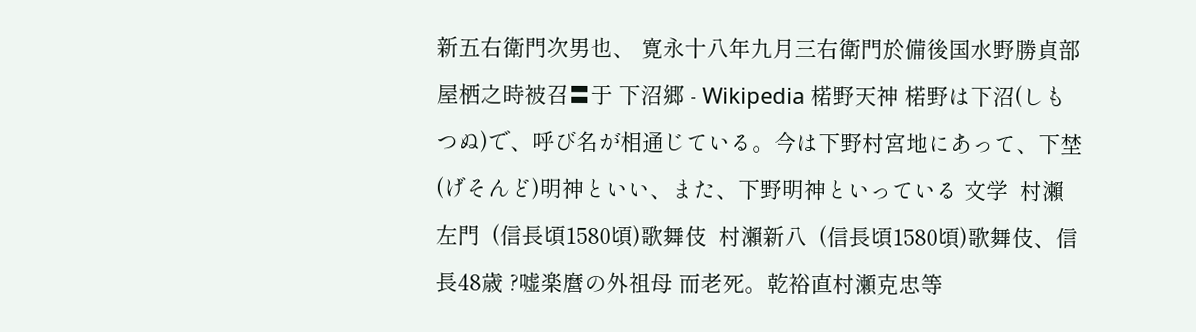新五右衛門次男也、 寛永十八年九月三右衛門於備後国水野勝貞部屋栖之時被召〓于 下沼郷 - Wikipedia 楉野天神 楉野は下沼(しもつぬ)で、呼び名が相通じている。今は下野村宮地にあって、下埜(げそんど)明神といい、また、下野明神といっている 文学  村瀨左門  (信長頃1580頃)歌舞伎  村瀨新八  (信長頃1580頃)歌舞伎、信長48歳 ?嘘楽麿の外祖母 而老死。乾裕直村瀬克忠等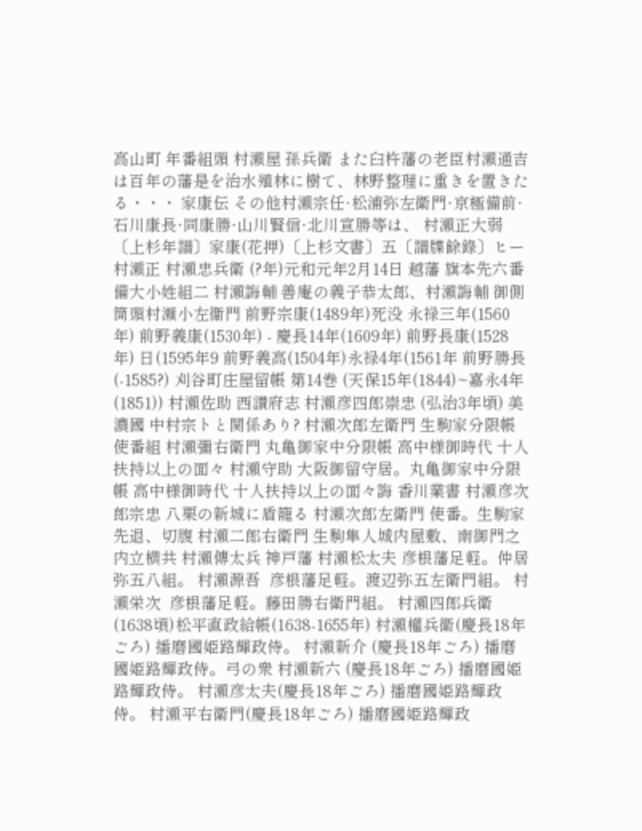高山町 年番組頭 村瀬屋 孫兵衛 また臼杵藩の老臣村瀬通吉は百年の藩是を治水殖林に樹て、林野整理に重きを置きたる・・・ 家康伝 その他村瀬宗任·松浦弥左衛門·京極備前·石川康長·同康勝·山川賢信·北川宣勝等は、 村瀬正大弱〔上杉年譜〕家康(花押)〔上杉文書〕五〔譜牒餘錄〕ヒー村瀬正 村瀬忠兵衛 (?年)元和元年2月14日 越藩 旗本先六番備大小姓組二 村瀬誨輔 善庵の義子恭太郎、村瀬誨輔 御側筒頭村瀨小左衞門 前野宗康(1489年)死没 永禄三年(1560年) 前野義康(1530年) - 慶長14年(1609年) 前野長康(1528年) 日(1595年9 前野義高(1504年)永禄4年(1561年 前野勝長(-1585?) 刈谷町庄屋留帳 第14巻 (天保15年(1844)~嘉永4年(1851)) 村瀬佐助 西讃府志 村瀬彦四郎崇忠 (弘治3年頃) 美濃國 中村宗トと関係あり? 村瀬次郎左衛門 生駒家分限帳 使番組 村瀬彌右衛門 丸亀御家中分限帳 高中様御時代 十人扶持以上の面々 村瀬守助 大阪御留守居。丸亀御家中分限帳 高中様御時代 十人扶持以上の面々誨 香川業書 村瀬彦次郎宗忠 八栗の新城に盾籠る 村瀬次郎左衛門 使番。生駒家先退、切腹 村瀬二郎右衛門 生駒隼人城内屋敷、南御門之内立横共 村瀬傳太兵 神戸藩 村瀬松太夫 彦根藩足軽。仲居弥五八組。 村瀬源吾  彦根藩足軽。渡辺弥五左衛門組。 村瀬栄次  彦根藩足軽。藤田勝右衛門組。 村瀬四郎兵衛(1638頃)松平直政給帳(1638-1655年) 村瀬權兵衛(慶長18年ごろ) 播磨國姫路輝政侍。 村瀬新介 (慶長18年ごろ) 播磨國姫路輝政侍。弓の衆 村瀬新六 (慶長18年ごろ) 播磨國姫路輝政侍。 村瀬彦太夫(慶長18年ごろ) 播磨國姫路輝政侍。 村瀬平右衛門(慶長18年ごろ) 播磨國姫路輝政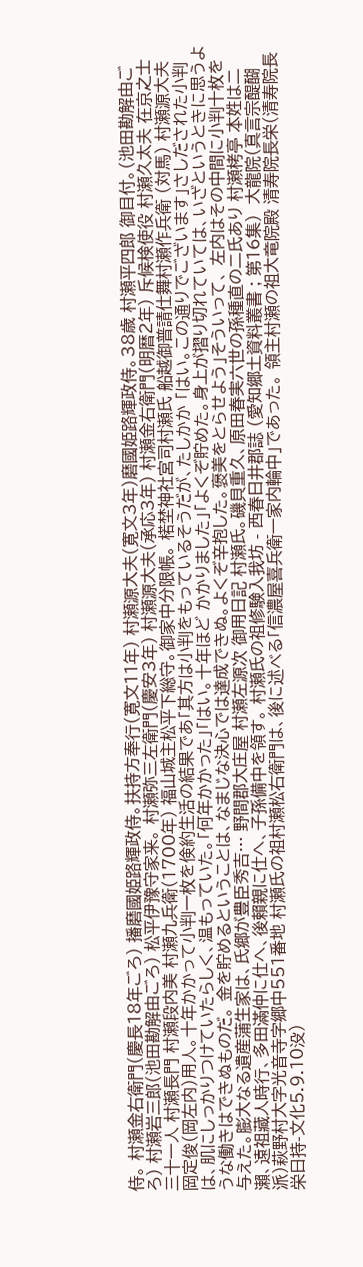侍。 村瀬金右衛門(慶長18年ごろ) 播磨國姫路輝政侍。扶持方奉行(寛文11年) 村瀬源大夫(寛文3年)磨國姫路輝政侍。38歳 村瀬平四郎 御目付。(池田勘解由ごろ) 村瀬岩三郎(池田勘解由ごろ) 松平伊豫守家来。 村瀬弥三左衛門(慶安3年) 村瀬源大夫(承応3年) 村瀬金右衛門(明暦2年) 斥候検使役 村瀬久太夫 在京之士三十一人 村瀬長門 村瀬段内美 村瀬九兵衛(1700年) 福山城主松平下総守。御家中分限帳。 楉埜神社宮司村瀬氏 船越御普請仕舞村瀬作兵衛 (対馬) 村瀬源大夫 岡定俊(岡左内)用人。十年かかって小判一枚を倹約生活の結果であ「其方は小判をもっているそうだが、たしかか 「はい。この通りでございます」さしだされた小判は、肌にしっかりつけていたらしく、温もっていた。「何年かかった」「はい。十年ほど かかりました」「よくぞ貯めた。身上が摺り切れていては、いざというときに思うような働きはできぬものだ。 金を貯めるということは、なまじな決心では達成できぬ。よくぞ辛抱した。褒美をとらせよう」そういって、 左内はその中間に小判十枚を与えた。膨大なる遺産蒲生家は、氏郷が豊臣秀吉… 野間郡大庄屋 村瀬左源次 御用日記 村瀬氏。磯貝重久、原田春実六世の孫種直の二氏あり 村瀬栲亭 本姓は二瀨、遠祖藏人時行、多田滿仲に仕へ、後賴親に仕へ、子孫備中を領す。 村瀬氏の祖修験入我坊 - 西春日井郡誌 (愛知郷土資料叢書 ; 第16集)  大龍院(真言宗醍醐派)萩野村大字光音寺字郷中551番地 村瀬氏の祖村瀬松右衛門は、後に述べる「信濃屋喜兵衛一家内輪中」であった。 領主村瀬の祖大竜院殿 清寿院長栄(清寿院長栄日持-文化5.9.10没)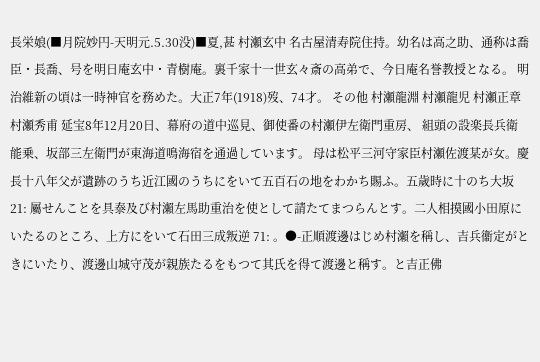長栄娘(■月院妙円-天明元.5.30没)■夏,甚 村瀬玄中 名古屋清寿院住持。幼名は高之助、通称は喬臣・長喬、号を明日庵玄中・青樹庵。裏千家十一世玄々斎の高弟で、今日庵名誉教授となる。 明治維新の頃は一時神官を務めた。大正7年(1918)歿、74才。 その他 村瀬龍淵 村瀬龍児 村瀬正章 村瀬秀甫 延宝8年12月20日、幕府の道中巡見、御使番の村瀬伊左衛門重房、 組頭の設楽長兵衛能乗、坂部三左衛門が東海道鳴海宿を通過しています。 母は松平三河守家臣村瀬佐渡某が女。慶長十八年父が遺跡のうち近江國のうちにをいて五百石の地をわかち賜ふ。五歲時に十のち大坂 21: 屬せんことを具泰及び村瀨左馬助重治を使として請たてまつらんとす。二人相摸國小田原にいたるのところ、上方にをいて石田三成叛逆 71: 。●-正順渡邊はじめ村瀨を稱し、吉兵衞定がときにいたり、渡邊山城守茂が親族たるをもつて其氏を得て渡邊と稱す。と吉正佛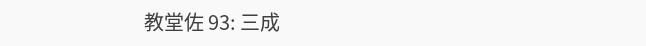教堂佐 93: 三成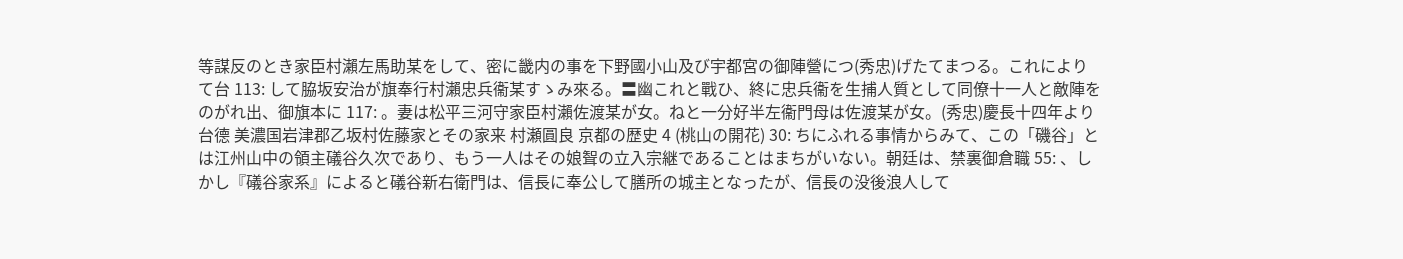等謀反のとき家臣村瀨左馬助某をして、密に畿内の事を下野國小山及び宇都宮の御陣營につ(秀忠)げたてまつる。これによりて台 113: して脇坂安治が旗奉行村瀨忠兵衞某すゝみ來る。〓幽これと戰ひ、終に忠兵衞を生捕人質として同僚十一人と敵陣をのがれ出、御旗本に 117: 。妻は松平三河守家臣村瀨佐渡某が女。ねと一分好半左衞門母は佐渡某が女。(秀忠)慶長十四年より台德 美濃国岩津郡乙坂村佐藤家とその家来 村瀬圓良 京都の歴史 4 (桃山の開花) 30: ちにふれる事情からみて、この「磯谷」とは江州山中の領主礒谷久次であり、もう一人はその娘聟の立入宗継であることはまちがいない。朝廷は、禁裏御倉職 55: 、しかし『礒谷家系』によると礒谷新右衛門は、信長に奉公して膳所の城主となったが、信長の没後浪人して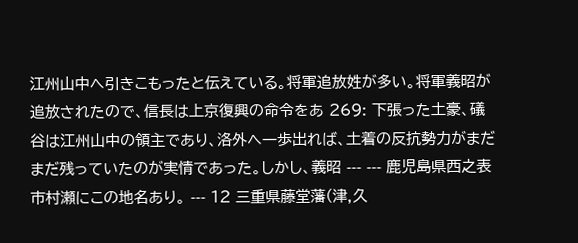江州山中へ引きこもったと伝えている。将軍追放姓が多い。将軍義昭が追放されたので、信長は上京復興の命令をあ 269: 下張った土豪、礒谷は江州山中の領主であり、洛外へ一歩出れば、土着の反抗勢力がまだまだ残っていたのが実情であった。しかし、義昭 --- --- 鹿児島県西之表市村瀬にこの地名あり。 --- 12 三重県藤堂藩(津,久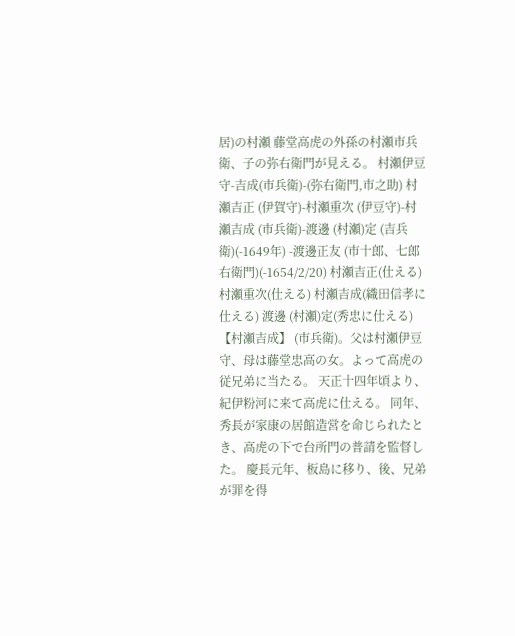居)の村瀬 藤堂高虎の外孫の村瀬市兵衛、子の弥右衛門が見える。 村瀬伊豆守-吉成(市兵衛)-(弥右衛門,市之助) 村瀬吉正 (伊賀守)-村瀬重次 (伊豆守)-村瀬吉成 (市兵衛)-渡邊 (村瀬)定 (吉兵衛)(-1649年) -渡邊正友 (市十郎、七郎右衛門)(-1654/2/20) 村瀬吉正(仕える) 村瀬重次(仕える) 村瀬吉成(織田信孝に仕える) 渡邊 (村瀬)定(秀忠に仕える) 【村瀬吉成】 (市兵衛)。父は村瀬伊豆守、母は藤堂忠高の女。よって高虎の従兄弟に当たる。 天正十四年頃より、紀伊粉河に来て高虎に仕える。 同年、秀長が家康の居館造営を命じられたとき、高虎の下で台所門の普請を監督した。 慶長元年、板島に移り、後、兄弟が罪を得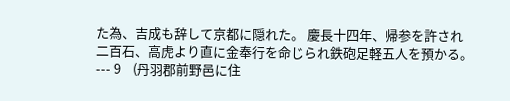た為、吉成も辞して京都に隠れた。 慶長十四年、帰参を許され二百石、高虎より直に金奉行を命じられ鉄砲足軽五人を預かる。 --- 9    (丹羽郡前野邑に住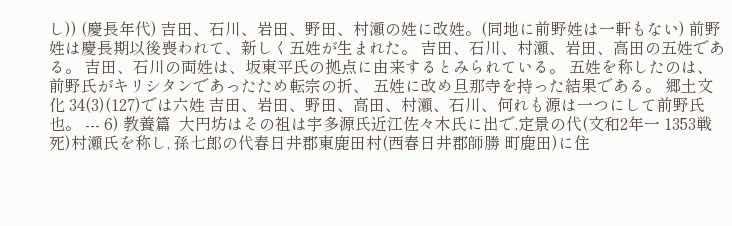し)) (慶長年代) 吉田、石川、岩田、野田、村瀬の姓に改姓。(同地に前野姓は一軒もない) 前野姓は慶長期以後喪われて、新しく五姓が生まれた。 吉田、石川、村瀬、岩田、高田の五姓である。 吉田、石川の両姓は、坂東平氏の拠点に由来するとみられている。 五姓を称したのは、前野氏がキリシタンであったため転宗の折、 五姓に改め旦那寺を持った結果である。 郷土文化 34(3)(127)では六姓 吉田、岩田、野田、高田、村瀬、石川、何れも源は一つにして前野氏也。 --- 6) 教養篇  大円坊はその祖は宇多源氏近江佐々木氏に出で,定景の代(文和2年一 1353戦死)村瀬氏を称し, 孫七郎の代春日井郡東鹿田村(西春日井郡師勝 町鹿田)に住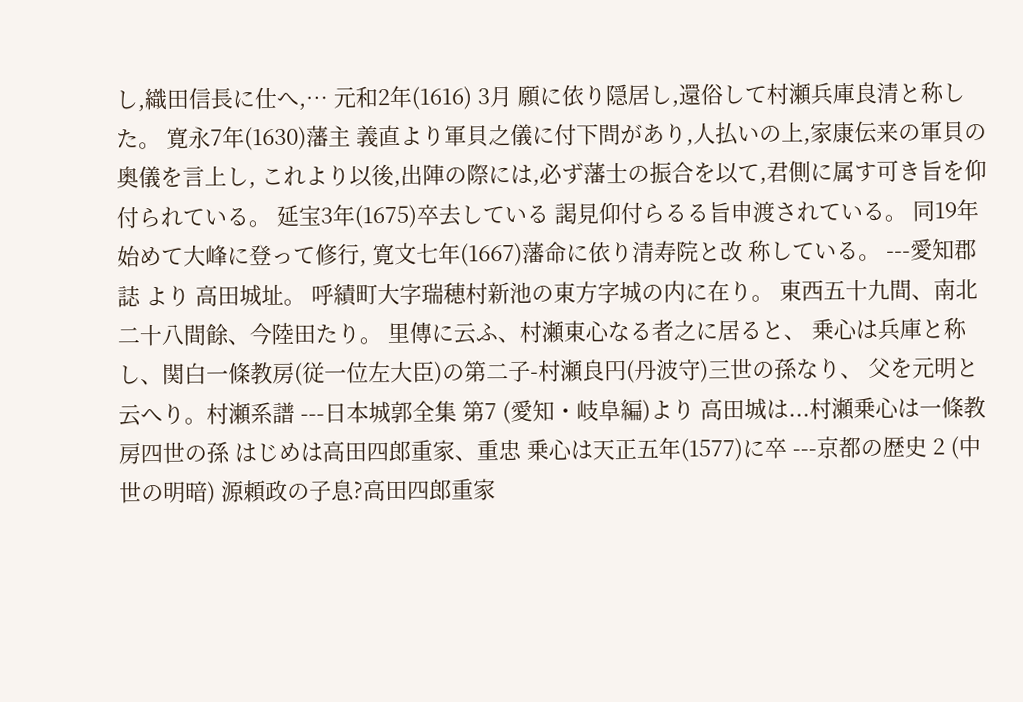し,織田信長に仕へ,… 元和2年(1616) 3月 願に依り隠居し,還俗して村瀬兵庫良清と称した。 寛永7年(1630)藩主 義直より軍貝之儀に付下問があり,人払いの上,家康伝来の軍貝の奥儀を言上し, これより以後,出陣の際には,必ず藩士の振合を以て,君側に属す可き旨を仰付られている。 延宝3年(1675)卒去している 謁見仰付らるる旨申渡されている。 同19年始めて大峰に登って修行, 寛文七年(1667)藩命に依り清寿院と改 称している。 ---愛知郡誌 より 高田城址。 呼績町大字瑞穂村新池の東方字城の内に在り。 東西五十九間、南北二十八間餘、今陸田たり。 里傳に云ふ、村瀬東心なる者之に居ると、 乗心は兵庫と称し、関白一條教房(従一位左大臣)の第二子-村瀬良円(丹波守)三世の孫なり、 父を元明と云へり。村瀬系譜 ---日本城郭全集 第7 (愛知・岐阜編)より 高田城は...村瀬乗心は一條教房四世の孫 はじめは高田四郎重家、重忠 乗心は天正五年(1577)に卒 ---京都の歴史 2 (中世の明暗) 源頼政の子息?高田四郎重家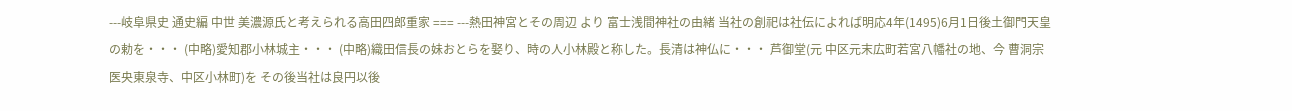---岐阜県史 通史編 中世 美濃源氏と考えられる高田四郎重家 === ---熱田神宮とその周辺 より 富士浅間神社の由緒 当社の創祀は社伝によれば明応4年(1495)6月1日後土御門天皇の勅を・・・ (中略)愛知郡小林城主・・・ (中略)織田信長の妹おとらを娶り、時の人小林殿と称した。長清は神仏に・・・ 芦御堂(元 中区元末広町若宮八幡社の地、今 曹洞宗医央東泉寺、中区小林町)を その後当社は良円以後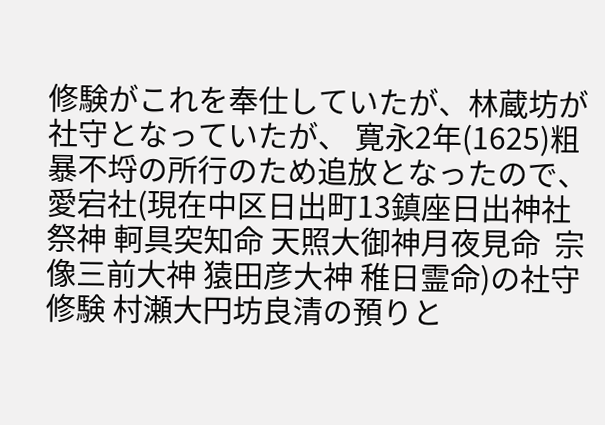修験がこれを奉仕していたが、林蔵坊が社守となっていたが、 寛永2年(1625)粗暴不埒の所行のため追放となったので、 愛宕社(現在中区日出町13鎮座日出神社 祭神 軻具突知命 天照大御神月夜見命  宗像三前大神 猿田彦大神 稚日霊命)の社守修験 村瀬大円坊良清の預りと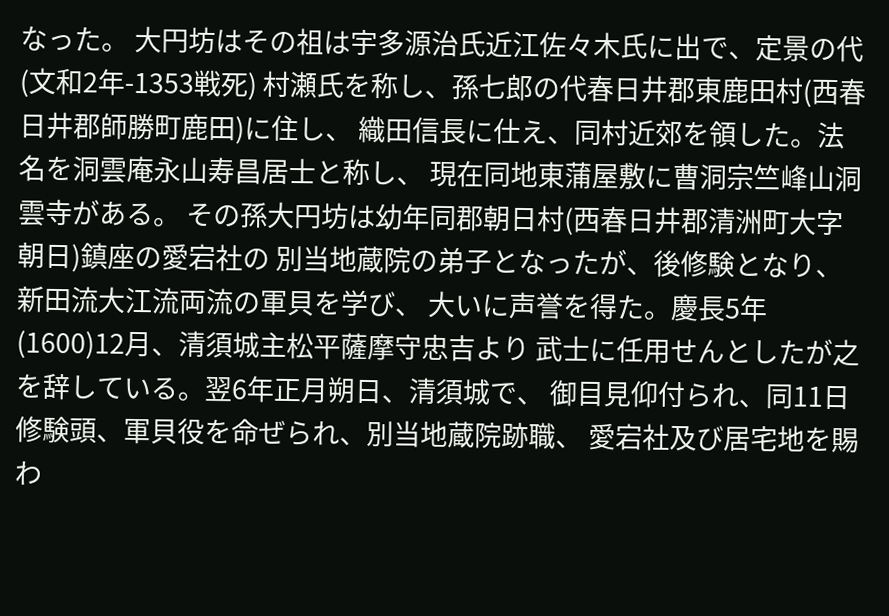なった。 大円坊はその祖は宇多源治氏近江佐々木氏に出で、定景の代(文和2年-1353戦死) 村瀬氏を称し、孫七郎の代春日井郡東鹿田村(西春日井郡師勝町鹿田)に住し、 織田信長に仕え、同村近郊を領した。法名を洞雲庵永山寿昌居士と称し、 現在同地東蒲屋敷に曹洞宗竺峰山洞雲寺がある。 その孫大円坊は幼年同郡朝日村(西春日井郡清洲町大字朝日)鎮座の愛宕社の 別当地蔵院の弟子となったが、後修験となり、新田流大江流両流の軍貝を学び、 大いに声誉を得た。慶長5年(1600)12月、清須城主松平薩摩守忠吉より 武士に任用せんとしたが之を辞している。翌6年正月朔日、清須城で、 御目見仰付られ、同11日修験頭、軍貝役を命ぜられ、別当地蔵院跡職、 愛宕社及び居宅地を賜わ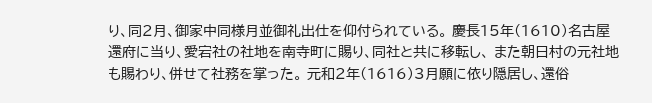り、同2月、御家中同様月並御礼出仕を仰付られている。 慶長15年(1610)名古屋還府に当り、愛宕社の社地を南寺町に賜り、同社と共に移転し、 また朝日村の元社地も賜わり、併せて社務を掌った。 元和2年(1616)3月願に依り隠居し、還俗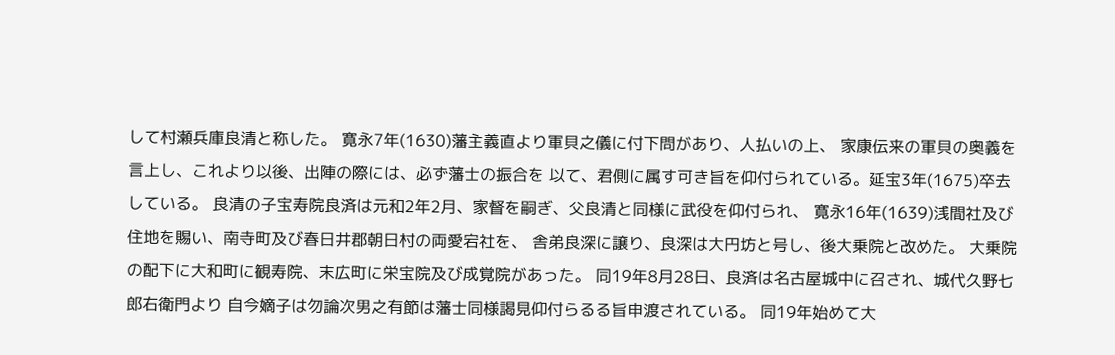して村瀬兵庫良清と称した。 寛永7年(1630)藩主義直より軍貝之儀に付下問があり、人払いの上、 家康伝来の軍貝の奥義を言上し、これより以後、出陣の際には、必ず藩士の振合を 以て、君側に属す可き旨を仰付られている。延宝3年(1675)卒去している。 良清の子宝寿院良済は元和2年2月、家督を嗣ぎ、父良清と同様に武役を仰付られ、 寛永16年(1639)浅間社及び住地を賜い、南寺町及び春日井郡朝日村の両愛宕社を、 舎弟良深に譲り、良深は大円坊と号し、後大乗院と改めた。 大乗院の配下に大和町に観寿院、末広町に栄宝院及び成覚院があった。 同19年8月28日、良済は名古屋城中に召され、城代久野七郎右衛門より 自今嫡子は勿論次男之有節は藩士同様謁見仰付らるる旨申渡されている。 同19年始めて大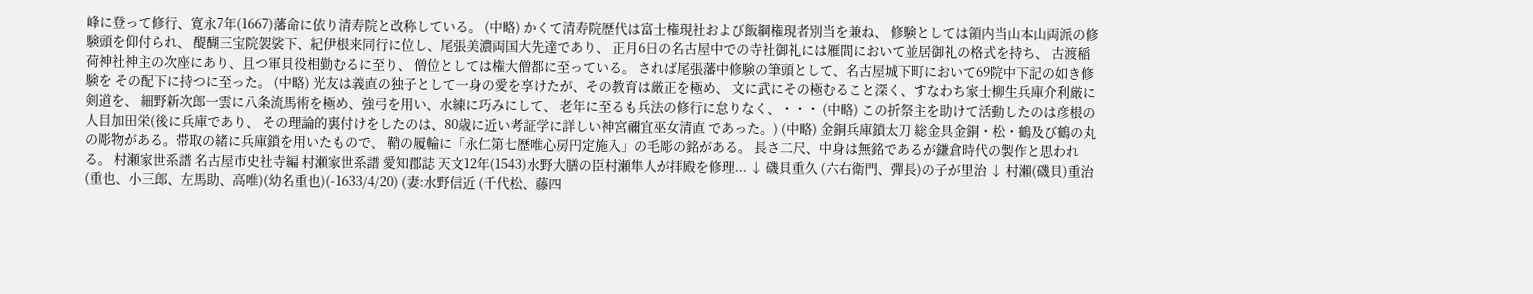峰に登って修行、寛永7年(1667)藩命に依り清寿院と改称している。 (中略) かくて清寿院歴代は富士権現社および飯綱権現者別当を兼ね、 修験としては領内当山本山両派の修験頭を仰付られ、 醍醐三宝院袈裟下、紀伊根来同行に位し、尾張美濃両国大先達であり、 正月6日の名古屋中での寺社御礼には雁間において並居御礼の格式を持ち、 古渡稲荷神社神主の次座にあり、且つ軍貝役相勤むるに至り、 僧位としては権大僧都に至っている。 されば尾張藩中修験の筆頭として、名古屋城下町において69院中下記の如き修験を その配下に持つに至った。 (中略) 光友は義直の独子として一身の愛を享けたが、その教育は厳正を極め、 文に武にその極むること深く、すなわち家士柳生兵庫介利厳に剣道を、 細野新次郎一雲に八条流馬術を極め、強弓を用い、水練に巧みにして、 老年に至るも兵法の修行に怠りなく、・・・ (中略) この折祭主を助けて活動したのは彦根の人目加田栄(後に兵庫であり、 その理論的裏付けをしたのは、80歳に近い考証学に詳しい神宮禰宜巫女清直 であった。) (中略) 金銅兵庫鎖太刀 総金具金銅・松・鶴及び鶴の丸の彫物がある。帯取の緒に兵庫鎖を用いたもので、 鞘の履輪に「永仁第七歴唯心房円定施入」の毛彫の銘がある。 長さ二尺、中身は無銘であるが鎌倉時代の製作と思われる。 村瀬家世系譜 名古屋市史社寺編 村瀬家世系譜 愛知郡誌 天文12年(1543)水野大膳の臣村瀬隼人が拝殿を修理... ↓ 磯貝重久 (六右衛門、彈長)の子が里治 ↓ 村瀨(磯貝)重治 (重也、小三郎、左馬助、高唯)(幼名重也)(-1633/4/20) (妻:水野信近 (千代松、藤四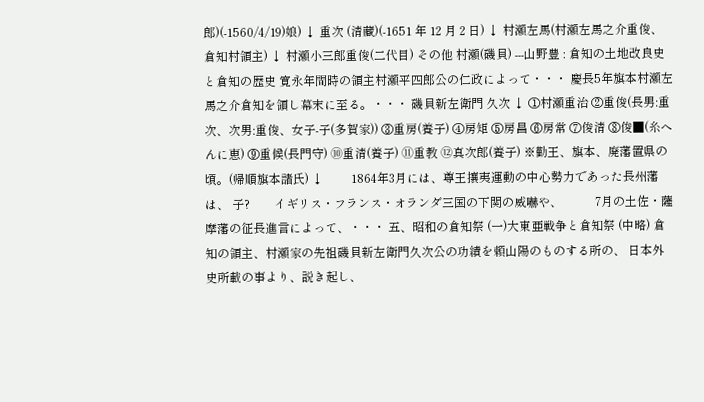郎)(-1560/4/19)娘) ↓ 重次 (清藏)(-1651 年 12 月 2 日) ↓ 村瀬左馬(村瀬左馬之介重俊、倉知村領主) ↓ 村瀬小三郎重俊(二代目) その他 村瀬(磯貝) ---山野豊 : 倉知の土地改良史と倉知の歴史 寛永年間時の領主村瀬平四郎公の仁政によって・・・ 慶長5年旗本村瀬左馬之介倉知を領し幕末に至る。・・・ 磯貝新左衛門 久次 ↓ ①村瀬重治 ②重俊(長男:重次、次男:重俊、女子-子(多賀家)) ③重房(養子) ④房矩 ⑤房昌 ⑥房常 ⑦俊清 ⑧俊■(糸へんに恵) ⑨重候(長門守) ⑩重清(養子) ⑪重教 ⑫真次郎(養子) ※勤王、旗本、廃藩置県の頃。(帰順旗本諸氏) ↓         1864年3月には、尊王攘夷運動の中心勢力であった長州藩は、 子?        イギリス・フランス・オランダ三国の下関の威嚇や、           7月の土佐・薩摩藩の征長進言によって、・・・ 五、昭和の倉知祭 (一)大東亜戦争と倉知祭 (中略) 倉知の領主、村瀬家の先祖磯貝新左衛門久次公の功績を頼山陽のものする所の、 日本外史所載の事より、説き起し、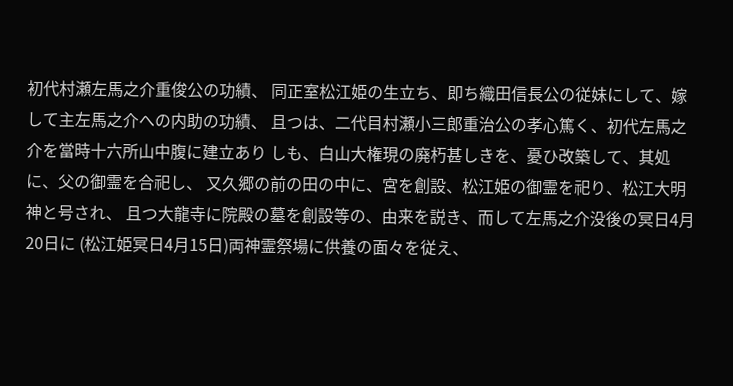初代村瀬左馬之介重俊公の功績、 同正室松江姫の生立ち、即ち織田信長公の従妹にして、嫁して主左馬之介への内助の功績、 且つは、二代目村瀬小三郎重治公の孝心篤く、初代左馬之介を當時十六所山中腹に建立あり しも、白山大権現の廃朽甚しきを、憂ひ改築して、其処に、父の御霊を合祀し、 又久郷の前の田の中に、宮を創設、松江姫の御霊を祀り、松江大明神と号され、 且つ大龍寺に院殿の墓を創設等の、由来を説き、而して左馬之介没後の冥日4月20日に (松江姫冥日4月15日)両神霊祭場に供養の面々を従え、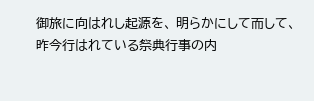御旅に向はれし起源を、 明らかにして而して、昨今行はれている祭典行事の内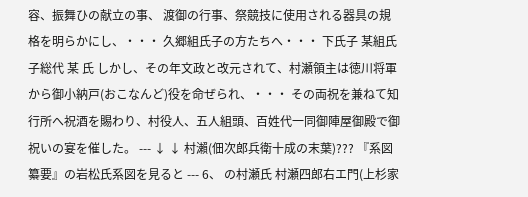容、振舞ひの献立の事、 渡御の行事、祭競技に使用される器具の規格を明らかにし、・・・ 久郷組氏子の方たちへ・・・ 下氏子 某組氏子総代 某 氏 しかし、その年文政と改元されて、村瀬領主は徳川将軍から御小納戸(おこなんど)役を命ぜられ、・・・ その両祝を兼ねて知行所へ祝酒を賜わり、村役人、五人組頭、百姓代一同御陣屋御殿で御祝いの宴を催した。 --- ↓ ↓ 村瀨(佃次郎兵衛十成の末葉)??? 『系図纂要』の岩松氏系図を見ると --- 6、 の村瀬氏 村瀬四郎右エ門(上杉家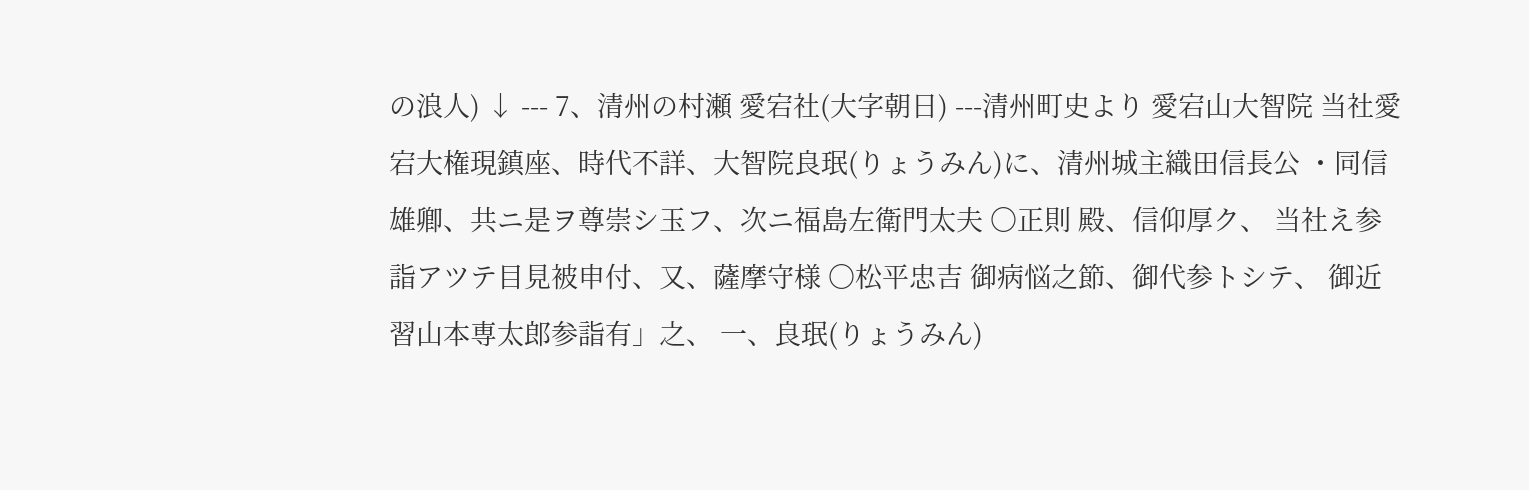の浪人) ↓ --- 7、清州の村瀬 愛宕社(大字朝日) ---清州町史より 愛宕山大智院 当社愛宕大権現鎮座、時代不詳、大智院良珉(りょうみん)に、清州城主織田信長公 ・同信雄卿、共ニ是ヲ尊崇シ玉フ、次ニ福島左衛門太夫 〇正則 殿、信仰厚ク、 当社え参詣アツテ目見被申付、又、薩摩守様 〇松平忠吉 御病悩之節、御代参トシテ、 御近習山本専太郎参詣有」之、 一、良珉(りょうみん)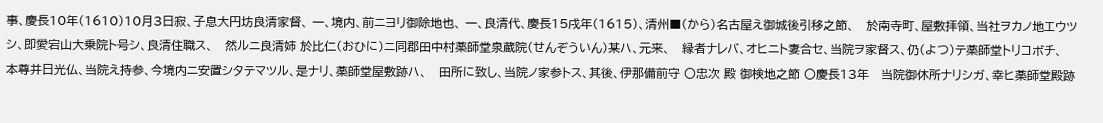事、慶長10年(1610)10月3日寂、子息大円坊良清家督、 一、境内、前ニヨリ御除地也、 一、良清代、慶長15戌年(1615)、清州■(から)名古屋え御城後引移之節、   於南寺町、屋敷拝領、当社ヲカノ地エウツシ、即愛宕山大乗院ト号シ、良清住職ス、   然ルニ良清姉 於比仁(おひに)ニ同郡田中村薬師堂泉蔵院(せんぞういん)某ハ、元来、   縁者ナレバ、オヒニト妻合セ、当院ヲ家督ス、仍(よつ)テ薬師堂トリコボチ、   本尊并日光仏、当院え持参、今境内ニ安置シタテマツル、是ナリ、薬師堂屋敷跡ハ、   田所に致し、当院ノ家参トス、其後、伊那備前守 〇忠次 殿 御検地之節 〇慶長13年   当院御休所ナリシガ、幸ヒ薬師堂殿跡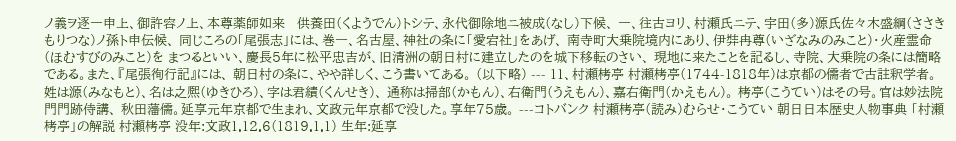ノ義ヲ逐一申上、御許容ノ上、本尊薬師如来   供養田(くようでん)トシテ、永代御除地ニ被成(なし)下候、 一、往古ヨリ、村瀬氏ニテ、宇田(多)源氏佐々木盛綱(ささきもりつな)ノ孫ト申伝候、 同じころの「尾張志」には、巻一、名古屋、神社の条に「愛宕社」をあげ、 南寺町大乗院境内にあり、伊弉冉尊(いざなみのみこと)・火産霊命(ほむすびのみこと)を まつるといい、慶長5年に松平忠吉が、旧清洲の朝日村に建立したのを城下移転のさい、 現地に来たことを記るし、寺院、大乗院の条には簡略である。また、『尾張徇行記』には、 朝日村の条に、やや詳しく、こう書いてある。 (以下略) --- 11、村瀬栲亭 村瀬栲亭(1744-1818年)は京都の儒者で古註釈学者。 姓は源(みなもと)、名は之熈(ゆきひろ)、字は君績(くんせき)、 通称は掃部(かもん)、右衛門(うえもん)、嘉右衛門(かえもん)。 栲亭(こうてい)はその号。官は妙法院門門跡侍講、 秋田藩儒。延享元年京都で生まれ、文政元年京都で没した。享年75歳。 ---コトバンク 村瀬栲亭(読み)むらせ・こうてい 朝日日本歴史人物事典 「村瀬栲亭」の解説 村瀬栲亭 没年:文政1.12.6(1819.1.1) 生年:延享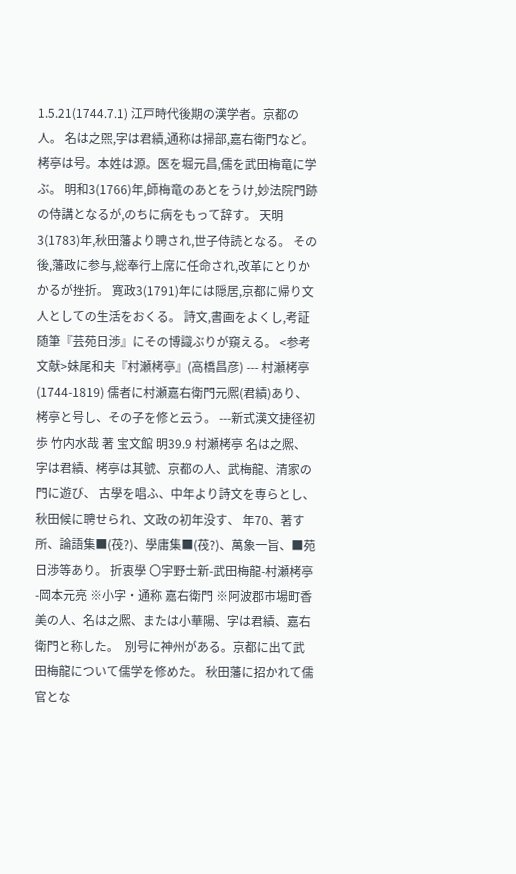1.5.21(1744.7.1) 江戸時代後期の漢学者。京都の人。 名は之煕,字は君績,通称は掃部,嘉右衛門など。 栲亭は号。本姓は源。医を堀元昌,儒を武田梅竜に学ぶ。 明和3(1766)年,師梅竜のあとをうけ,妙法院門跡の侍講となるが,のちに病をもって辞す。 天明3(1783)年,秋田藩より聘され,世子侍読となる。 その後,藩政に参与,総奉行上席に任命され,改革にとりかかるが挫折。 寛政3(1791)年には隠居,京都に帰り文人としての生活をおくる。 詩文,書画をよくし,考証随筆『芸苑日渉』にその博識ぶりが窺える。 <参考文献>妹尾和夫『村瀬栲亭』(高橋昌彦) --- 村瀬栲亭(1744-1819) 儒者に村瀬嘉右衛門元熈(君績)あり、栲亭と号し、その子を修と云う。 ---新式漢文捷径初歩 竹内水哉 著 宝文館 明39.9 村瀬栲亭 名は之熈、字は君績、栲亭は其號、京都の人、武梅龍、清家の門に遊び、 古學を唱ふ、中年より詩文を専らとし、秋田候に聘せられ、文政の初年没す、 年70、著す所、論語集■(茷?)、學庸集■(茷?)、萬象一旨、■苑日渉等あり。 折衷學 〇宇野士新-武田梅龍-村瀬栲亭-岡本元亮 ※小字・通称 嘉右衛門 ※阿波郡市場町香美の人、名は之熈、または小華陽、字は君績、嘉右衛門と称した。  別号に神州がある。京都に出て武田梅龍について儒学を修めた。 秋田藩に招かれて儒官とな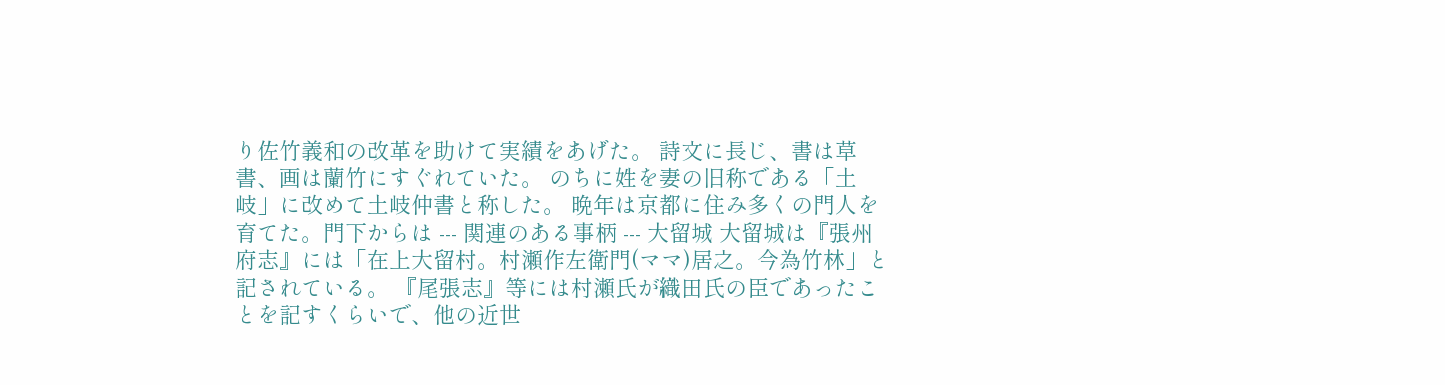り佐竹義和の改革を助けて実績をあげた。 詩文に長じ、書は草書、画は蘭竹にすぐれていた。 のちに姓を妻の旧称である「土岐」に改めて土岐仲書と称した。 晩年は京都に住み多くの門人を育てた。門下からは --- 関連のある事柄 --- 大留城 大留城は『張州府志』には「在上大留村。村瀬作左衛門(ママ)居之。今為竹林」と記されている。 『尾張志』等には村瀬氏が織田氏の臣であったことを記すくらいで、他の近世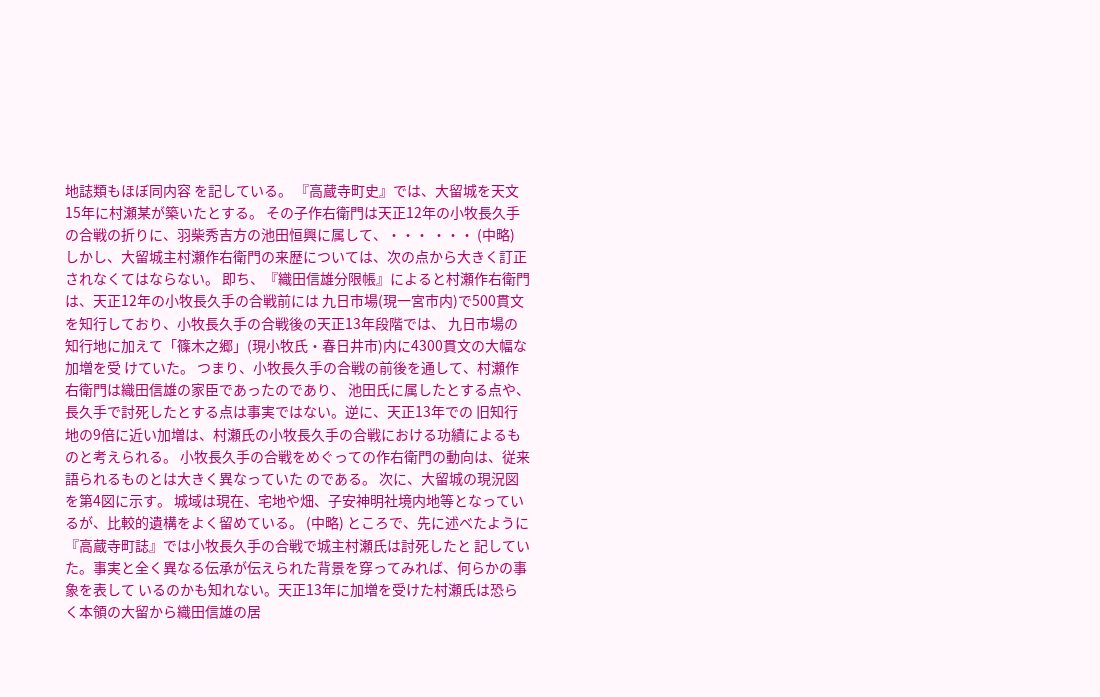地誌類もほぼ同内容 を記している。 『高蔵寺町史』では、大留城を天文15年に村瀬某が築いたとする。 その子作右衛門は天正12年の小牧長久手の合戦の折りに、羽柴秀吉方の池田恒興に属して、・・・ ・・・ (中略) しかし、大留城主村瀬作右衛門の来歴については、次の点から大きく訂正されなくてはならない。 即ち、『織田信雄分限帳』によると村瀬作右衛門は、天正12年の小牧長久手の合戦前には 九日市場(現一宮市内)で500貫文を知行しており、小牧長久手の合戦後の天正13年段階では、 九日市場の知行地に加えて「篠木之郷」(現小牧氏・春日井市)内に4300貫文の大幅な加増を受 けていた。 つまり、小牧長久手の合戦の前後を通して、村瀬作右衛門は織田信雄の家臣であったのであり、 池田氏に属したとする点や、長久手で討死したとする点は事実ではない。逆に、天正13年での 旧知行地の9倍に近い加増は、村瀬氏の小牧長久手の合戦における功績によるものと考えられる。 小牧長久手の合戦をめぐっての作右衛門の動向は、従来語られるものとは大きく異なっていた のである。 次に、大留城の現況図を第4図に示す。 城域は現在、宅地や畑、子安神明社境内地等となっているが、比較的遺構をよく留めている。 (中略) ところで、先に述べたように『高蔵寺町誌』では小牧長久手の合戦で城主村瀬氏は討死したと 記していた。事実と全く異なる伝承が伝えられた背景を穿ってみれば、何らかの事象を表して いるのかも知れない。天正13年に加増を受けた村瀬氏は恐らく本領の大留から織田信雄の居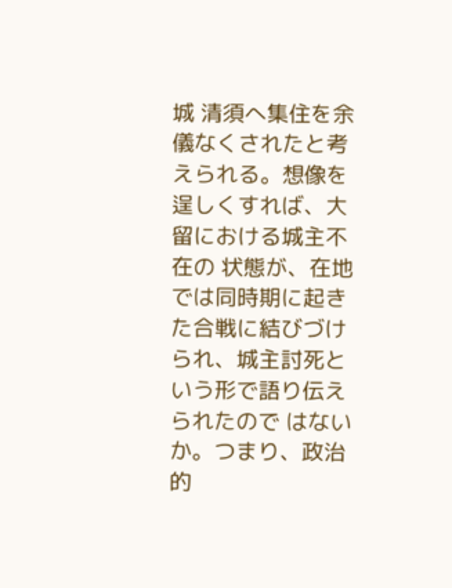城 清須へ集住を余儀なくされたと考えられる。想像を逞しくすれば、大留における城主不在の 状態が、在地では同時期に起きた合戦に結びづけられ、城主討死という形で語り伝えられたので はないか。つまり、政治的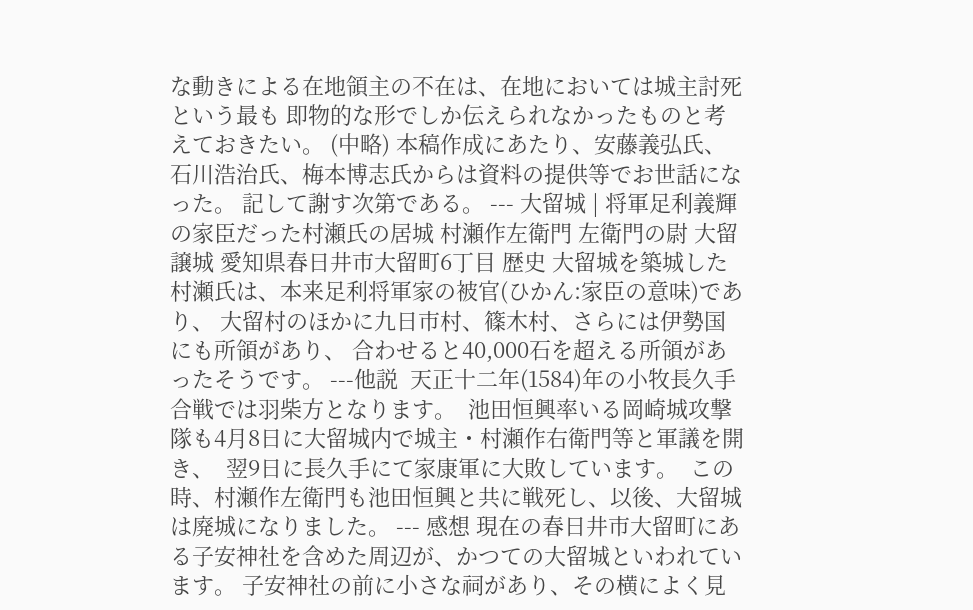な動きによる在地領主の不在は、在地においては城主討死という最も 即物的な形でしか伝えられなかったものと考えておきたい。 (中略) 本稿作成にあたり、安藤義弘氏、石川浩治氏、梅本博志氏からは資料の提供等でお世話になった。 記して謝す次第である。 --- 大留城 | 将軍足利義輝の家臣だった村瀬氏の居城 村瀬作左衛門 左衛門の尉 大留譲城 愛知県春日井市大留町6丁目 歴史 大留城を築城した村瀬氏は、本来足利将軍家の被官(ひかん:家臣の意味)であり、 大留村のほかに九日市村、篠木村、さらには伊勢国にも所領があり、 合わせると40,000石を超える所領があったそうです。 ---他説  天正十二年(1584)年の小牧長久手合戦では羽柴方となります。  池田恒興率いる岡崎城攻撃隊も4月8日に大留城内で城主・村瀬作右衛門等と軍議を開き、  翌9日に長久手にて家康軍に大敗しています。  この時、村瀬作左衛門も池田恒興と共に戦死し、以後、大留城は廃城になりました。 --- 感想 現在の春日井市大留町にある子安神社を含めた周辺が、かつての大留城といわれています。 子安神社の前に小さな祠があり、その横によく見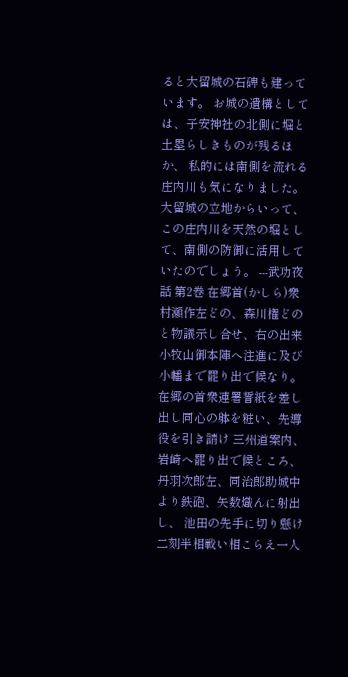ると大留城の石碑も建っています。 お城の遺構としては、子安神社の北側に堀と土塁らしきものが残るほか、 私的には南側を流れる庄内川も気になりました。 大留城の立地からいって、この庄内川を天然の堀として、南側の防御に活用していたのでしょう。 ---武功夜話 第2巻 在郷首(かしら)衆村瀬作左どの、森川権どのと物議示し合せ、右の出来小牧山御本陣へ注進に及び 小幡まで罷り出で候なり。在郷の首衆連署誓紙を差し出し同心の躰を粧い、先導役を引き請け 三州道案内、岩崎へ罷り出で候ところ、丹羽次郎左、同治郎助城中より鉄砲、矢数熾んに射出し、 池田の先手に切り懸け二刻半相戦い相こらえ一人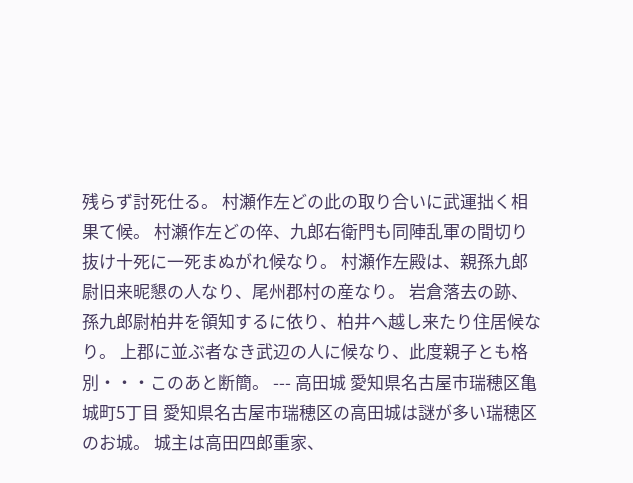残らず討死仕る。 村瀬作左どの此の取り合いに武運拙く相果て候。 村瀬作左どの倅、九郎右衛門も同陣乱軍の間切り抜け十死に一死まぬがれ候なり。 村瀬作左殿は、親孫九郎尉旧来昵懇の人なり、尾州郡村の産なり。 岩倉落去の跡、孫九郎尉柏井を領知するに依り、柏井へ越し来たり住居候なり。 上郡に並ぶ者なき武辺の人に候なり、此度親子とも格別・・・このあと断簡。 --- 高田城 愛知県名古屋市瑞穂区亀城町5丁目 愛知県名古屋市瑞穂区の高田城は謎が多い瑞穂区のお城。 城主は高田四郎重家、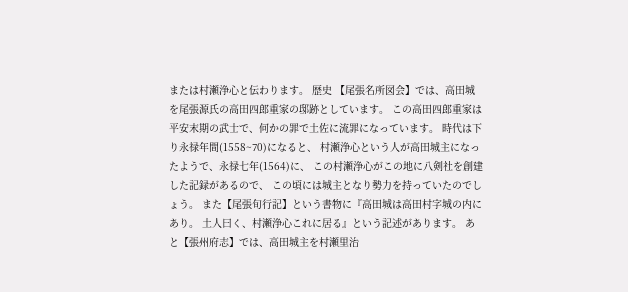または村瀬浄心と伝わります。 歴史 【尾張名所図会】では、高田城を尾張源氏の高田四郎重家の邸跡としています。 この高田四郎重家は平安末期の武士で、何かの罪で土佐に流罪になっています。 時代は下り永禄年間(1558~70)になると、 村瀬浄心という人が高田城主になったようで、永禄七年(1564)に、 この村瀬浄心がこの地に八剣社を創建した記録があるので、 この頃には城主となり勢力を持っていたのでしょう。 また【尾張旬行記】という書物に『高田城は高田村字城の内にあり。 土人曰く、村瀬浄心これに居る』という記述があります。 あと【張州府志】では、高田城主を村瀬里治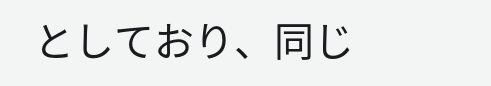としており、同じ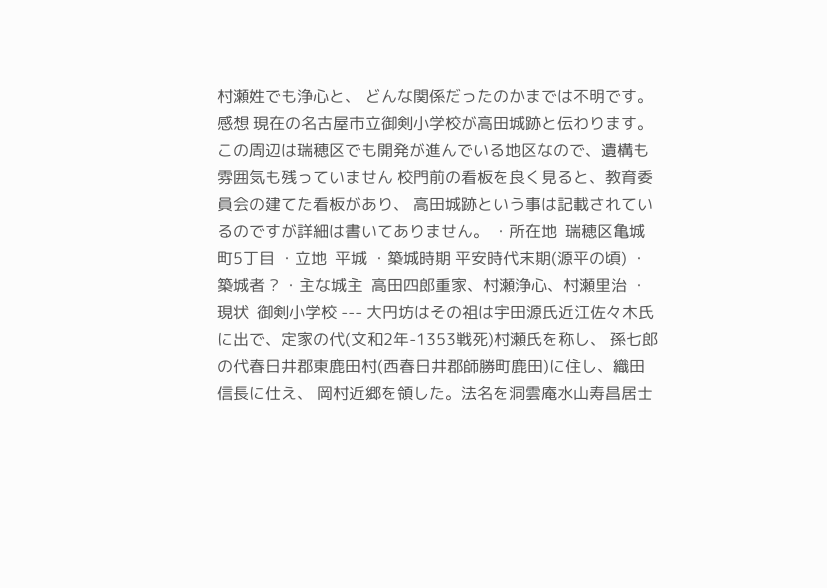村瀬姓でも浄心と、 どんな関係だったのかまでは不明です。 感想 現在の名古屋市立御剣小学校が高田城跡と伝わります。 この周辺は瑞穂区でも開発が進んでいる地区なので、遺構も雰囲気も残っていません 校門前の看板を良く見ると、教育委員会の建てた看板があり、 高田城跡という事は記載されているのですが詳細は書いてありません。 ・所在地  瑞穂区亀城町5丁目 ・立地  平城 ・築城時期 平安時代末期(源平の頃) ・築城者 ? ・主な城主  高田四郎重家、村瀬浄心、村瀬里治 ・現状  御剣小学校 --- 大円坊はその祖は宇田源氏近江佐々木氏に出で、定家の代(文和2年-1353戦死)村瀬氏を称し、 孫七郎の代春日井郡東鹿田村(西春日井郡師勝町鹿田)に住し、織田信長に仕え、 岡村近郷を領した。法名を洞雲庵水山寿昌居士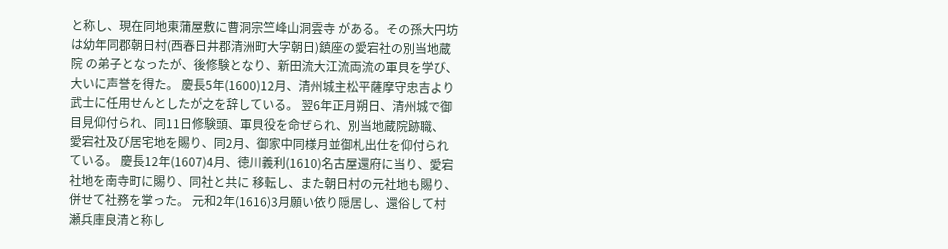と称し、現在同地東蒲屋敷に曹洞宗竺峰山洞雲寺 がある。その孫大円坊は幼年同郡朝日村(西春日井郡清洲町大字朝日)鎮座の愛宕社の別当地蔵院 の弟子となったが、後修験となり、新田流大江流両流の軍貝を学び、大いに声誉を得た。 慶長5年(1600)12月、清州城主松平薩摩守忠吉より武士に任用せんとしたが之を辞している。 翌6年正月朔日、清州城で御目見仰付られ、同11日修験頭、軍貝役を命ぜられ、別当地蔵院跡職、 愛宕社及び居宅地を賜り、同2月、御家中同様月並御札出仕を仰付られている。 慶長12年(1607)4月、徳川義利(1610)名古屋還府に当り、愛宕社地を南寺町に賜り、同社と共に 移転し、また朝日村の元社地も賜り、併せて社務を掌った。 元和2年(1616)3月願い依り隠居し、還俗して村瀬兵庫良清と称し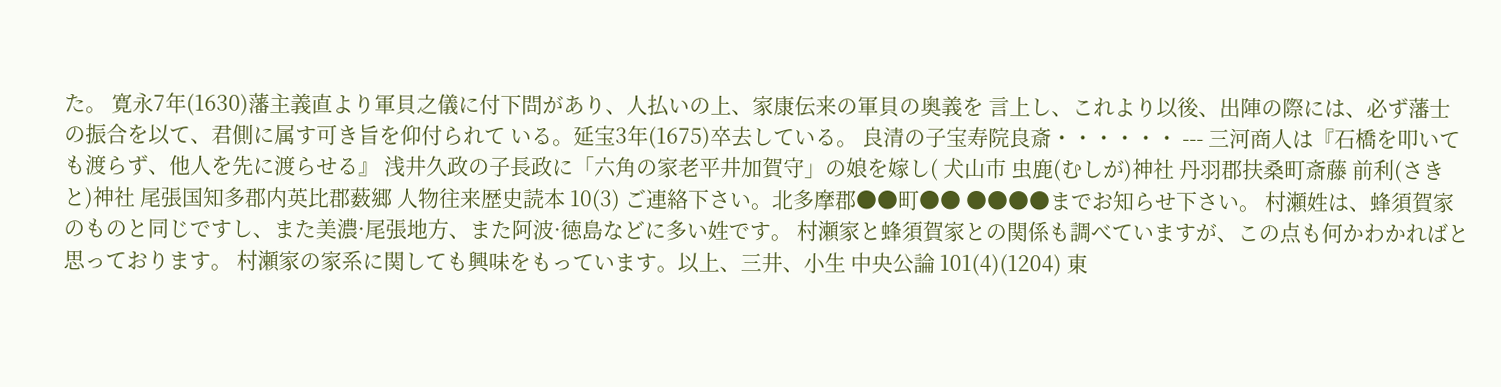た。 寛永7年(1630)藩主義直より軍貝之儀に付下問があり、人払いの上、家康伝来の軍貝の奥義を 言上し、これより以後、出陣の際には、必ず藩士の振合を以て、君側に属す可き旨を仰付られて いる。延宝3年(1675)卒去している。 良清の子宝寿院良斎・・・・・・ --- 三河商人は『石橋を叩いても渡らず、他人を先に渡らせる』 浅井久政の子長政に「六角の家老平井加賀守」の娘を嫁し( 犬山市 虫鹿(むしが)神社 丹羽郡扶桑町斎藤 前利(さきと)神社 尾張国知多郡内英比郡薮郷 人物往来歴史読本 10(3) ご連絡下さい。北多摩郡●●町●● ●●●●までお知らせ下さい。 村瀬姓は、蜂須賀家のものと同じですし、また美濃·尾張地方、また阿波·徳島などに多い姓です。 村瀬家と蜂須賀家との関係も調べていますが、この点も何かわかればと思っております。 村瀬家の家系に関しても興味をもっています。以上、三井、小生 中央公論 101(4)(1204) 東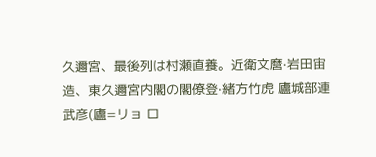久邇宮、最後列は村瀬直養。近衛文麿·岩田宙造、東久邇宮内閣の閣僚登·緒方竹虎 廬城部連武彦(廬=リョ ロ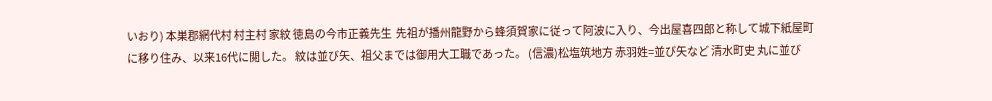いおり) 本巣郡網代村 村主村 家紋 徳島の今市正義先生  先祖が播州龍野から蜂須賀家に従って阿波に入り、今出屋喜四郎と称して城下紙屋町に移り住み、以来16代に閲した。 紋は並び矢、祖父までは御用大工職であった。 (信濃)松塩筑地方 赤羽姓=並び矢など 清水町史 丸に並び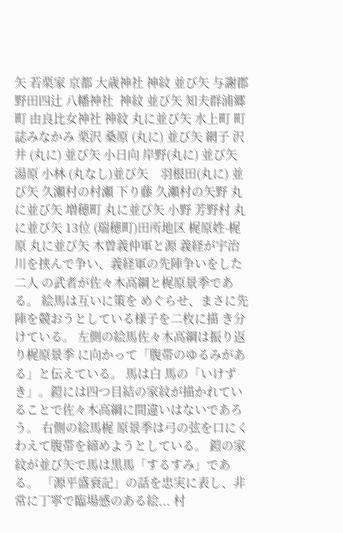矢 若栗家 京都 大歳神社 神紋 並び矢 与謝郡野田四辻 八幡神社  神紋 並び矢 知夫群浦郷町 由良比女神社 神紋 丸に並び矢 水上町 町誌みなかみ 栗沢 桑原 (丸に) 並び矢 網子 沢井 (丸に) 並び矢 小日向 岸野(丸に) 並び矢 湯原 小林 (丸なし)並び矢    羽根田(丸に) 並び矢 久瀬村の村瀬 下り藤 久瀬村の矢野 丸に並び矢 増穂町 丸に並び矢 小野 芳野村 丸に並び矢 13位 (瑞穂町)田所地区 梶原姓-梶原 丸に並び矢 木曽義仲軍と源 義経が宇治川を挟んで争い、義経軍の先陣争いをした二人 の武者が佐々木高綱と梶原景季である。 絵馬は互いに策を めぐらせ、まさに先陣を競おうとしている様子を二枚に描 き分けている。 左側の絵馬佐々木高綱は振り返り梶原景季 に向かって「腹帯のゆるみがある」と伝えている。 馬は白 馬の「いけずき」。鎧には四つ目結の家紋が描かれていることで佐々木高綱に間違いはないであろう。 右側の絵馬梶 原景季は弓の弦を口にくわえて腹帯を締めようとしている。 鎧の家紋が並び矢で馬は黒馬「するすみ」である。 「源平盛衰記」の話を忠実に表し、非常に丁寧で臨場感のある絵... 村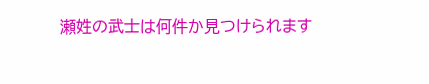瀬姓の武士は何件か見つけられます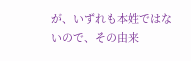が、いずれも本姓ではないので、その由来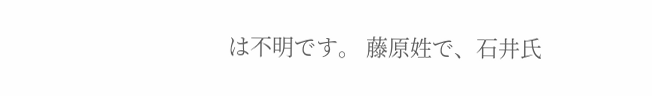は不明です。 藤原姓で、石井氏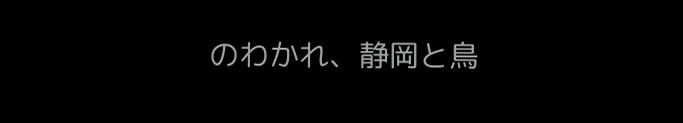のわかれ、静岡と鳥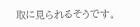取に見られるそうです。